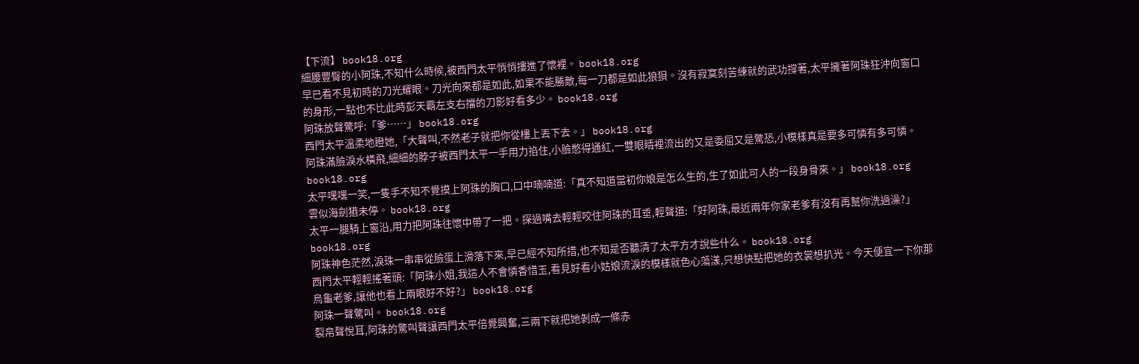【下流】 book18.org
細腰豐臀的小阿珠,不知什么時候,被西門太平悄悄摟進了懷裡。 book18.org
早已看不見初時的刀光耀眼。刀光向來都是如此,如果不能勝敵,每一刀都是如此狼狽。沒有寂寞刻苦練就的武功撐著,太平擁著阿珠狂沖向窗口的身形,一點也不比此時彭天霸左支右擋的刀影好看多少。 book18.org
阿珠放聲驚呼:「爹……」 book18.org
西門太平溫柔地瞪她,「大聲叫,不然老子就把你從樓上丟下去。」 book18.org
阿珠滿臉淚水橫飛,細細的脖子被西門太平一手用力掐住,小臉憋得通紅,一雙眼睛裡流出的又是委屈又是驚恐,小模樣真是要多可憐有多可憐。 book18.org
太平嘿嘿一笑,一隻手不知不覺摸上阿珠的胸口,口中喃喃道:「真不知道當初你娘是怎么生的,生了如此可人的一段身骨來。」 book18.org
雲似海劍猶未停。 book18.org
太平一腿騎上窗沿,用力把阿珠往懷中帶了一把。探過嘴去輕輕咬住阿珠的耳垂,輕聲道:「好阿珠,最近兩年你家老爹有沒有再幫你洗過澡?」 book18.org
阿珠神色茫然,淚珠一串串從臉蛋上滑落下來,早已經不知所措,也不知是否聽清了太平方才說些什么。 book18.org
西門太平輕輕搖著頭:「阿珠小姐,我這人不會憐香惜玉,看見好看小姑娘流淚的模樣就色心蕩漾,只想快點把她的衣裳想扒光。今天便宜一下你那烏龜老爹,讓他也看上兩眼好不好?」 book18.org
阿珠一聲驚叫。 book18.org
裂帛聲悅耳,阿珠的驚叫聲讓西門太平倍覺興奮,三兩下就把她剝成一條赤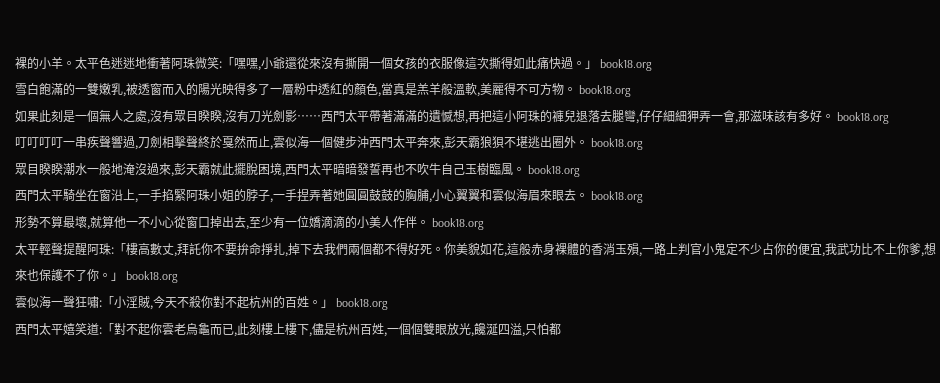裸的小羊。太平色迷迷地衝著阿珠微笑:「嘿嘿,小爺還從來沒有撕開一個女孩的衣服像這次撕得如此痛快過。」 book18.org
雪白飽滿的一雙嫩乳,被透窗而入的陽光映得多了一層粉中透紅的顏色,當真是羔羊般溫軟,美麗得不可方物。 book18.org
如果此刻是一個無人之處,沒有眾目睽睽,沒有刀光劍影……西門太平帶著滿滿的遺憾想,再把這小阿珠的褲兒退落去腿彎,仔仔細細狎弄一會,那滋味該有多好。 book18.org
叮叮叮叮一串疾聲響過,刀劍相擊聲終於戛然而止,雲似海一個健步沖西門太平奔來,彭天霸狼狽不堪逃出圈外。 book18.org
眾目睽睽潮水一般地淹沒過來,彭天霸就此擺脫困境,西門太平暗暗發誓再也不吹牛自己玉樹臨風。 book18.org
西門太平騎坐在窗沿上,一手掐緊阿珠小姐的脖子,一手捏弄著她圓圓鼓鼓的胸脯,小心翼翼和雲似海眉來眼去。 book18.org
形勢不算最壞,就算他一不小心從窗口掉出去,至少有一位嬌滴滴的小美人作伴。 book18.org
太平輕聲提醒阿珠:「樓高數丈,拜託你不要拚命掙扎,掉下去我們兩個都不得好死。你美貌如花,這般赤身裸體的香消玉殞,一路上判官小鬼定不少占你的便宜,我武功比不上你爹,想來也保護不了你。」 book18.org
雲似海一聲狂嘯:「小淫賊,今天不殺你對不起杭州的百姓。」 book18.org
西門太平嬉笑道:「對不起你雲老烏龜而已,此刻樓上樓下,儘是杭州百姓,一個個雙眼放光,饞涎四溢,只怕都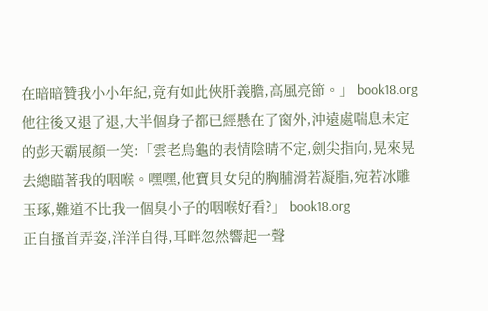在暗暗贊我小小年紀,竟有如此俠肝義膽,高風亮節。」 book18.org
他往後又退了退,大半個身子都已經懸在了窗外,沖遠處喘息未定的彭天霸展顏一笑:「雲老烏龜的表情陰晴不定,劍尖指向,晃來晃去總瞄著我的咽喉。嘿嘿,他寶貝女兒的胸脯滑若凝脂,宛若冰雕玉琢,難道不比我一個臭小子的咽喉好看?」 book18.org
正自搔首弄姿,洋洋自得,耳畔忽然響起一聲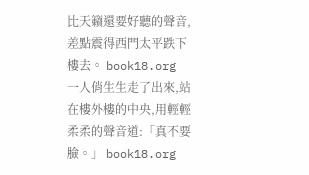比天籟還要好聽的聲音,差點震得西門太平跌下樓去。 book18.org
一人俏生生走了出來,站在樓外樓的中央,用輕輕柔柔的聲音道:「真不要臉。」 book18.org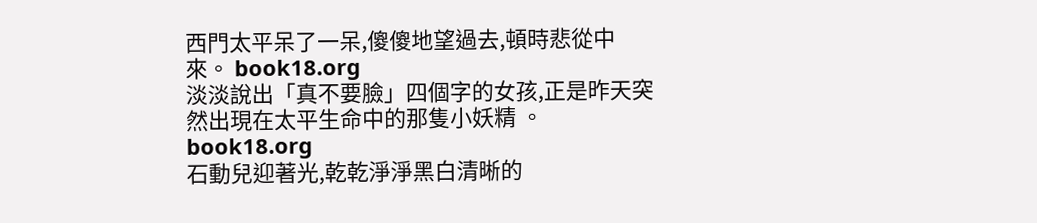西門太平呆了一呆,傻傻地望過去,頓時悲從中來。 book18.org
淡淡說出「真不要臉」四個字的女孩,正是昨天突然出現在太平生命中的那隻小妖精 。 book18.org
石動兒迎著光,乾乾淨淨黑白清晰的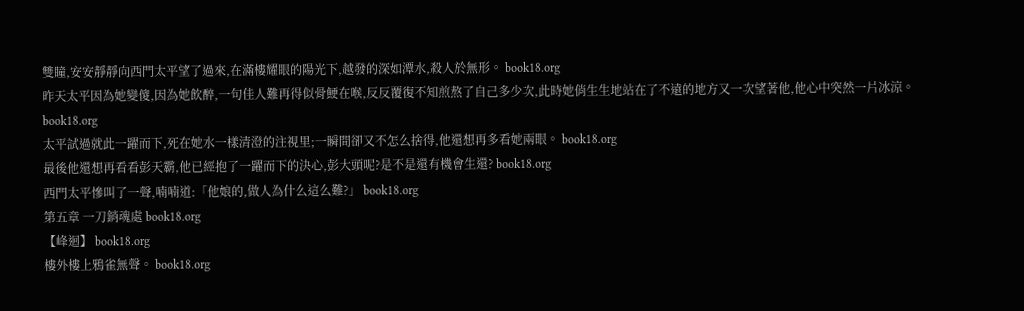雙瞳,安安靜靜向西門太平望了過來,在滿樓耀眼的陽光下,越發的深如潭水,殺人於無形。 book18.org
昨天太平因為她變傻,因為她飲醉,一句佳人難再得似骨鯁在喉,反反覆復不知煎熬了自己多少次,此時她俏生生地站在了不遠的地方又一次望著他,他心中突然一片冰涼。 book18.org
太平試過就此一躍而下,死在她水一樣清澄的注視里;一瞬間卻又不怎么捨得,他還想再多看她兩眼。 book18.org
最後他還想再看看彭天霸,他已經抱了一躍而下的決心,彭大頭呢?是不是還有機會生還? book18.org
西門太平慘叫了一聲,喃喃道:「他娘的,做人為什么這么難?」 book18.org
第五章 一刀銷魂處 book18.org
【峰迴】 book18.org
樓外樓上鴉雀無聲。 book18.org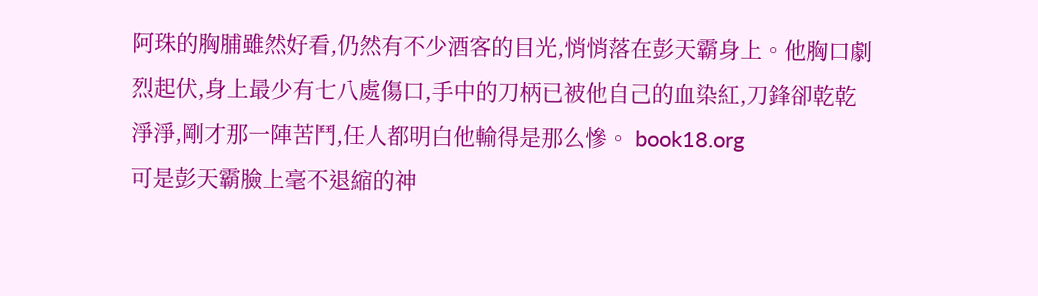阿珠的胸脯雖然好看,仍然有不少酒客的目光,悄悄落在彭天霸身上。他胸口劇烈起伏,身上最少有七八處傷口,手中的刀柄已被他自己的血染紅,刀鋒卻乾乾淨淨,剛才那一陣苦鬥,任人都明白他輸得是那么慘。 book18.org
可是彭天霸臉上毫不退縮的神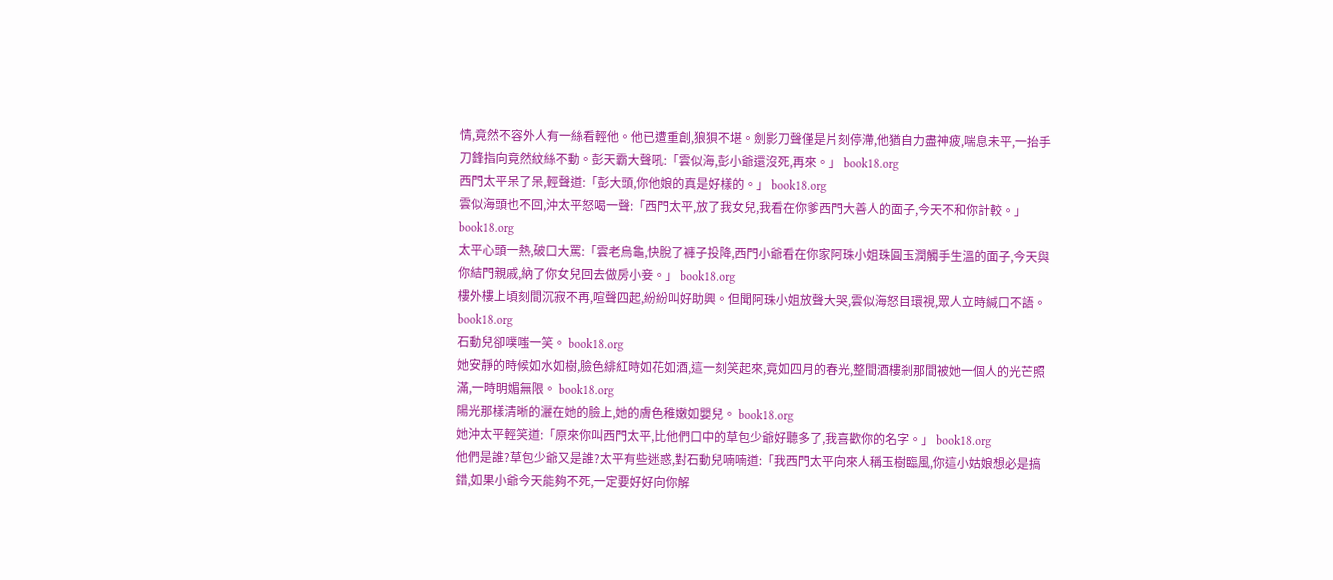情,竟然不容外人有一絲看輕他。他已遭重創,狼狽不堪。劍影刀聲僅是片刻停滯,他猶自力盡神疲,喘息未平,一抬手刀鋒指向竟然紋絲不動。彭天霸大聲吼:「雲似海,彭小爺還沒死,再來。」 book18.org
西門太平呆了呆,輕聲道:「彭大頭,你他娘的真是好樣的。」 book18.org
雲似海頭也不回,沖太平怒喝一聲:「西門太平,放了我女兒,我看在你爹西門大善人的面子,今天不和你計較。」 book18.org
太平心頭一熱,破口大罵:「雲老烏龜,快脫了褲子投降,西門小爺看在你家阿珠小姐珠圓玉潤觸手生溫的面子,今天與你結門親戚,納了你女兒回去做房小妾。」 book18.org
樓外樓上頃刻間沉寂不再,喧聲四起,紛紛叫好助興。但聞阿珠小姐放聲大哭,雲似海怒目環視,眾人立時緘口不語。 book18.org
石動兒卻噗嗤一笑。 book18.org
她安靜的時候如水如樹,臉色緋紅時如花如酒,這一刻笑起來,竟如四月的春光,整間酒樓剎那間被她一個人的光芒照滿,一時明媚無限。 book18.org
陽光那樣清晰的灑在她的臉上,她的膚色稚嫩如嬰兒。 book18.org
她沖太平輕笑道:「原來你叫西門太平,比他們口中的草包少爺好聽多了,我喜歡你的名字。」 book18.org
他們是誰?草包少爺又是誰?太平有些迷惑,對石動兒喃喃道:「我西門太平向來人稱玉樹臨風,你這小姑娘想必是搞錯,如果小爺今天能夠不死,一定要好好向你解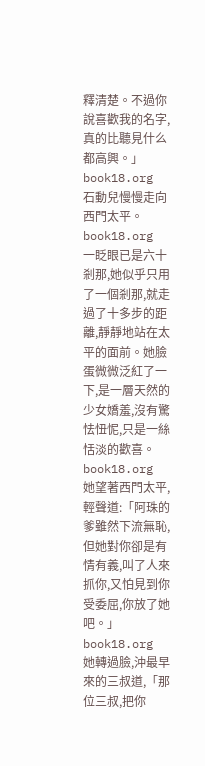釋清楚。不過你說喜歡我的名字,真的比聽見什么都高興。」 book18.org
石動兒慢慢走向西門太平。 book18.org
一眨眼已是六十剎那,她似乎只用了一個剎那,就走過了十多步的距離,靜靜地站在太平的面前。她臉蛋微微泛紅了一下,是一層天然的少女嬌羞,沒有驚怯忸怩,只是一絲恬淡的歡喜。 book18.org
她望著西門太平,輕聲道:「阿珠的爹雖然下流無恥,但她對你卻是有情有義,叫了人來抓你,又怕見到你受委屈,你放了她吧。」 book18.org
她轉過臉,沖最早來的三叔道,「那位三叔,把你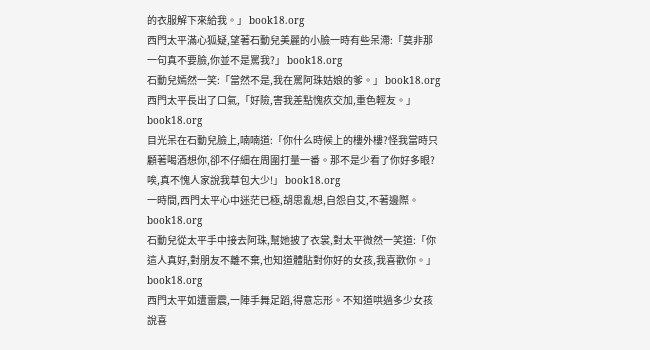的衣服解下來給我。」 book18.org
西門太平滿心狐疑,望著石動兒美麗的小臉一時有些呆滯:「莫非那一句真不要臉,你並不是罵我?」 book18.org
石動兒嫣然一笑:「當然不是,我在罵阿珠姑娘的爹。」 book18.org
西門太平長出了口氣,「好險,害我差點愧疚交加,重色輕友。」 book18.org
目光呆在石動兒臉上,喃喃道:「你什么時候上的樓外樓?怪我當時只顧著喝酒想你,卻不仔細在周圍打量一番。那不是少看了你好多眼?唉,真不愧人家說我草包大少!」 book18.org
一時間,西門太平心中迷茫已極,胡思亂想,自怨自艾,不著邊際。 book18.org
石動兒從太平手中接去阿珠,幫她披了衣裳,對太平微然一笑道:「你這人真好,對朋友不離不棄,也知道體貼對你好的女孩,我喜歡你。」 book18.org
西門太平如遭雷震,一陣手舞足蹈,得意忘形。不知道哄過多少女孩說喜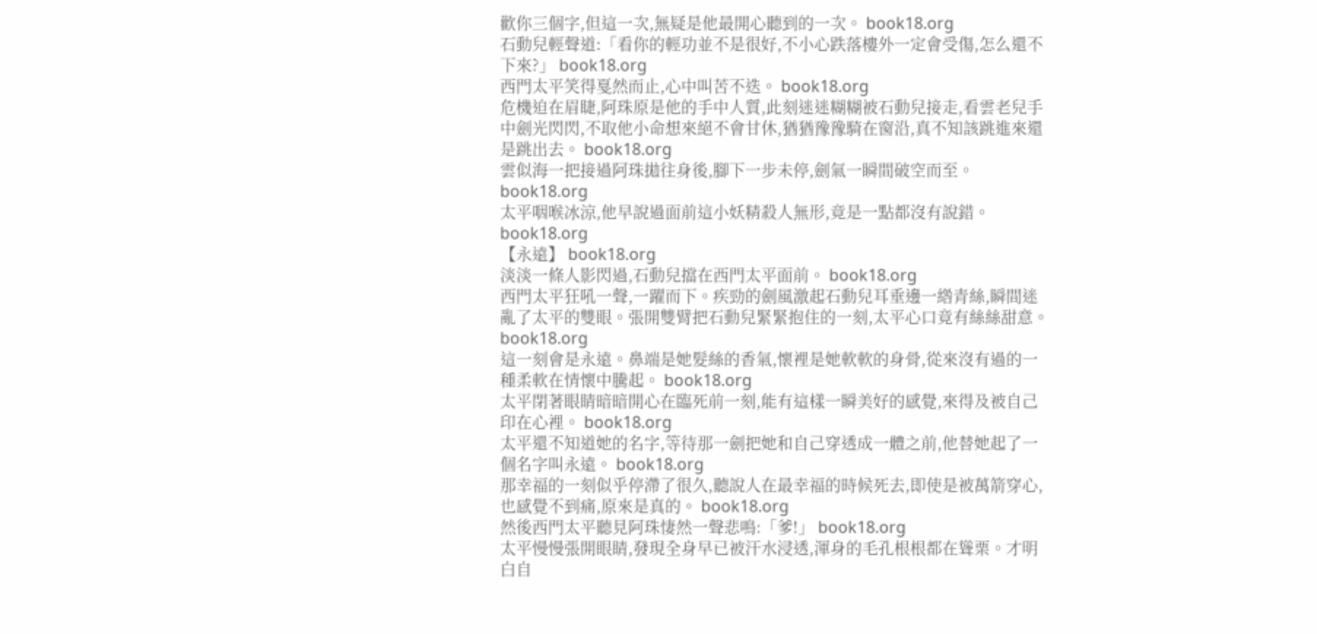歡你三個字,但這一次,無疑是他最開心聽到的一次。 book18.org
石動兒輕聲道:「看你的輕功並不是很好,不小心跌落樓外一定會受傷,怎么還不下來?」 book18.org
西門太平笑得戛然而止,心中叫苦不迭。 book18.org
危機迫在眉睫,阿珠原是他的手中人質,此刻迷迷糊糊被石動兒接走,看雲老兒手中劍光閃閃,不取他小命想來絕不會甘休,猶猶豫豫騎在窗沿,真不知該跳進來還是跳出去。 book18.org
雲似海一把接過阿珠拋往身後,腳下一步未停,劍氣一瞬間破空而至。 book18.org
太平咽喉冰涼,他早說過面前這小妖精殺人無形,竟是一點都沒有說錯。 book18.org
【永遠】 book18.org
淡淡一條人影閃過,石動兒擋在西門太平面前。 book18.org
西門太平狂吼一聲,一躍而下。疾勁的劍風激起石動兒耳垂邊一綹青絲,瞬間迷亂了太平的雙眼。張開雙臂把石動兒緊緊抱住的一刻,太平心口竟有絲絲甜意。 book18.org
這一刻會是永遠。鼻端是她髮絲的香氣,懷裡是她軟軟的身骨,從來沒有過的一種柔軟在情懷中騰起。 book18.org
太平閉著眼睛暗暗開心在臨死前一刻,能有這樣一瞬美好的感覺,來得及被自己印在心裡。 book18.org
太平還不知道她的名字,等待那一劍把她和自己穿透成一體之前,他替她起了一個名字叫永遠。 book18.org
那幸福的一刻似乎停滯了很久,聽說人在最幸福的時候死去,即使是被萬箭穿心,也感覺不到痛,原來是真的。 book18.org
然後西門太平聽見阿珠悽然一聲悲鳴:「爹!」 book18.org
太平慢慢張開眼睛,發現全身早已被汗水浸透,渾身的毛孔根根都在聳栗。才明白自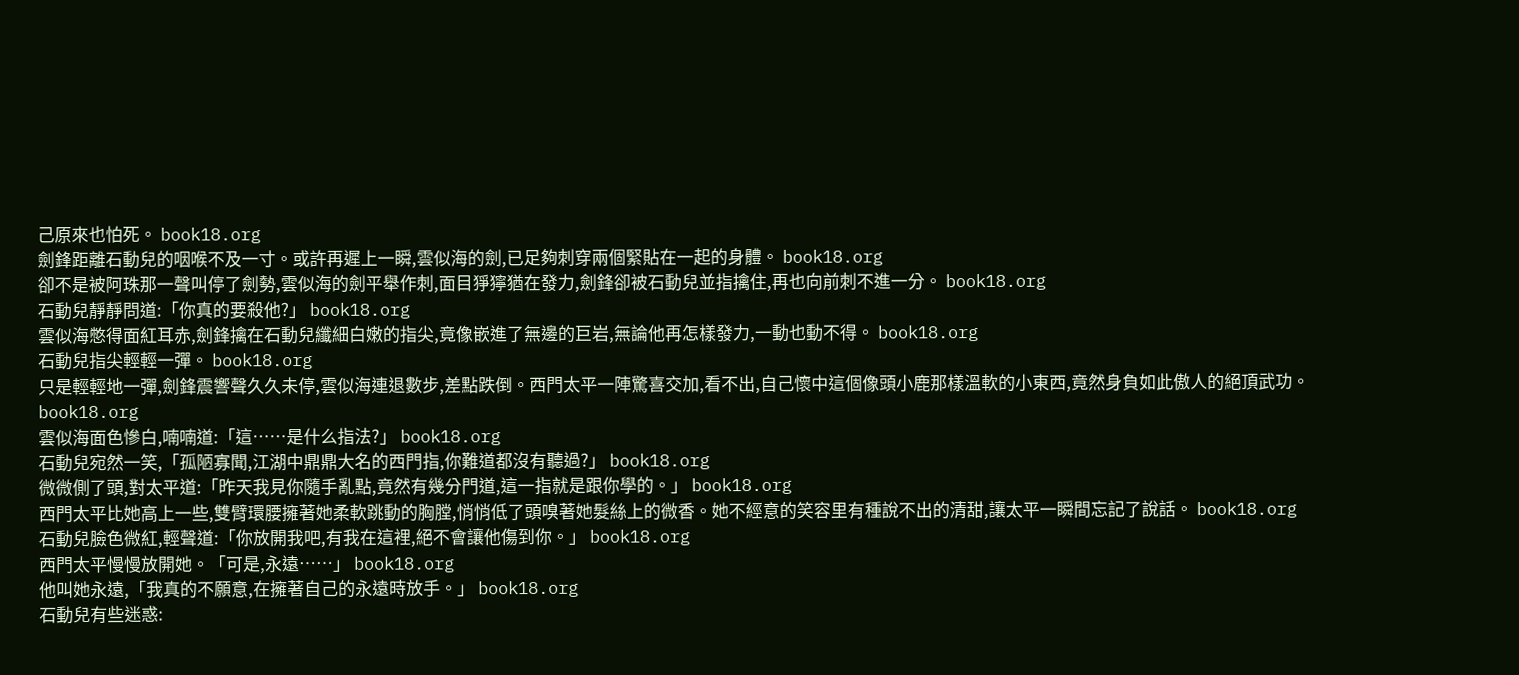己原來也怕死。 book18.org
劍鋒距離石動兒的咽喉不及一寸。或許再遲上一瞬,雲似海的劍,已足夠刺穿兩個緊貼在一起的身體。 book18.org
卻不是被阿珠那一聲叫停了劍勢,雲似海的劍平舉作刺,面目猙獰猶在發力,劍鋒卻被石動兒並指擒住,再也向前刺不進一分。 book18.org
石動兒靜靜問道:「你真的要殺他?」 book18.org
雲似海憋得面紅耳赤,劍鋒擒在石動兒纖細白嫩的指尖,竟像嵌進了無邊的巨岩,無論他再怎樣發力,一動也動不得。 book18.org
石動兒指尖輕輕一彈。 book18.org
只是輕輕地一彈,劍鋒震響聲久久未停,雲似海連退數步,差點跌倒。西門太平一陣驚喜交加,看不出,自己懷中這個像頭小鹿那樣溫軟的小東西,竟然身負如此傲人的絕頂武功。 book18.org
雲似海面色慘白,喃喃道:「這……是什么指法?」 book18.org
石動兒宛然一笑,「孤陋寡聞,江湖中鼎鼎大名的西門指,你難道都沒有聽過?」 book18.org
微微側了頭,對太平道:「昨天我見你隨手亂點,竟然有幾分門道,這一指就是跟你學的。」 book18.org
西門太平比她高上一些,雙臂環腰擁著她柔軟跳動的胸膛,悄悄低了頭嗅著她髮絲上的微香。她不經意的笑容里有種說不出的清甜,讓太平一瞬間忘記了說話。 book18.org
石動兒臉色微紅,輕聲道:「你放開我吧,有我在這裡,絕不會讓他傷到你。」 book18.org
西門太平慢慢放開她。「可是,永遠……」 book18.org
他叫她永遠,「我真的不願意,在擁著自己的永遠時放手。」 book18.org
石動兒有些迷惑: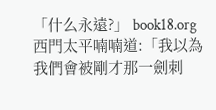「什么永遠?」 book18.org
西門太平喃喃道:「我以為我們會被剛才那一劍刺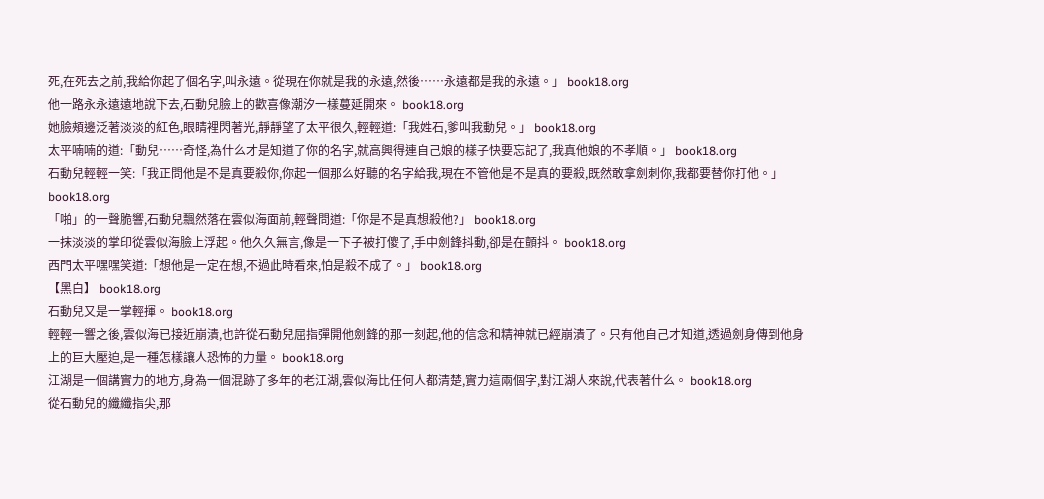死,在死去之前,我給你起了個名字,叫永遠。從現在你就是我的永遠,然後……永遠都是我的永遠。」 book18.org
他一路永永遠遠地說下去,石動兒臉上的歡喜像潮汐一樣蔓延開來。 book18.org
她臉頰邊泛著淡淡的紅色,眼睛裡閃著光,靜靜望了太平很久,輕輕道:「我姓石,爹叫我動兒。」 book18.org
太平喃喃的道:「動兒……奇怪,為什么才是知道了你的名字,就高興得連自己娘的樣子快要忘記了,我真他娘的不孝順。」 book18.org
石動兒輕輕一笑:「我正問他是不是真要殺你,你起一個那么好聽的名字給我,現在不管他是不是真的要殺,既然敢拿劍刺你,我都要替你打他。」 book18.org
「啪」的一聲脆響,石動兒飄然落在雲似海面前,輕聲問道:「你是不是真想殺他?」 book18.org
一抹淡淡的掌印從雲似海臉上浮起。他久久無言,像是一下子被打傻了,手中劍鋒抖動,卻是在顫抖。 book18.org
西門太平嘿嘿笑道:「想他是一定在想,不過此時看來,怕是殺不成了。」 book18.org
【黑白】 book18.org
石動兒又是一掌輕揮。 book18.org
輕輕一響之後,雲似海已接近崩潰,也許從石動兒屈指彈開他劍鋒的那一刻起,他的信念和精神就已經崩潰了。只有他自己才知道,透過劍身傳到他身上的巨大壓迫,是一種怎樣讓人恐怖的力量。 book18.org
江湖是一個講實力的地方,身為一個混跡了多年的老江湖,雲似海比任何人都清楚,實力這兩個字,對江湖人來說,代表著什么。 book18.org
從石動兒的纖纖指尖,那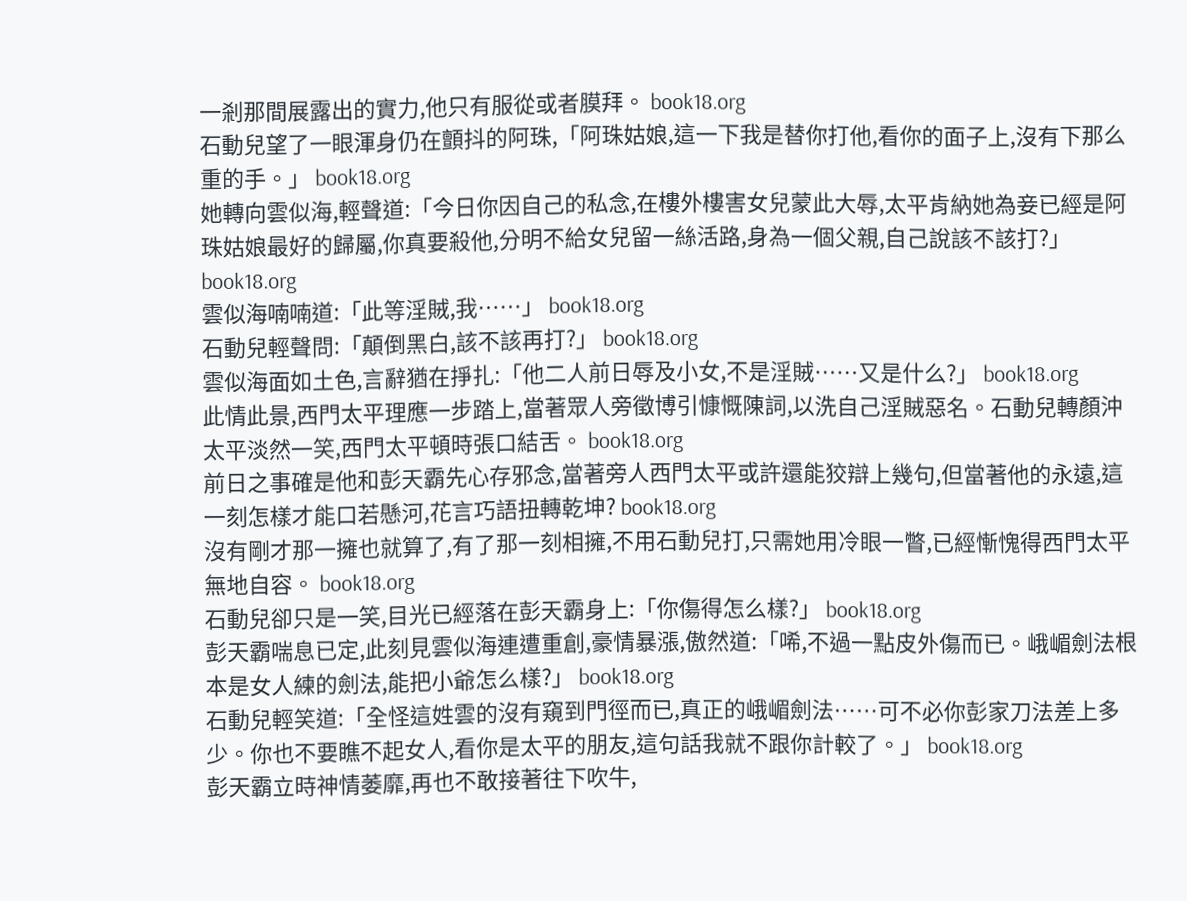一剎那間展露出的實力,他只有服從或者膜拜。 book18.org
石動兒望了一眼渾身仍在顫抖的阿珠,「阿珠姑娘,這一下我是替你打他,看你的面子上,沒有下那么重的手。」 book18.org
她轉向雲似海,輕聲道:「今日你因自己的私念,在樓外樓害女兒蒙此大辱,太平肯納她為妾已經是阿珠姑娘最好的歸屬,你真要殺他,分明不給女兒留一絲活路,身為一個父親,自己說該不該打?」 book18.org
雲似海喃喃道:「此等淫賊,我……」 book18.org
石動兒輕聲問:「顛倒黑白,該不該再打?」 book18.org
雲似海面如土色,言辭猶在掙扎:「他二人前日辱及小女,不是淫賊……又是什么?」 book18.org
此情此景,西門太平理應一步踏上,當著眾人旁徵博引慷慨陳詞,以洗自己淫賊惡名。石動兒轉顏沖太平淡然一笑,西門太平頓時張口結舌。 book18.org
前日之事確是他和彭天霸先心存邪念,當著旁人西門太平或許還能狡辯上幾句,但當著他的永遠,這一刻怎樣才能口若懸河,花言巧語扭轉乾坤? book18.org
沒有剛才那一擁也就算了,有了那一刻相擁,不用石動兒打,只需她用冷眼一瞥,已經慚愧得西門太平無地自容。 book18.org
石動兒卻只是一笑,目光已經落在彭天霸身上:「你傷得怎么樣?」 book18.org
彭天霸喘息已定,此刻見雲似海連遭重創,豪情暴漲,傲然道:「唏,不過一點皮外傷而已。峨嵋劍法根本是女人練的劍法,能把小爺怎么樣?」 book18.org
石動兒輕笑道:「全怪這姓雲的沒有窺到門徑而已,真正的峨嵋劍法……可不必你彭家刀法差上多少。你也不要瞧不起女人,看你是太平的朋友,這句話我就不跟你計較了。」 book18.org
彭天霸立時神情萎靡,再也不敢接著往下吹牛,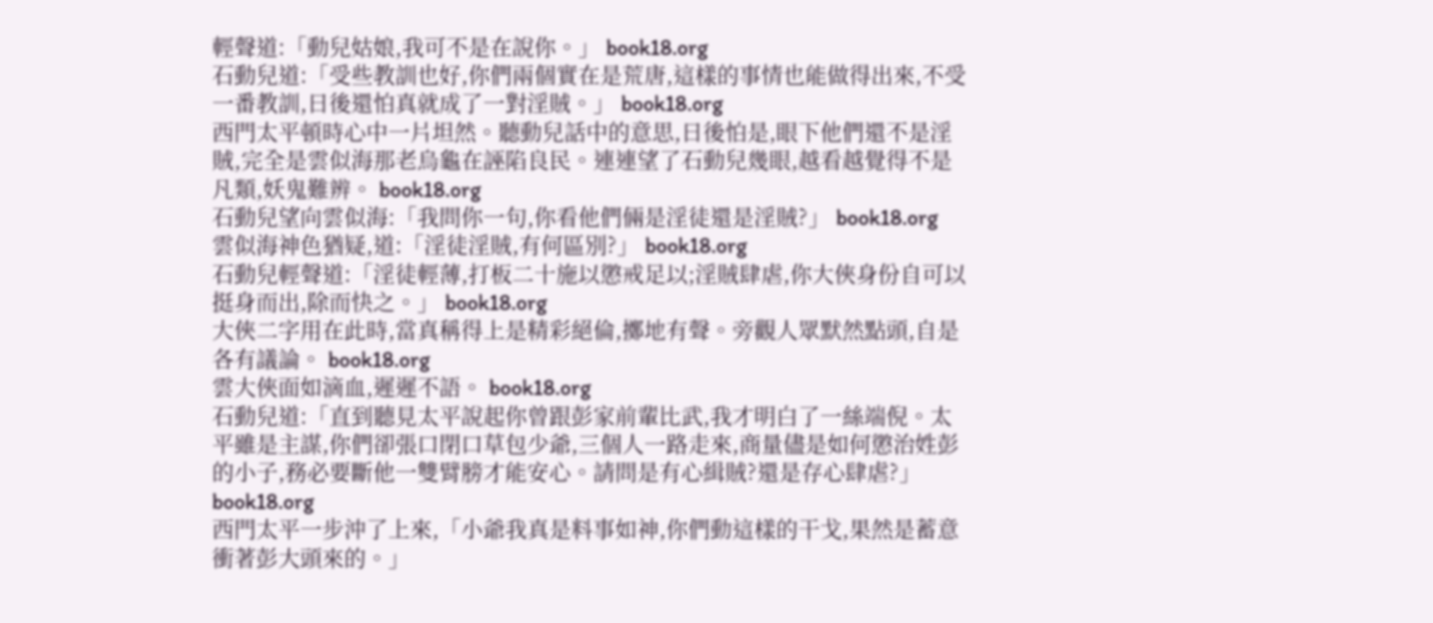輕聲道:「動兒姑娘,我可不是在說你。」 book18.org
石動兒道:「受些教訓也好,你們兩個實在是荒唐,這樣的事情也能做得出來,不受一番教訓,日後還怕真就成了一對淫賊。」 book18.org
西門太平頓時心中一片坦然。聽動兒話中的意思,日後怕是,眼下他們還不是淫賊,完全是雲似海那老烏龜在誣陷良民。連連望了石動兒幾眼,越看越覺得不是凡類,妖鬼難辨。 book18.org
石動兒望向雲似海:「我問你一句,你看他們倆是淫徒還是淫賊?」 book18.org
雲似海神色猶疑,道:「淫徒淫賊,有何區別?」 book18.org
石動兒輕聲道:「淫徒輕薄,打板二十施以懲戒足以;淫賊肆虐,你大俠身份自可以挺身而出,除而快之。」 book18.org
大俠二字用在此時,當真稱得上是精彩絕倫,擲地有聲。旁觀人眾默然點頭,自是各有議論。 book18.org
雲大俠面如滴血,遲遲不語。 book18.org
石動兒道:「直到聽見太平說起你曾跟彭家前輩比武,我才明白了一絲端倪。太平雖是主謀,你們卻張口閉口草包少爺,三個人一路走來,商量儘是如何懲治姓彭的小子,務必要斷他一雙臂膀才能安心。請問是有心緝賊?還是存心肆虐?」 book18.org
西門太平一步沖了上來,「小爺我真是料事如神,你們動這樣的干戈,果然是蓄意衝著彭大頭來的。」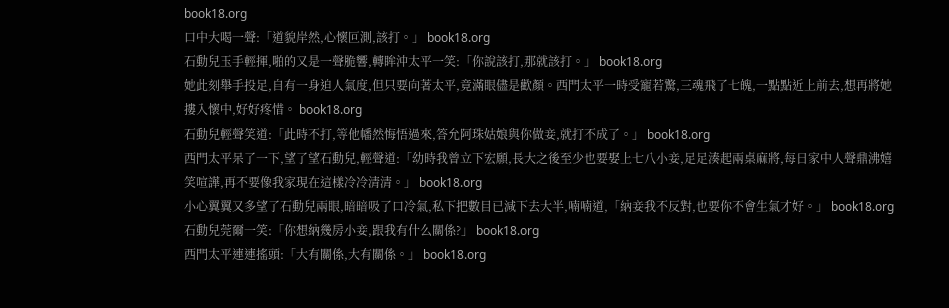book18.org
口中大喝一聲:「道貌岸然,心懷叵測,該打。」 book18.org
石動兒玉手輕揮,啪的又是一聲脆響,轉眸沖太平一笑:「你說該打,那就該打。」 book18.org
她此刻舉手投足,自有一身迫人氣度,但只要向著太平,竟滿眼儘是歡顏。西門太平一時受寵若驚,三魂飛了七魄,一點點近上前去,想再將她摟入懷中,好好疼惜。 book18.org
石動兒輕聲笑道:「此時不打,等他幡然悔悟過來,答允阿珠姑娘與你做妾,就打不成了。」 book18.org
西門太平呆了一下,望了望石動兒,輕聲道:「幼時我曾立下宏願,長大之後至少也要娶上七八小妾,足足湊起兩桌麻將,每日家中人聲鼎沸嬉笑喧譁,再不要像我家現在這樣冷冷清清。」 book18.org
小心翼翼又多望了石動兒兩眼,暗暗吸了口冷氣,私下把數目已減下去大半,喃喃道,「納妾我不反對,也要你不會生氣才好。」 book18.org
石動兒莞爾一笑:「你想納幾房小妾,跟我有什么關係?」 book18.org
西門太平連連搖頭:「大有關係,大有關係。」 book18.org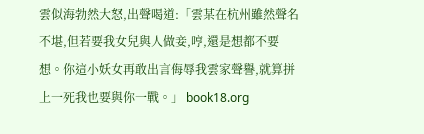雲似海勃然大怒,出聲喝道:「雲某在杭州雖然聲名不堪,但若要我女兒與人做妾,哼,還是想都不要想。你這小妖女再敢出言侮辱我雲家聲譽,就算拼上一死我也要與你一戰。」 book18.org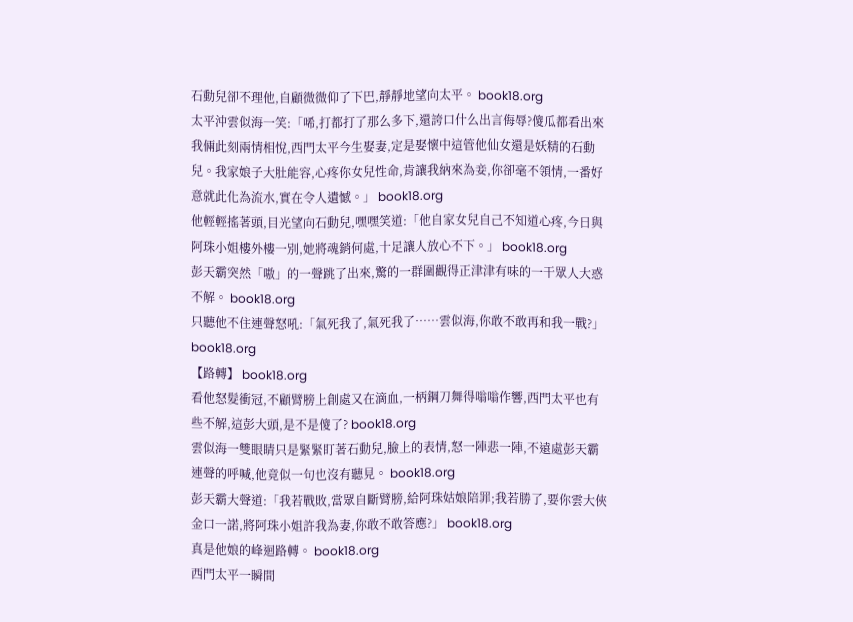石動兒卻不理他,自顧微微仰了下巴,靜靜地望向太平。 book18.org
太平沖雲似海一笑:「唏,打都打了那么多下,還誇口什么出言侮辱?傻瓜都看出來我倆此刻兩情相悅,西門太平今生娶妻,定是娶懷中這管他仙女還是妖精的石動兒。我家娘子大肚能容,心疼你女兒性命,肯讓我納來為妾,你卻毫不領情,一番好意就此化為流水,實在令人遺憾。」 book18.org
他輕輕搖著頭,目光望向石動兒,嘿嘿笑道:「他自家女兒自己不知道心疼,今日與阿珠小姐樓外樓一別,她將魂銷何處,十足讓人放心不下。」 book18.org
彭天霸突然「嗷」的一聲跳了出來,驚的一群圍觀得正津津有味的一干眾人大惑不解。 book18.org
只聽他不住連聲怒吼:「氣死我了,氣死我了……雲似海,你敢不敢再和我一戰?」 book18.org
【路轉】 book18.org
看他怒髮衝冠,不顧臂膀上創處又在滴血,一柄鋼刀舞得嗡嗡作響,西門太平也有些不解,這彭大頭,是不是傻了? book18.org
雲似海一雙眼睛只是緊緊盯著石動兒,臉上的表情,怒一陣悲一陣,不遠處彭天霸連聲的呼喊,他竟似一句也沒有聽見。 book18.org
彭天霸大聲道:「我若戰敗,當眾自斷臂膀,給阿珠姑娘陪罪;我若勝了,要你雲大俠金口一諾,將阿珠小姐許我為妻,你敢不敢答應?」 book18.org
真是他娘的峰迴路轉。 book18.org
西門太平一瞬間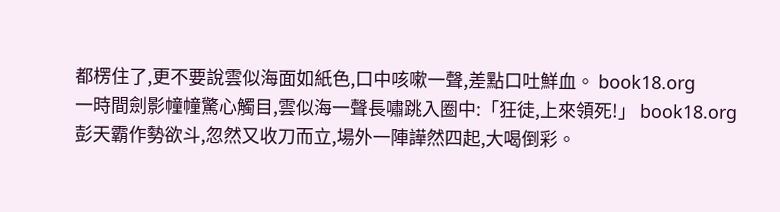都楞住了,更不要說雲似海面如紙色,口中咳嗽一聲,差點口吐鮮血。 book18.org
一時間劍影幢幢驚心觸目,雲似海一聲長嘯跳入圈中:「狂徒,上來領死!」 book18.org
彭天霸作勢欲斗,忽然又收刀而立,場外一陣譁然四起,大喝倒彩。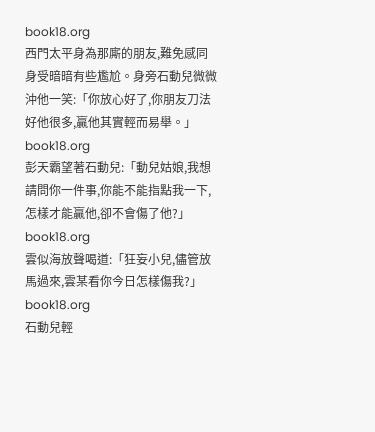book18.org
西門太平身為那廝的朋友,難免感同身受暗暗有些尷尬。身旁石動兒微微沖他一笑:「你放心好了,你朋友刀法好他很多,贏他其實輕而易舉。」 book18.org
彭天霸望著石動兒:「動兒姑娘,我想請問你一件事,你能不能指點我一下,怎樣才能贏他,卻不會傷了他?」 book18.org
雲似海放聲喝道:「狂妄小兒,儘管放馬過來,雲某看你今日怎樣傷我?」 book18.org
石動兒輕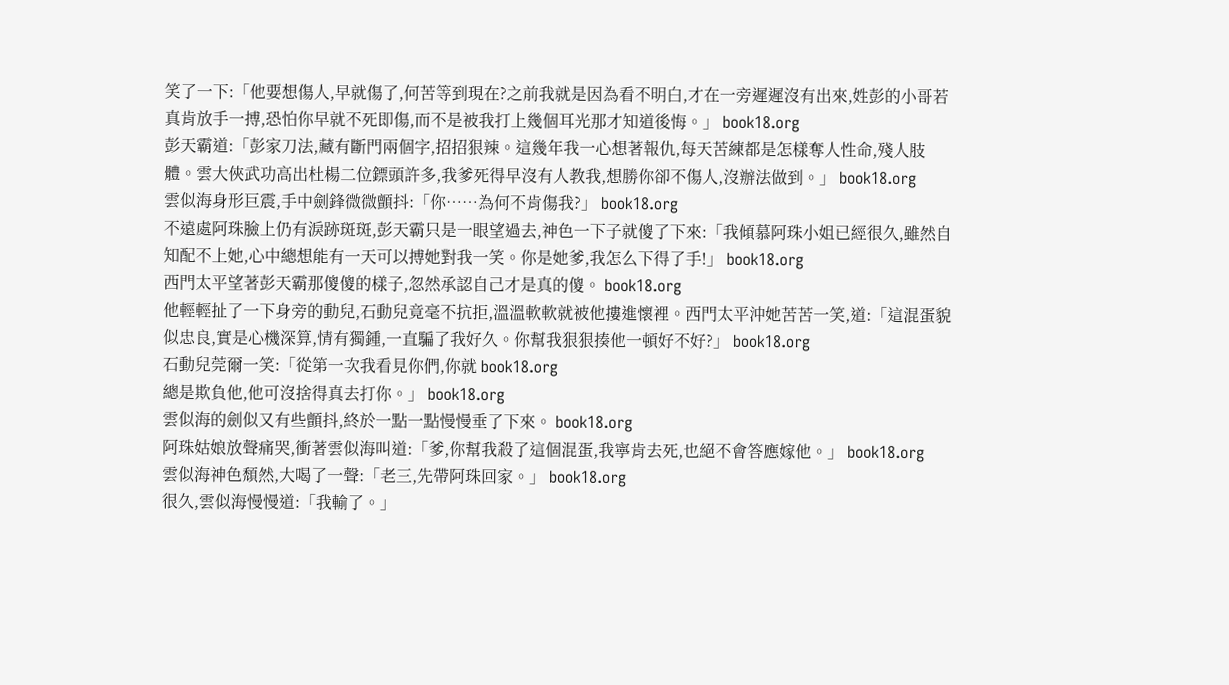笑了一下:「他要想傷人,早就傷了,何苦等到現在?之前我就是因為看不明白,才在一旁遲遲沒有出來,姓彭的小哥若真肯放手一搏,恐怕你早就不死即傷,而不是被我打上幾個耳光那才知道後悔。」 book18.org
彭天霸道:「彭家刀法,藏有斷門兩個字,招招狠辣。這幾年我一心想著報仇,每天苦練都是怎樣奪人性命,殘人肢體。雲大俠武功高出杜楊二位鏢頭許多,我爹死得早沒有人教我,想勝你卻不傷人,沒辦法做到。」 book18.org
雲似海身形巨震,手中劍鋒微微顫抖:「你……為何不肯傷我?」 book18.org
不遠處阿珠臉上仍有淚跡斑斑,彭天霸只是一眼望過去,神色一下子就傻了下來:「我傾慕阿珠小姐已經很久,雖然自知配不上她,心中總想能有一天可以搏她對我一笑。你是她爹,我怎么下得了手!」 book18.org
西門太平望著彭天霸那傻傻的樣子,忽然承認自己才是真的傻。 book18.org
他輕輕扯了一下身旁的動兒,石動兒竟毫不抗拒,溫溫軟軟就被他摟進懷裡。西門太平沖她苦苦一笑,道:「這混蛋貌似忠良,實是心機深算,情有獨鍾,一直騙了我好久。你幫我狠狠揍他一頓好不好?」 book18.org
石動兒莞爾一笑:「從第一次我看見你們,你就 book18.org
總是欺負他,他可沒捨得真去打你。」 book18.org
雲似海的劍似又有些顫抖,終於一點一點慢慢垂了下來。 book18.org
阿珠姑娘放聲痛哭,衝著雲似海叫道:「爹,你幫我殺了這個混蛋,我寧肯去死,也絕不會答應嫁他。」 book18.org
雲似海神色頹然,大喝了一聲:「老三,先帶阿珠回家。」 book18.org
很久,雲似海慢慢道:「我輸了。」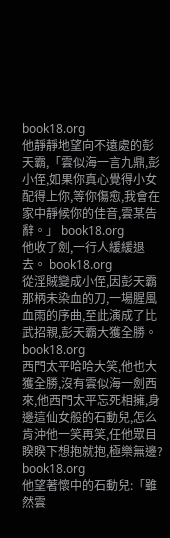book18.org
他靜靜地望向不遠處的彭天霸,「雲似海一言九鼎,彭小侄,如果你真心覺得小女配得上你,等你傷愈,我會在家中靜候你的佳音,雲某告辭。」 book18.org
他收了劍,一行人緩緩退去。 book18.org
從淫賊變成小侄,因彭天霸那柄未染血的刀,一場腥風血雨的序曲,至此演成了比武招親,彭天霸大獲全勝。 book18.org
西門太平哈哈大笑,他也大獲全勝,沒有雲似海一劍西來,他西門太平忘死相擁,身邊這仙女般的石動兒,怎么肯沖他一笑再笑,任他眾目睽睽下想抱就抱,極樂無邊? book18.org
他望著懷中的石動兒:「雖然雲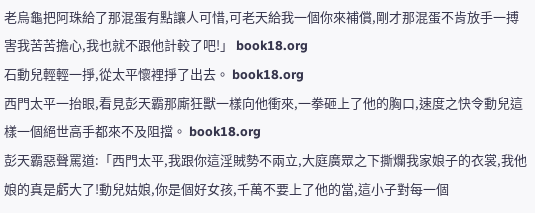老烏龜把阿珠給了那混蛋有點讓人可惜,可老天給我一個你來補償,剛才那混蛋不肯放手一搏害我苦苦擔心,我也就不跟他計較了吧!」 book18.org
石動兒輕輕一掙,從太平懷裡掙了出去。 book18.org
西門太平一抬眼,看見彭天霸那廝狂獸一樣向他衝來,一拳砸上了他的胸口,速度之快令動兒這樣一個絕世高手都來不及阻擋。 book18.org
彭天霸惡聲罵道:「西門太平,我跟你這淫賊勢不兩立,大庭廣眾之下撕爛我家娘子的衣裳,我他娘的真是虧大了!動兒姑娘,你是個好女孩,千萬不要上了他的當,這小子對每一個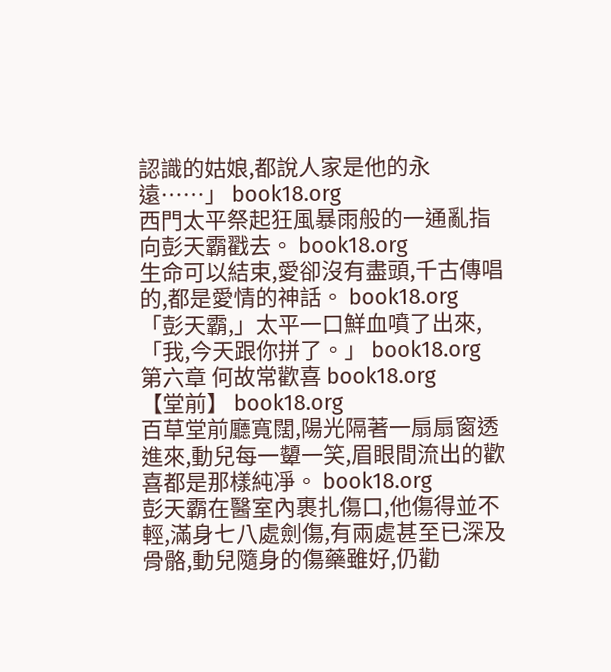認識的姑娘,都說人家是他的永遠……」 book18.org
西門太平祭起狂風暴雨般的一通亂指向彭天霸戳去。 book18.org
生命可以結束,愛卻沒有盡頭,千古傳唱的,都是愛情的神話。 book18.org
「彭天霸,」太平一口鮮血噴了出來,「我,今天跟你拼了。」 book18.org
第六章 何故常歡喜 book18.org
【堂前】 book18.org
百草堂前廳寬闊,陽光隔著一扇扇窗透進來,動兒每一顰一笑,眉眼間流出的歡喜都是那樣純凈。 book18.org
彭天霸在醫室內裹扎傷口,他傷得並不輕,滿身七八處劍傷,有兩處甚至已深及骨骼,動兒隨身的傷藥雖好,仍勸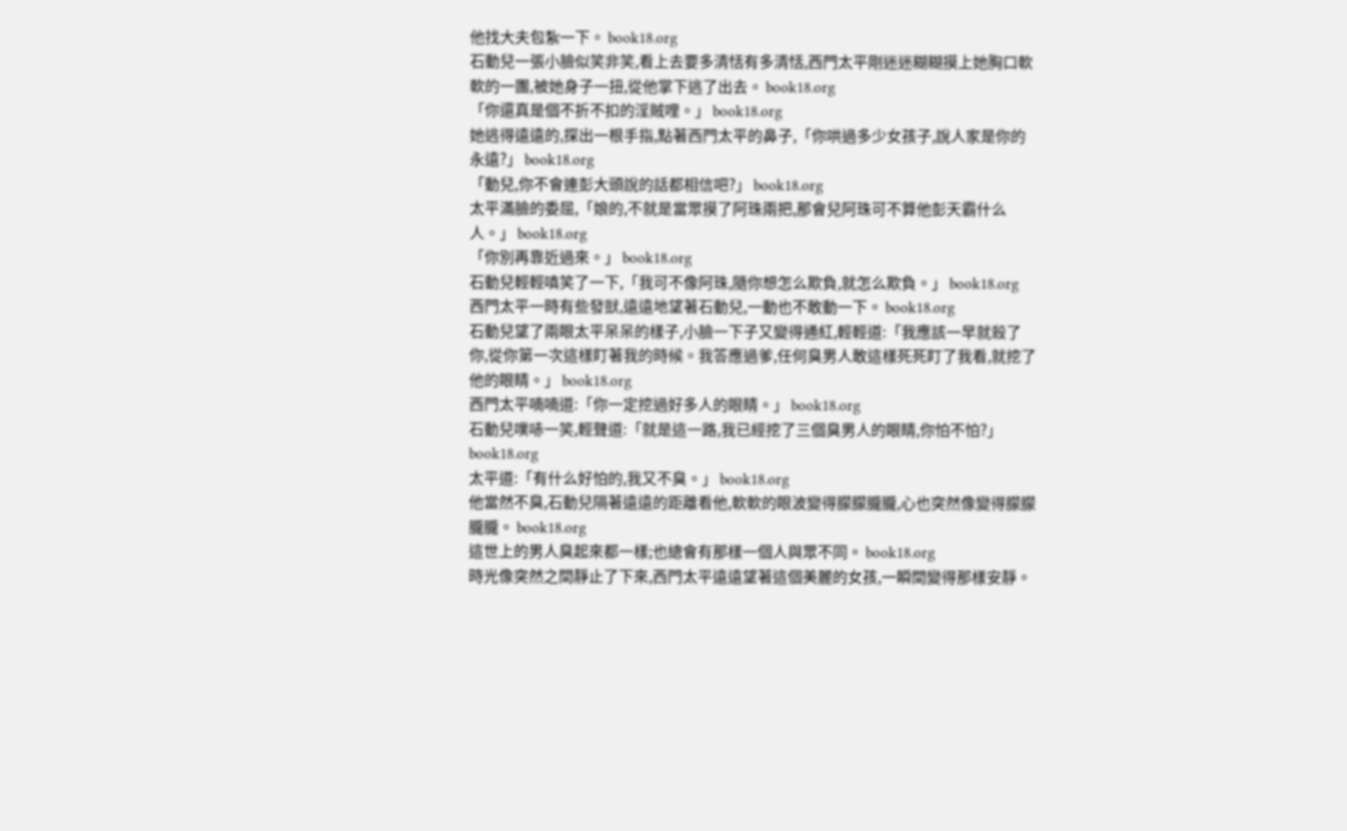他找大夫包紮一下。 book18.org
石動兒一張小臉似笑非笑,看上去要多清恬有多清恬,西門太平剛迷迷糊糊摸上她胸口軟軟的一團,被她身子一扭,從他掌下逃了出去。 book18.org
「你還真是個不折不扣的淫賊哩。」 book18.org
她逃得遠遠的,探出一根手指,點著西門太平的鼻子,「你哄過多少女孩子,說人家是你的永遠?」 book18.org
「動兒,你不會連彭大頭說的話都相信吧?」 book18.org
太平滿臉的委屈,「娘的,不就是當眾摸了阿珠兩把,那會兒阿珠可不算他彭天霸什么人。」 book18.org
「你別再靠近過來。」 book18.org
石動兒輕輕嗔笑了一下,「我可不像阿珠,隨你想怎么欺負,就怎么欺負。」 book18.org
西門太平一時有些發獃,遠遠地望著石動兒,一動也不敢動一下。 book18.org
石動兒望了兩眼太平呆呆的樣子,小臉一下子又變得通紅,輕輕道:「我應該一早就殺了你,從你第一次這樣盯著我的時候。我答應過爹,任何臭男人敢這樣死死盯了我看,就挖了他的眼睛。」 book18.org
西門太平喃喃道:「你一定挖過好多人的眼睛。」 book18.org
石動兒噗哧一笑,輕聲道:「就是這一路,我已經挖了三個臭男人的眼睛,你怕不怕?」 book18.org
太平道:「有什么好怕的,我又不臭。」 book18.org
他當然不臭,石動兒隔著遠遠的距離看他,軟軟的眼波變得朦朦朧朧,心也突然像變得朦朦朧朧。 book18.org
這世上的男人臭起來都一樣;也總會有那樣一個人與眾不同。 book18.org
時光像突然之間靜止了下來,西門太平遠遠望著這個美麗的女孩,一瞬間變得那樣安靜。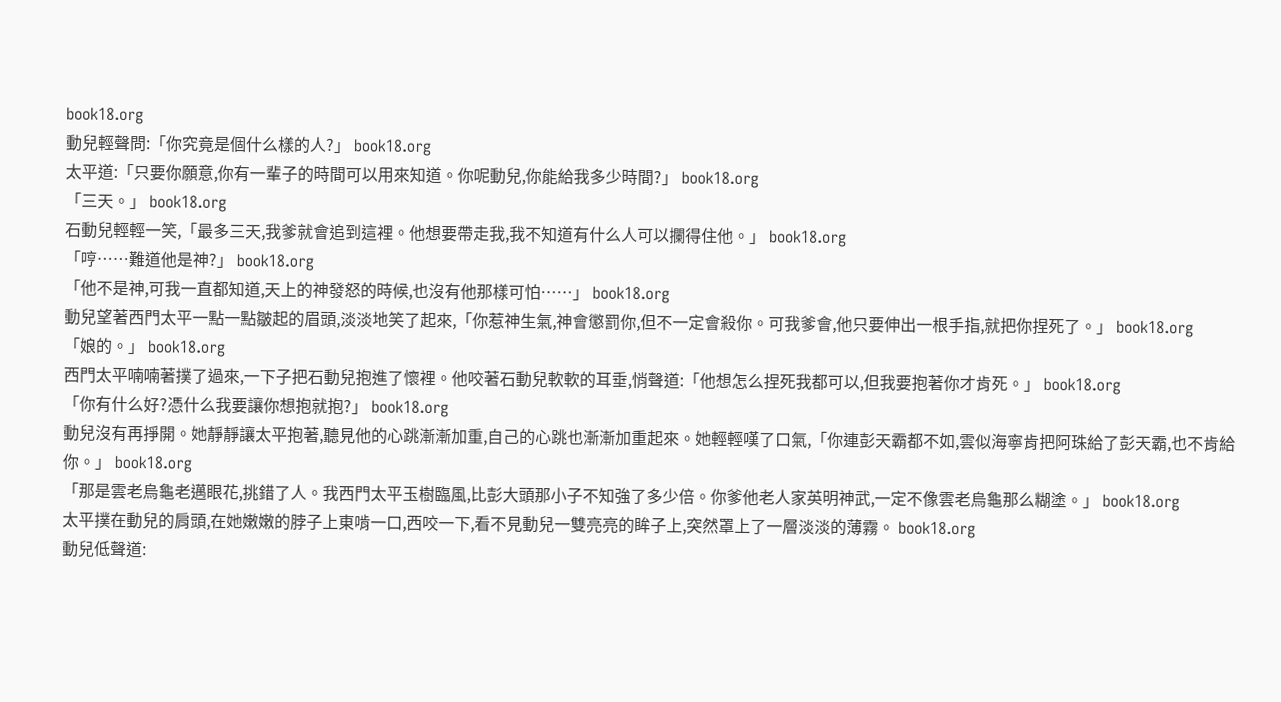book18.org
動兒輕聲問:「你究竟是個什么樣的人?」 book18.org
太平道:「只要你願意,你有一輩子的時間可以用來知道。你呢動兒,你能給我多少時間?」 book18.org
「三天。」 book18.org
石動兒輕輕一笑,「最多三天,我爹就會追到這裡。他想要帶走我,我不知道有什么人可以攔得住他。」 book18.org
「哼……難道他是神?」 book18.org
「他不是神,可我一直都知道,天上的神發怒的時候,也沒有他那樣可怕……」 book18.org
動兒望著西門太平一點一點皺起的眉頭,淡淡地笑了起來,「你惹神生氣,神會懲罰你,但不一定會殺你。可我爹會,他只要伸出一根手指,就把你捏死了。」 book18.org
「娘的。」 book18.org
西門太平喃喃著撲了過來,一下子把石動兒抱進了懷裡。他咬著石動兒軟軟的耳垂,悄聲道:「他想怎么捏死我都可以,但我要抱著你才肯死。」 book18.org
「你有什么好?憑什么我要讓你想抱就抱?」 book18.org
動兒沒有再掙開。她靜靜讓太平抱著,聽見他的心跳漸漸加重,自己的心跳也漸漸加重起來。她輕輕嘆了口氣,「你連彭天霸都不如,雲似海寧肯把阿珠給了彭天霸,也不肯給你。」 book18.org
「那是雲老烏龜老邁眼花,挑錯了人。我西門太平玉樹臨風,比彭大頭那小子不知強了多少倍。你爹他老人家英明神武,一定不像雲老烏龜那么糊塗。」 book18.org
太平撲在動兒的肩頭,在她嫩嫩的脖子上東啃一口,西咬一下,看不見動兒一雙亮亮的眸子上,突然罩上了一層淡淡的薄霧。 book18.org
動兒低聲道: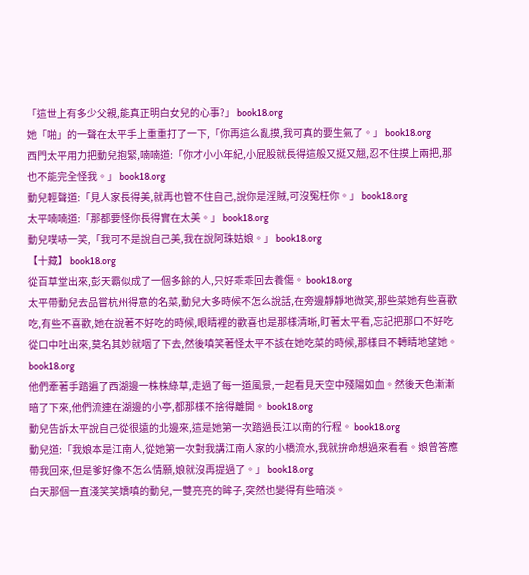「這世上有多少父親,能真正明白女兒的心事?」 book18.org
她「啪」的一聲在太平手上重重打了一下,「你再這么亂摸,我可真的要生氣了。」 book18.org
西門太平用力把動兒抱緊,喃喃道:「你才小小年紀,小屁股就長得這般又挺又翹,忍不住摸上兩把,那也不能完全怪我。」 book18.org
動兒輕聲道:「見人家長得美,就再也管不住自己,說你是淫賊,可沒冤枉你。」 book18.org
太平喃喃道:「那都要怪你長得實在太美。」 book18.org
動兒噗哧一笑,「我可不是說自己美,我在說阿珠姑娘。」 book18.org
【十藏】 book18.org
從百草堂出來,彭天霸似成了一個多餘的人,只好乖乖回去養傷。 book18.org
太平帶動兒去品嘗杭州得意的名菜,動兒大多時候不怎么說話,在旁邊靜靜地微笑,那些菜她有些喜歡吃,有些不喜歡,她在說著不好吃的時候,眼睛裡的歡喜也是那樣清晰,盯著太平看,忘記把那口不好吃從口中吐出來,莫名其妙就咽了下去,然後嗔笑著怪太平不該在她吃菜的時候,那樣目不轉睛地望她。 book18.org
他們牽著手踏遍了西湖邊一株株綠草,走過了每一道風景,一起看見天空中殘陽如血。然後天色漸漸暗了下來,他們流連在湖邊的小亭,都那樣不捨得離開。 book18.org
動兒告訴太平說自己從很遠的北邊來,這是她第一次踏過長江以南的行程。 book18.org
動兒道:「我娘本是江南人,從她第一次對我講江南人家的小橋流水,我就拚命想過來看看。娘曾答應帶我回來,但是爹好像不怎么情願,娘就沒再提過了。」 book18.org
白天那個一直淺笑笑嬌嗔的動兒,一雙亮亮的眸子,突然也變得有些暗淡。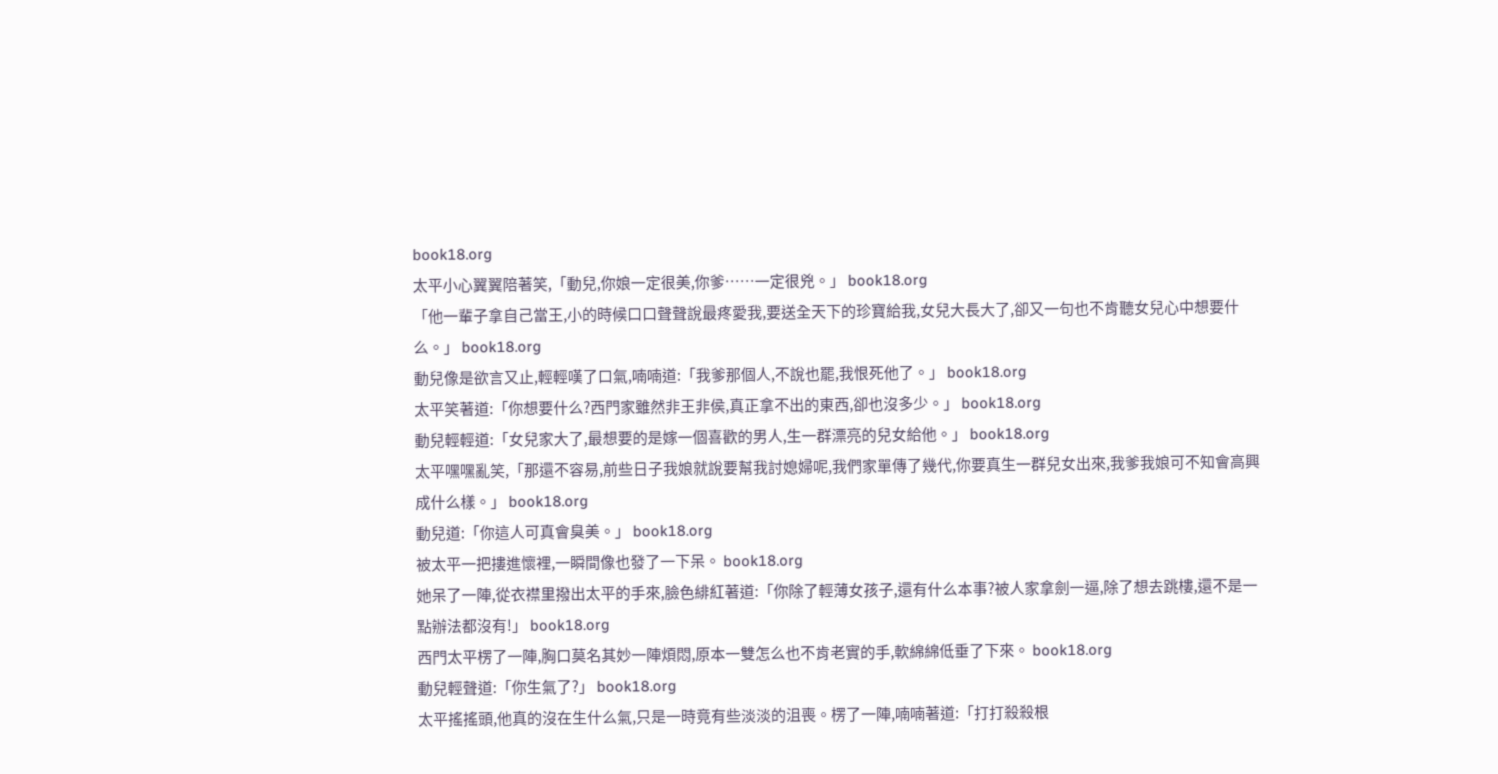book18.org
太平小心翼翼陪著笑,「動兒,你娘一定很美,你爹……一定很兇。」 book18.org
「他一輩子拿自己當王,小的時候口口聲聲說最疼愛我,要送全天下的珍寶給我,女兒大長大了,卻又一句也不肯聽女兒心中想要什么。」 book18.org
動兒像是欲言又止,輕輕嘆了口氣,喃喃道:「我爹那個人,不說也罷,我恨死他了。」 book18.org
太平笑著道:「你想要什么?西門家雖然非王非侯,真正拿不出的東西,卻也沒多少。」 book18.org
動兒輕輕道:「女兒家大了,最想要的是嫁一個喜歡的男人,生一群漂亮的兒女給他。」 book18.org
太平嘿嘿亂笑,「那還不容易,前些日子我娘就說要幫我討媳婦呢,我們家單傳了幾代,你要真生一群兒女出來,我爹我娘可不知會高興成什么樣。」 book18.org
動兒道:「你這人可真會臭美。」 book18.org
被太平一把摟進懷裡,一瞬間像也發了一下呆。 book18.org
她呆了一陣,從衣襟里撥出太平的手來,臉色緋紅著道:「你除了輕薄女孩子,還有什么本事?被人家拿劍一逼,除了想去跳樓,還不是一點辦法都沒有!」 book18.org
西門太平楞了一陣,胸口莫名其妙一陣煩悶,原本一雙怎么也不肯老實的手,軟綿綿低垂了下來。 book18.org
動兒輕聲道:「你生氣了?」 book18.org
太平搖搖頭,他真的沒在生什么氣,只是一時竟有些淡淡的沮喪。楞了一陣,喃喃著道:「打打殺殺根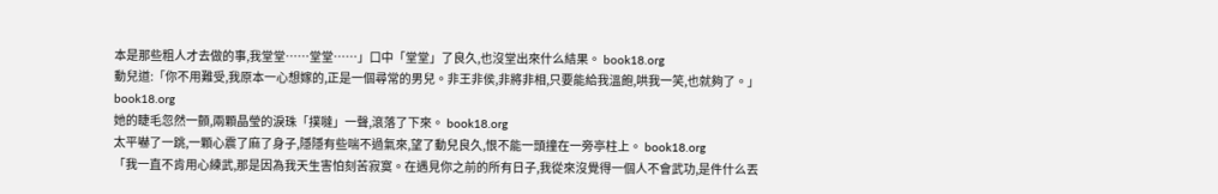本是那些粗人才去做的事,我堂堂……堂堂……」口中「堂堂」了良久,也沒堂出來什么結果。 book18.org
動兒道:「你不用難受,我原本一心想嫁的,正是一個尋常的男兒。非王非侯,非將非相,只要能給我溫飽,哄我一笑,也就夠了。」 book18.org
她的睫毛忽然一顫,兩顆晶瑩的淚珠「撲噠」一聲,滾落了下來。 book18.org
太平嚇了一跳,一顆心震了麻了身子,隱隱有些喘不過氣來,望了動兒良久,恨不能一頭撞在一旁亭柱上。 book18.org
「我一直不肯用心練武,那是因為我天生害怕刻苦寂寞。在遇見你之前的所有日子,我從來沒覺得一個人不會武功,是件什么丟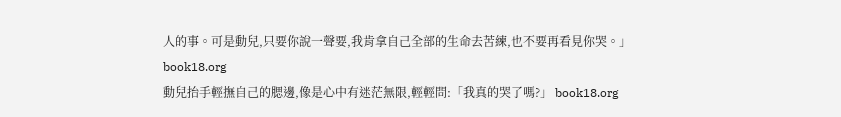人的事。可是動兒,只要你說一聲要,我肯拿自己全部的生命去苦練,也不要再看見你哭。」 book18.org
動兒抬手輕撫自己的腮邊,像是心中有迷茫無限,輕輕問:「我真的哭了嗎?」 book18.org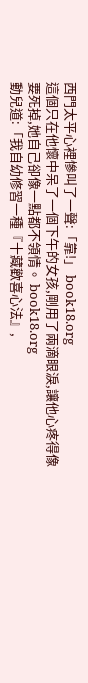西門太平心裡慘叫了一聲:「靠!」 book18.org
這個只在他懷中呆了一個下午的女孩,剛用了兩滴眼淚,讓他心疼得像要死掉,她自己卻像一點都不領情。 book18.org
動兒道:「我自幼修習一種『十藏歡喜心法』,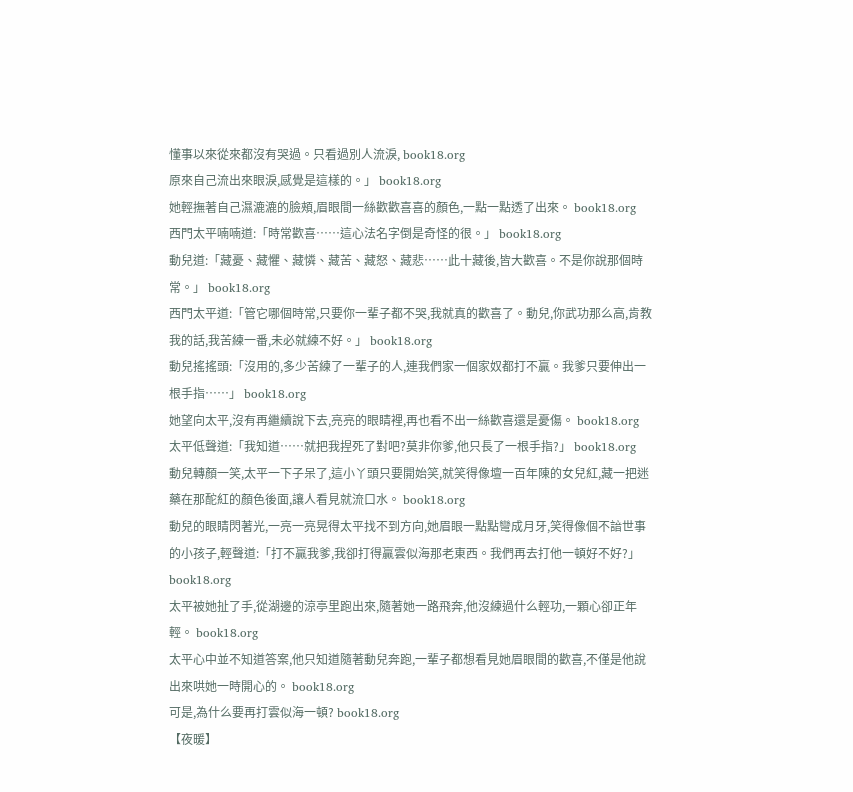懂事以來從來都沒有哭過。只看過別人流淚, book18.org
原來自己流出來眼淚,感覺是這樣的。」 book18.org
她輕撫著自己濕漉漉的臉頰,眉眼間一絲歡歡喜喜的顏色,一點一點透了出來。 book18.org
西門太平喃喃道:「時常歡喜……這心法名字倒是奇怪的很。」 book18.org
動兒道:「藏憂、藏懼、藏憐、藏苦、藏怒、藏悲……此十藏後,皆大歡喜。不是你說那個時常。」 book18.org
西門太平道:「管它哪個時常,只要你一輩子都不哭,我就真的歡喜了。動兒,你武功那么高,肯教我的話,我苦練一番,未必就練不好。」 book18.org
動兒搖搖頭:「沒用的,多少苦練了一輩子的人,連我們家一個家奴都打不贏。我爹只要伸出一根手指……」 book18.org
她望向太平,沒有再繼續說下去,亮亮的眼睛裡,再也看不出一絲歡喜還是憂傷。 book18.org
太平低聲道:「我知道……就把我捏死了對吧?莫非你爹,他只長了一根手指?」 book18.org
動兒轉顏一笑,太平一下子呆了,這小丫頭只要開始笑,就笑得像壇一百年陳的女兒紅,藏一把迷藥在那酡紅的顏色後面,讓人看見就流口水。 book18.org
動兒的眼睛閃著光,一亮一亮晃得太平找不到方向,她眉眼一點點彎成月牙,笑得像個不諳世事的小孩子,輕聲道:「打不贏我爹,我卻打得贏雲似海那老東西。我們再去打他一頓好不好?」 book18.org
太平被她扯了手,從湖邊的涼亭里跑出來,隨著她一路飛奔,他沒練過什么輕功,一顆心卻正年輕。 book18.org
太平心中並不知道答案,他只知道隨著動兒奔跑,一輩子都想看見她眉眼間的歡喜,不僅是他說出來哄她一時開心的。 book18.org
可是,為什么要再打雲似海一頓? book18.org
【夜暖】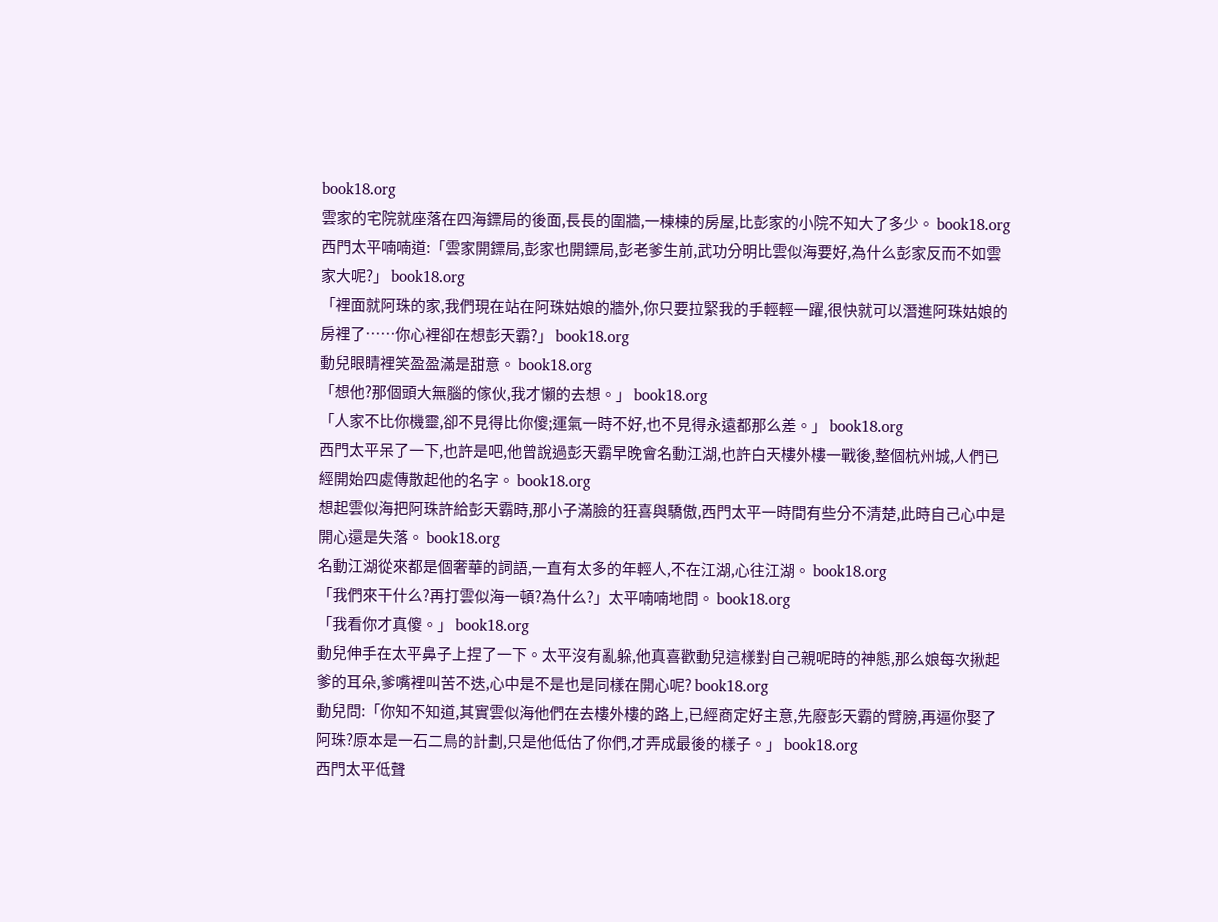book18.org
雲家的宅院就座落在四海鏢局的後面,長長的圍牆,一棟棟的房屋,比彭家的小院不知大了多少。 book18.org
西門太平喃喃道:「雲家開鏢局,彭家也開鏢局,彭老爹生前,武功分明比雲似海要好,為什么彭家反而不如雲家大呢?」 book18.org
「裡面就阿珠的家,我們現在站在阿珠姑娘的牆外,你只要拉緊我的手輕輕一躍,很快就可以潛進阿珠姑娘的房裡了……你心裡卻在想彭天霸?」 book18.org
動兒眼睛裡笑盈盈滿是甜意。 book18.org
「想他?那個頭大無腦的傢伙,我才懶的去想。」 book18.org
「人家不比你機靈,卻不見得比你傻;運氣一時不好,也不見得永遠都那么差。」 book18.org
西門太平呆了一下,也許是吧,他曾說過彭天霸早晚會名動江湖,也許白天樓外樓一戰後,整個杭州城,人們已經開始四處傳散起他的名字。 book18.org
想起雲似海把阿珠許給彭天霸時,那小子滿臉的狂喜與驕傲,西門太平一時間有些分不清楚,此時自己心中是開心還是失落。 book18.org
名動江湖從來都是個奢華的詞語,一直有太多的年輕人,不在江湖,心往江湖。 book18.org
「我們來干什么?再打雲似海一頓?為什么?」太平喃喃地問。 book18.org
「我看你才真傻。」 book18.org
動兒伸手在太平鼻子上捏了一下。太平沒有亂躲,他真喜歡動兒這樣對自己親呢時的神態,那么娘每次揪起爹的耳朵,爹嘴裡叫苦不迭,心中是不是也是同樣在開心呢? book18.org
動兒問:「你知不知道,其實雲似海他們在去樓外樓的路上,已經商定好主意,先廢彭天霸的臂膀,再逼你娶了阿珠?原本是一石二鳥的計劃,只是他低估了你們,才弄成最後的樣子。」 book18.org
西門太平低聲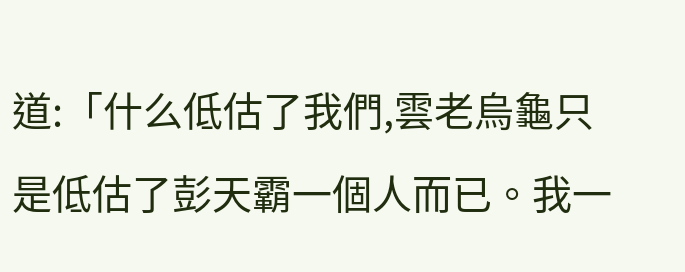道:「什么低估了我們,雲老烏龜只是低估了彭天霸一個人而已。我一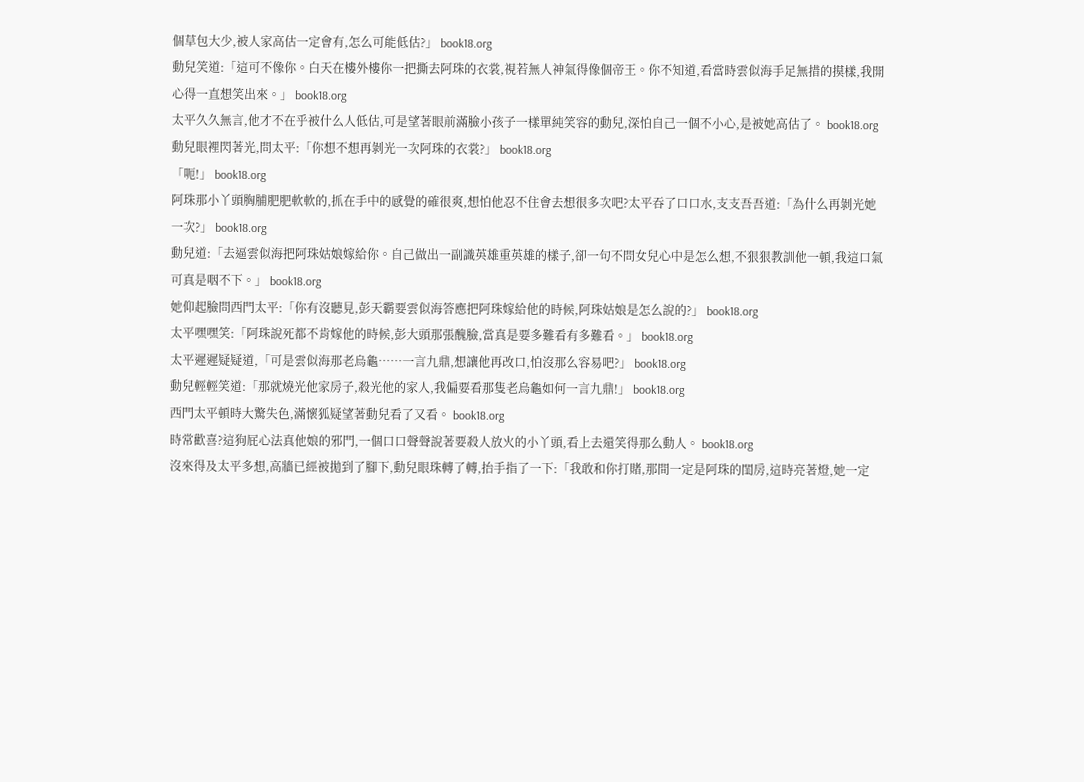個草包大少,被人家高估一定會有,怎么可能低估?」 book18.org
動兒笑道:「這可不像你。白天在樓外樓你一把撕去阿珠的衣裳,視若無人神氣得像個帝王。你不知道,看當時雲似海手足無措的摸樣,我開心得一直想笑出來。」 book18.org
太平久久無言,他才不在乎被什么人低估,可是望著眼前滿臉小孩子一樣單純笑容的動兒,深怕自己一個不小心,是被她高估了。 book18.org
動兒眼裡閃著光,問太平:「你想不想再剝光一次阿珠的衣裳?」 book18.org
「呃!」 book18.org
阿珠那小丫頭胸脯肥肥軟軟的,抓在手中的感覺的確很爽,想怕他忍不住會去想很多次吧?太平吞了口口水,支支吾吾道:「為什么再剝光她一次?」 book18.org
動兒道:「去逼雲似海把阿珠姑娘嫁給你。自己做出一副識英雄重英雄的樣子,卻一句不問女兒心中是怎么想,不狠狠教訓他一頓,我這口氣可真是咽不下。」 book18.org
她仰起臉問西門太平:「你有沒聽見,彭天霸要雲似海答應把阿珠嫁給他的時候,阿珠姑娘是怎么說的?」 book18.org
太平嘿嘿笑:「阿珠說死都不肯嫁他的時候,彭大頭那張醜臉,當真是要多難看有多難看。」 book18.org
太平遲遲疑疑道,「可是雲似海那老烏龜……一言九鼎,想讓他再改口,怕沒那么容易吧?」 book18.org
動兒輕輕笑道:「那就燒光他家房子,殺光他的家人,我偏要看那隻老烏龜如何一言九鼎!」 book18.org
西門太平頓時大驚失色,滿懷狐疑望著動兒看了又看。 book18.org
時常歡喜?這狗屁心法真他娘的邪門,一個口口聲聲說著要殺人放火的小丫頭,看上去還笑得那么動人。 book18.org
沒來得及太平多想,高牆已經被拋到了腳下,動兒眼珠轉了轉,抬手指了一下:「我敢和你打賭,那間一定是阿珠的閨房,這時亮著燈,她一定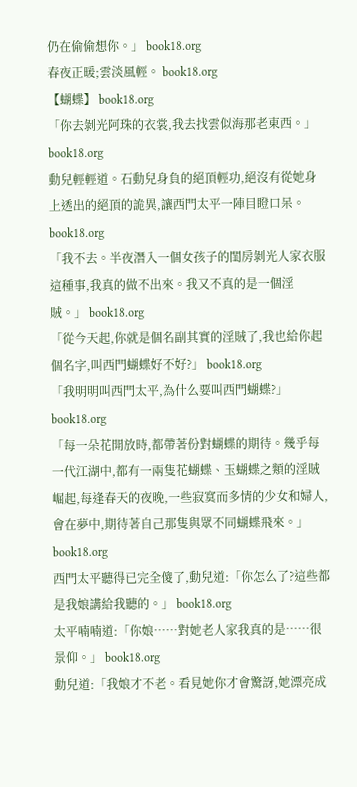仍在偷偷想你。」 book18.org
春夜正暖;雲淡風輕。 book18.org
【蝴蝶】 book18.org
「你去剝光阿珠的衣裳,我去找雲似海那老東西。」 book18.org
動兒輕輕道。石動兒身負的絕頂輕功,絕沒有從她身上透出的絕頂的詭異,讓西門太平一陣目瞪口呆。 book18.org
「我不去。半夜潛入一個女孩子的閨房剝光人家衣服這種事,我真的做不出來。我又不真的是一個淫賊。」 book18.org
「從今天起,你就是個名副其實的淫賊了,我也給你起個名字,叫西門蝴蝶好不好?」 book18.org
「我明明叫西門太平,為什么要叫西門蝴蝶?」 book18.org
「每一朵花開放時,都帶著份對蝴蝶的期待。幾乎每一代江湖中,都有一兩隻花蝴蝶、玉蝴蝶之類的淫賊崛起,每逢春天的夜晚,一些寂寞而多情的少女和婦人,會在夢中,期待著自己那隻與眾不同蝴蝶飛來。」 book18.org
西門太平聽得已完全傻了,動兒道:「你怎么了?這些都是我娘講給我聽的。」 book18.org
太平喃喃道:「你娘……對她老人家我真的是……很景仰。」 book18.org
動兒道:「我娘才不老。看見她你才會驚訝,她漂亮成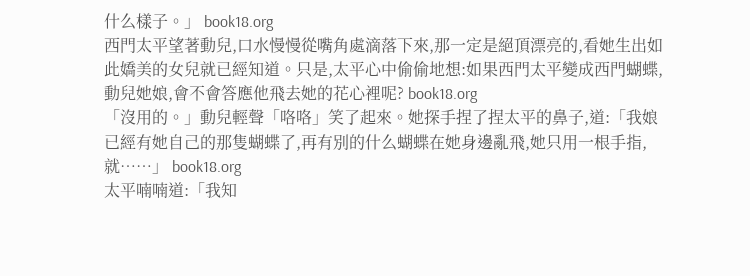什么樣子。」 book18.org
西門太平望著動兒,口水慢慢從嘴角處滴落下來,那一定是絕頂漂亮的,看她生出如此嬌美的女兒就已經知道。只是,太平心中偷偷地想:如果西門太平變成西門蝴蝶,動兒她娘,會不會答應他飛去她的花心裡呢? book18.org
「沒用的。」動兒輕聲「咯咯」笑了起來。她探手捏了捏太平的鼻子,道:「我娘已經有她自己的那隻蝴蝶了,再有別的什么蝴蝶在她身邊亂飛,她只用一根手指,就……」 book18.org
太平喃喃道:「我知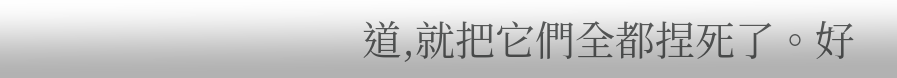道,就把它們全都捏死了。好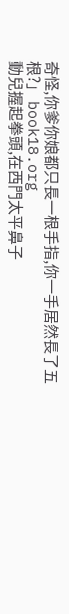奇怪,你爹你娘都只長一根手指,你一手居然長了五根?」 book18.org
動兒握起拳頭,在西門太平鼻子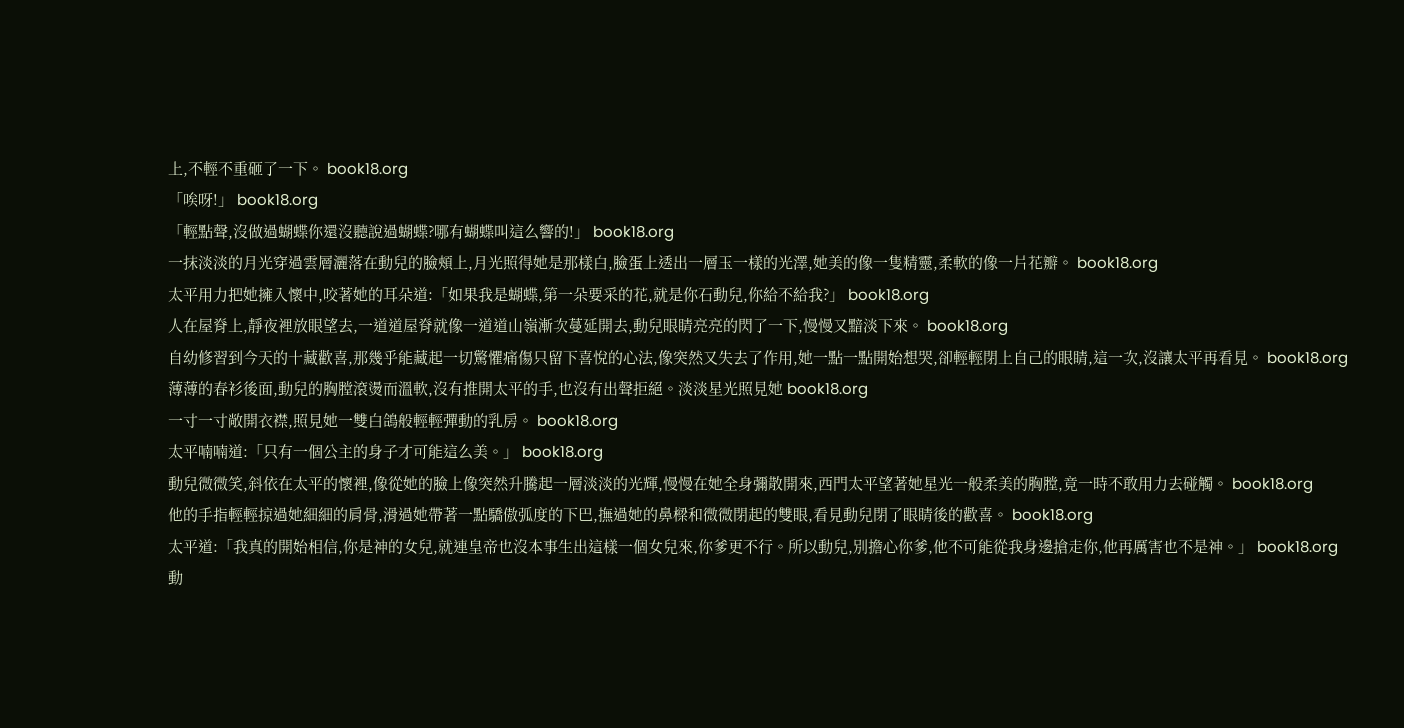上,不輕不重砸了一下。 book18.org
「唉呀!」 book18.org
「輕點聲,沒做過蝴蝶你還沒聽說過蝴蝶?哪有蝴蝶叫這么響的!」 book18.org
一抹淡淡的月光穿過雲層灑落在動兒的臉頰上,月光照得她是那樣白,臉蛋上透出一層玉一樣的光澤,她美的像一隻精靈,柔軟的像一片花瓣。 book18.org
太平用力把她擁入懷中,咬著她的耳朵道:「如果我是蝴蝶,第一朵要采的花,就是你石動兒,你給不給我?」 book18.org
人在屋脊上,靜夜裡放眼望去,一道道屋脊就像一道道山嶺漸次蔓延開去,動兒眼睛亮亮的閃了一下,慢慢又黯淡下來。 book18.org
自幼修習到今天的十藏歡喜,那幾乎能藏起一切驚懼痛傷只留下喜悅的心法,像突然又失去了作用,她一點一點開始想哭,卻輕輕閉上自己的眼睛,這一次,沒讓太平再看見。 book18.org
薄薄的春衫後面,動兒的胸膛滾燙而溫軟,沒有推開太平的手,也沒有出聲拒絕。淡淡星光照見她 book18.org
一寸一寸敞開衣襟,照見她一雙白鴿般輕輕彈動的乳房。 book18.org
太平喃喃道:「只有一個公主的身子才可能這么美。」 book18.org
動兒微微笑,斜依在太平的懷裡,像從她的臉上像突然升騰起一層淡淡的光輝,慢慢在她全身彌散開來,西門太平望著她星光一般柔美的胸膛,竟一時不敢用力去碰觸。 book18.org
他的手指輕輕掠過她細細的肩骨,滑過她帶著一點驕傲弧度的下巴,撫過她的鼻樑和微微閉起的雙眼,看見動兒閉了眼睛後的歡喜。 book18.org
太平道:「我真的開始相信,你是神的女兒,就連皇帝也沒本事生出這樣一個女兒來,你爹更不行。所以動兒,別擔心你爹,他不可能從我身邊搶走你,他再厲害也不是神。」 book18.org
動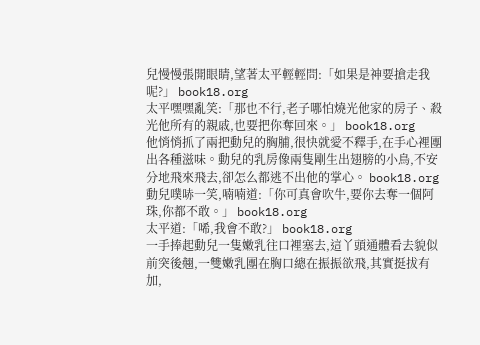兒慢慢張開眼睛,望著太平輕輕問:「如果是神要搶走我呢?」 book18.org
太平嘿嘿亂笑:「那也不行,老子哪怕燒光他家的房子、殺光他所有的親戚,也要把你奪回來。」 book18.org
他悄悄抓了兩把動兒的胸脯,很快就愛不釋手,在手心裡團出各種滋味。動兒的乳房像兩隻剛生出翅膀的小鳥,不安分地飛來飛去,卻怎么都逃不出他的掌心。 book18.org
動兒噗哧一笑,喃喃道:「你可真會吹牛,要你去奪一個阿珠,你都不敢。」 book18.org
太平道:「唏,我會不敢?」 book18.org
一手捧起動兒一隻嫩乳往口裡塞去,這丫頭通體看去貌似前突後翹,一雙嫩乳團在胸口總在振振欲飛,其實挺拔有加,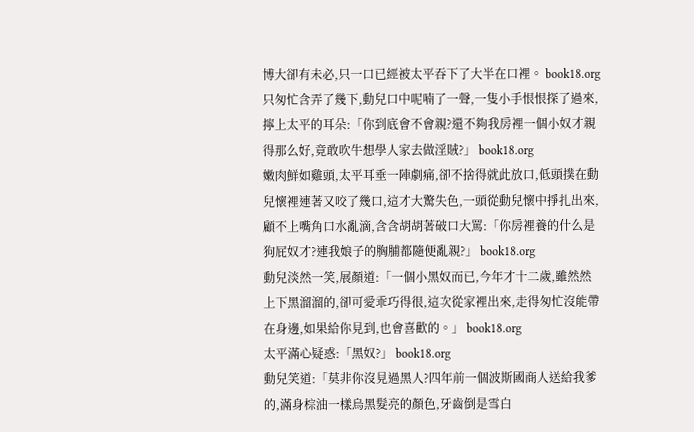博大卻有未必,只一口已經被太平吞下了大半在口裡。 book18.org
只匆忙含弄了幾下,動兒口中呢喃了一聲,一隻小手恨恨探了過來,擰上太平的耳朵:「你到底會不會親?還不夠我房裡一個小奴才親得那么好,竟敢吹牛想學人家去做淫賊?」 book18.org
嫩肉鮮如雞頭,太平耳垂一陣劇痛,卻不捨得就此放口,低頭撲在動兒懷裡連著又咬了幾口,這才大驚失色,一頭從動兒懷中掙扎出來,顧不上嘴角口水亂滴,含含胡胡著破口大罵:「你房裡養的什么是狗屁奴才?連我娘子的胸脯都隨便亂親?」 book18.org
動兒淡然一笑,展顏道:「一個小黑奴而已,今年才十二歲,雖然然上下黑溜溜的,卻可愛乖巧得很,這次從家裡出來,走得匆忙沒能帶在身邊,如果給你見到,也會喜歡的。」 book18.org
太平滿心疑惑:「黑奴?」 book18.org
動兒笑道:「莫非你沒見過黑人?四年前一個波斯國商人送給我爹的,滿身棕油一樣烏黑髮亮的顏色,牙齒倒是雪白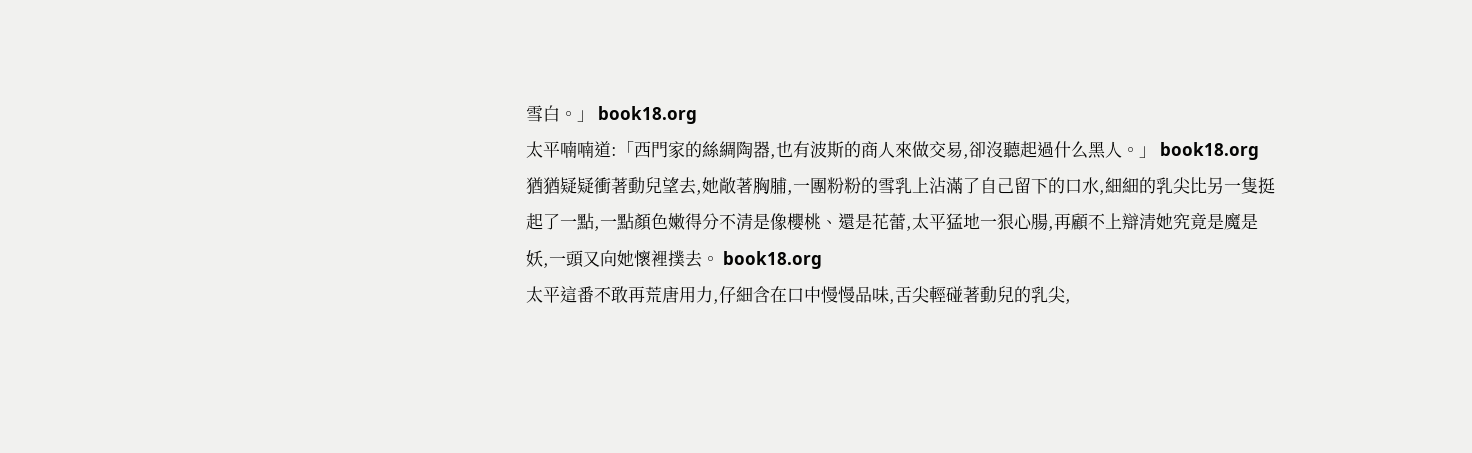雪白。」 book18.org
太平喃喃道:「西門家的絲綢陶器,也有波斯的商人來做交易,卻沒聽起過什么黑人。」 book18.org
猶猶疑疑衝著動兒望去,她敞著胸脯,一團粉粉的雪乳上沾滿了自己留下的口水,細細的乳尖比另一隻挺起了一點,一點顏色嫩得分不清是像櫻桃、還是花蕾,太平猛地一狠心腸,再顧不上辯清她究竟是魔是妖,一頭又向她懷裡撲去。 book18.org
太平這番不敢再荒唐用力,仔細含在口中慢慢品味,舌尖輕碰著動兒的乳尖,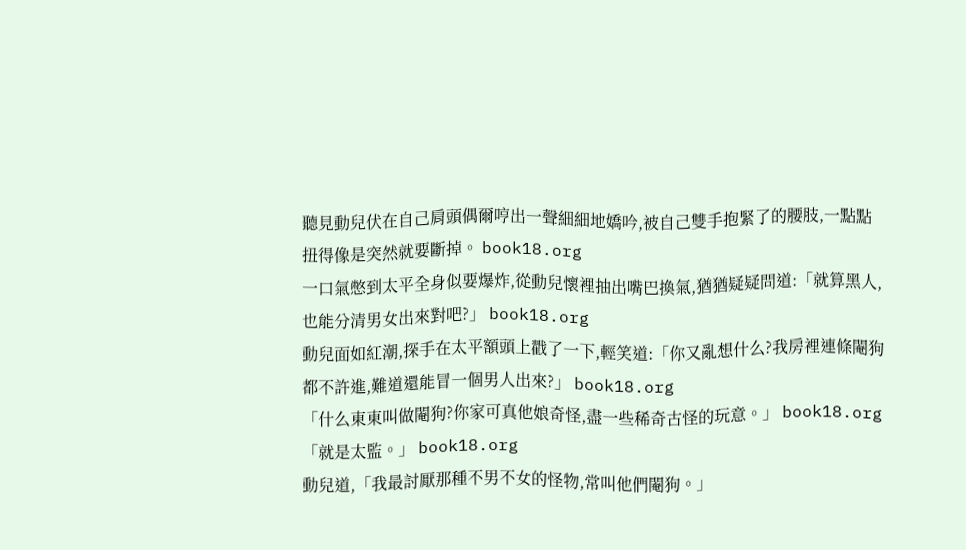聽見動兒伏在自己肩頭偶爾哼出一聲細細地嬌吟,被自己雙手抱緊了的腰肢,一點點扭得像是突然就要斷掉。 book18.org
一口氣憋到太平全身似要爆炸,從動兒懷裡抽出嘴巴換氣,猶猶疑疑問道:「就算黑人,也能分清男女出來對吧?」 book18.org
動兒面如紅潮,探手在太平額頭上戳了一下,輕笑道:「你又亂想什么?我房裡連條閹狗都不許進,難道還能冒一個男人出來?」 book18.org
「什么東東叫做閹狗?你家可真他娘奇怪,盡一些稀奇古怪的玩意。」 book18.org
「就是太監。」 book18.org
動兒道,「我最討厭那種不男不女的怪物,常叫他們閹狗。」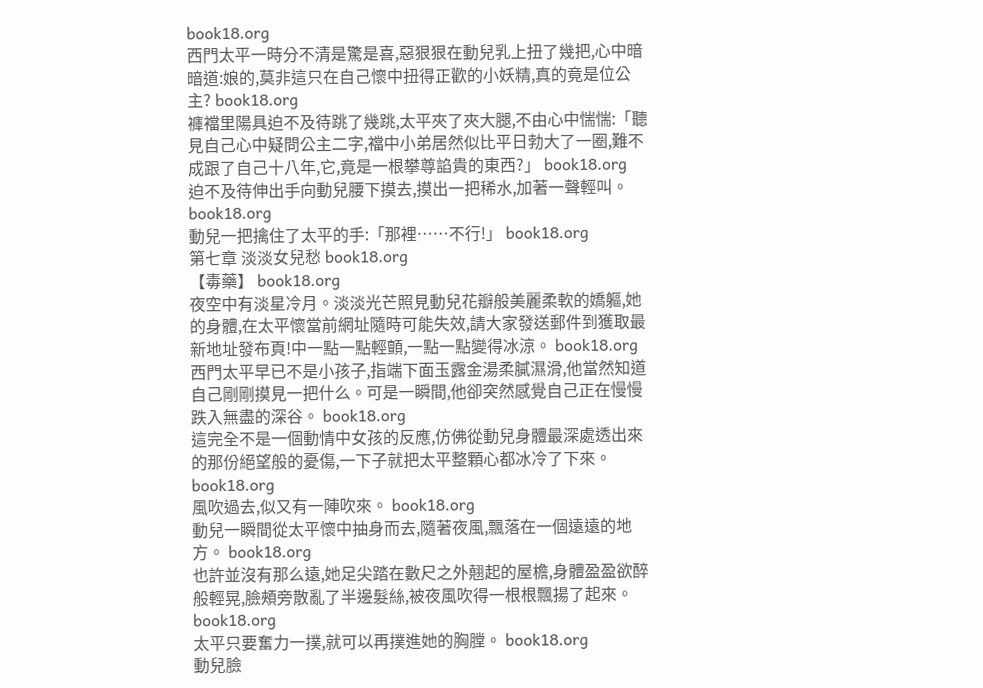book18.org
西門太平一時分不清是驚是喜,惡狠狠在動兒乳上扭了幾把,心中暗暗道:娘的,莫非這只在自己懷中扭得正歡的小妖精,真的竟是位公主? book18.org
褲襠里陽具迫不及待跳了幾跳,太平夾了夾大腿,不由心中惴惴:「聽見自己心中疑問公主二字,襠中小弟居然似比平日勃大了一圈,難不成跟了自己十八年,它,竟是一根攀尊諂貴的東西?」 book18.org
迫不及待伸出手向動兒腰下摸去,摸出一把稀水,加著一聲輕叫。 book18.org
動兒一把擒住了太平的手:「那裡……不行!」 book18.org
第七章 淡淡女兒愁 book18.org
【毒藥】 book18.org
夜空中有淡星冷月。淡淡光芒照見動兒花瓣般美麗柔軟的嬌軀,她的身體,在太平懷當前網址隨時可能失效,請大家發送郵件到獲取最新地址發布頁!中一點一點輕顫,一點一點變得冰涼。 book18.org
西門太平早已不是小孩子,指端下面玉露金湯柔膩濕滑,他當然知道自己剛剛摸見一把什么。可是一瞬間,他卻突然感覺自己正在慢慢跌入無盡的深谷。 book18.org
這完全不是一個動情中女孩的反應,仿佛從動兒身體最深處透出來的那份絕望般的憂傷,一下子就把太平整顆心都冰冷了下來。 book18.org
風吹過去,似又有一陣吹來。 book18.org
動兒一瞬間從太平懷中抽身而去,隨著夜風,飄落在一個遠遠的地方。 book18.org
也許並沒有那么遠,她足尖踏在數尺之外翹起的屋檐,身體盈盈欲醉般輕晃,臉頰旁散亂了半邊髮絲,被夜風吹得一根根飄揚了起來。 book18.org
太平只要奮力一撲,就可以再撲進她的胸膛。 book18.org
動兒臉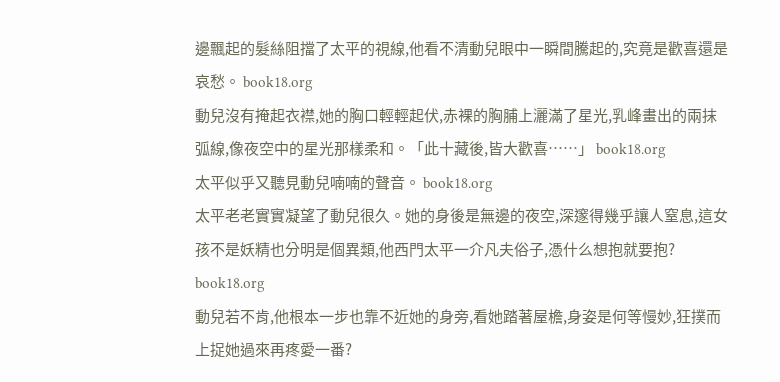邊飄起的髮絲阻擋了太平的視線,他看不清動兒眼中一瞬間騰起的,究竟是歡喜還是哀愁。 book18.org
動兒沒有掩起衣襟,她的胸口輕輕起伏,赤裸的胸脯上灑滿了星光,乳峰畫出的兩抹弧線,像夜空中的星光那樣柔和。「此十藏後,皆大歡喜……」 book18.org
太平似乎又聽見動兒喃喃的聲音。 book18.org
太平老老實實凝望了動兒很久。她的身後是無邊的夜空,深邃得幾乎讓人窒息,這女孩不是妖精也分明是個異類,他西門太平一介凡夫俗子,憑什么想抱就要抱? book18.org
動兒若不肯,他根本一步也靠不近她的身旁,看她踏著屋檐,身姿是何等慢妙,狂撲而上捉她過來再疼愛一番?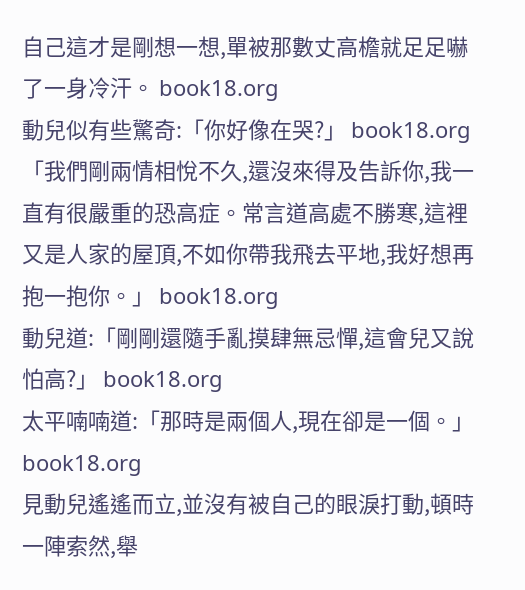自己這才是剛想一想,單被那數丈高檐就足足嚇了一身冷汗。 book18.org
動兒似有些驚奇:「你好像在哭?」 book18.org
「我們剛兩情相悅不久,還沒來得及告訴你,我一直有很嚴重的恐高症。常言道高處不勝寒,這裡又是人家的屋頂,不如你帶我飛去平地,我好想再抱一抱你。」 book18.org
動兒道:「剛剛還隨手亂摸肆無忌憚,這會兒又說怕高?」 book18.org
太平喃喃道:「那時是兩個人,現在卻是一個。」 book18.org
見動兒遙遙而立,並沒有被自己的眼淚打動,頓時一陣索然,舉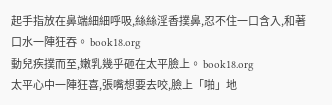起手指放在鼻端細細呼吸,絲絲淫香撲鼻,忍不住一口含入,和著口水一陣狂吞。 book18.org
動兒疾撲而至,嫩乳幾乎砸在太平臉上。 book18.org
太平心中一陣狂喜,張嘴想要去咬,臉上「啪」地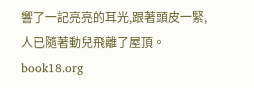響了一記亮亮的耳光,跟著頭皮一緊,人已隨著動兒飛離了屋頂。 book18.org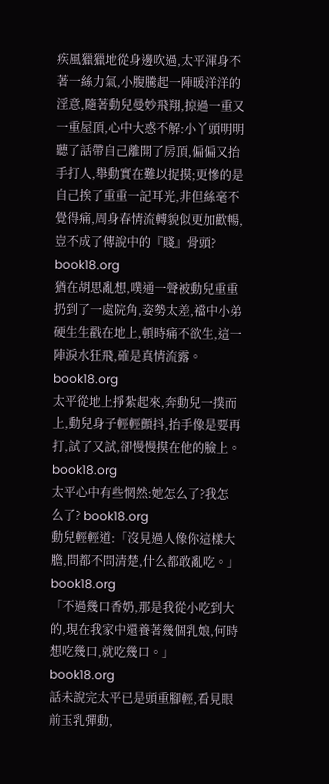疾風獵獵地從身邊吹過,太平渾身不著一絲力氣,小腹騰起一陣暖洋洋的淫意,隨著動兒曼妙飛翔,掠過一重又一重屋頂,心中大惑不解:小丫頭明明聽了話帶自己離開了房頂,偏偏又抬手打人,舉動實在難以捉摸;更慘的是自己挨了重重一記耳光,非但絲毫不覺得痛,周身春情流轉貌似更加歡暢,豈不成了傳說中的『賤』骨頭? book18.org
猶在胡思亂想,噗通一聲被動兒重重扔到了一處院角,姿勢太差,襠中小弟硬生生戳在地上,頓時痛不欲生,這一陣淚水狂飛,確是真情流露。 book18.org
太平從地上掙紮起來,奔動兒一撲而上,動兒身子輕輕顫抖,抬手像是要再打,試了又試,卻慢慢摸在他的臉上。 book18.org
太平心中有些惘然:她怎么了?我怎么了? book18.org
動兒輕輕道:「沒見過人像你這樣大膽,問都不問清楚,什么都敢亂吃。」 book18.org
「不過幾口香奶,那是我從小吃到大的,現在我家中還養著幾個乳娘,何時想吃幾口,就吃幾口。」 book18.org
話未說完太平已是頭重腳輕,看見眼前玉乳彈動,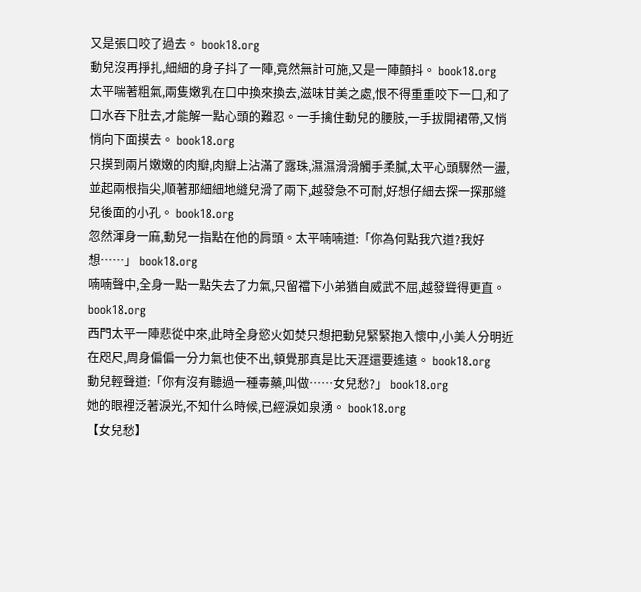又是張口咬了過去。 book18.org
動兒沒再掙扎,細細的身子抖了一陣,竟然無計可施,又是一陣顫抖。 book18.org
太平喘著粗氣,兩隻嫩乳在口中換來換去,滋味甘美之處,恨不得重重咬下一口,和了口水吞下肚去,才能解一點心頭的難忍。一手擒住動兒的腰肢,一手拔開裙帶,又悄悄向下面摸去。 book18.org
只摸到兩片嫩嫩的肉瓣,肉瓣上沾滿了露珠,濕濕滑滑觸手柔膩,太平心頭驟然一盪,並起兩根指尖,順著那細細地縫兒滑了兩下,越發急不可耐,好想仔細去探一探那縫兒後面的小孔。 book18.org
忽然渾身一麻,動兒一指點在他的肩頭。太平喃喃道:「你為何點我穴道?我好想……」 book18.org
喃喃聲中,全身一點一點失去了力氣,只留襠下小弟猶自威武不屈,越發聳得更直。 book18.org
西門太平一陣悲從中來,此時全身慾火如焚只想把動兒緊緊抱入懷中,小美人分明近在咫尺,周身偏偏一分力氣也使不出,頓覺那真是比天涯還要遙遠。 book18.org
動兒輕聲道:「你有沒有聽過一種毒藥,叫做……女兒愁?」 book18.org
她的眼裡泛著淚光,不知什么時候,已經淚如泉湧。 book18.org
【女兒愁】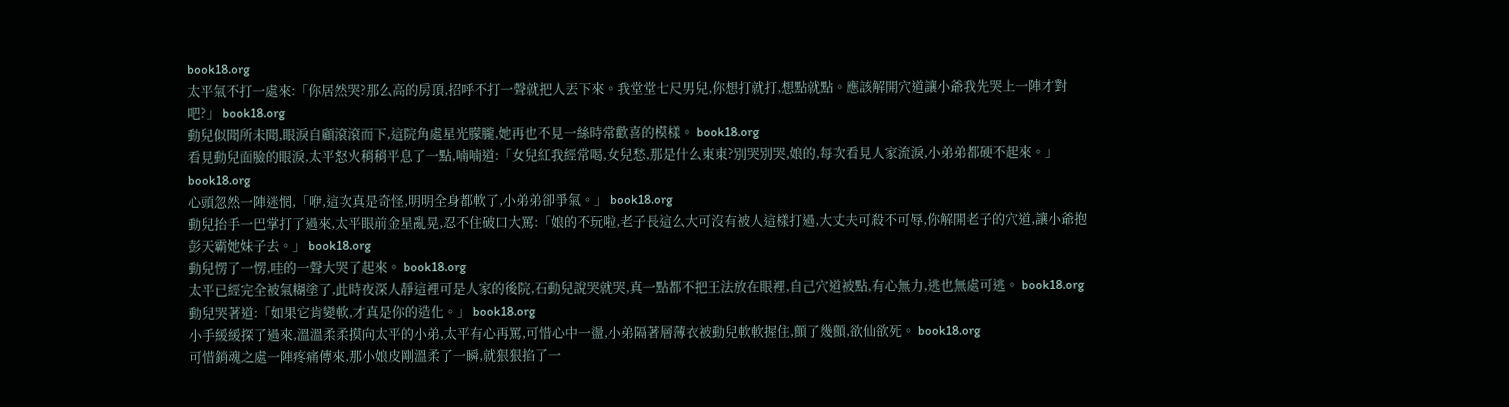book18.org
太平氣不打一處來:「你居然哭?那么高的房頂,招呼不打一聲就把人丟下來。我堂堂七尺男兒,你想打就打,想點就點。應該解開穴道讓小爺我先哭上一陣才對吧?」 book18.org
動兒似聞所未聞,眼淚自顧滾滾而下,這院角處星光朦朧,她再也不見一絲時常歡喜的模樣。 book18.org
看見動兒面臉的眼淚,太平怒火稍稍平息了一點,喃喃道:「女兒紅我經常喝,女兒愁,那是什么東東?別哭別哭,娘的,每次看見人家流淚,小弟弟都硬不起來。」 book18.org
心頭忽然一陣迷惘,「咿,這次真是奇怪,明明全身都軟了,小弟弟卻爭氣。」 book18.org
動兒抬手一巴掌打了過來,太平眼前金星亂晃,忍不住破口大罵:「娘的不玩啦,老子長這么大可沒有被人這樣打過,大丈夫可殺不可辱,你解開老子的穴道,讓小爺抱彭天霸她妹子去。」 book18.org
動兒愣了一愣,哇的一聲大哭了起來。 book18.org
太平已經完全被氣糊塗了,此時夜深人靜這裡可是人家的後院,石動兒說哭就哭,真一點都不把王法放在眼裡,自己穴道被點,有心無力,逃也無處可逃。 book18.org
動兒哭著道:「如果它肯變軟,才真是你的造化。」 book18.org
小手緩緩探了過來,溫溫柔柔摸向太平的小弟,太平有心再罵,可惜心中一盪,小弟隔著層薄衣被動兒軟軟握住,顫了幾顫,欲仙欲死。 book18.org
可惜銷魂之處一陣疼痛傳來,那小娘皮剛溫柔了一瞬,就狠狠掐了一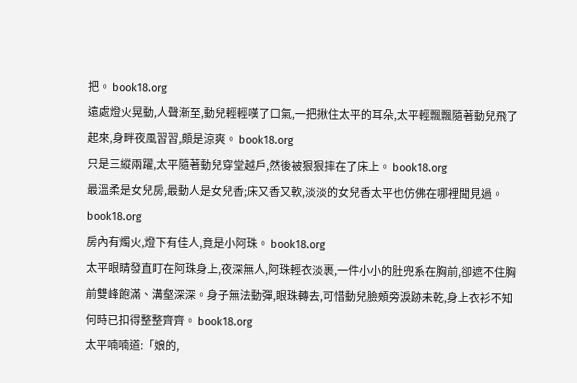把。 book18.org
遠處燈火晃動,人聲漸至,動兒輕輕嘆了口氣,一把揪住太平的耳朵,太平輕飄飄隨著動兒飛了起來,身畔夜風習習,頗是涼爽。 book18.org
只是三縱兩躍,太平隨著動兒穿堂越戶,然後被狠狠摔在了床上。 book18.org
最溫柔是女兒房,最動人是女兒香;床又香又軟,淡淡的女兒香太平也仿佛在哪裡聞見過。 book18.org
房內有燭火,燈下有佳人,竟是小阿珠。 book18.org
太平眼睛發直盯在阿珠身上,夜深無人,阿珠輕衣淡裹,一件小小的肚兜系在胸前,卻遮不住胸前雙峰飽滿、溝壑深深。身子無法動彈,眼珠轉去,可惜動兒臉頰旁淚跡未乾,身上衣衫不知何時已扣得整整齊齊。 book18.org
太平喃喃道:「娘的,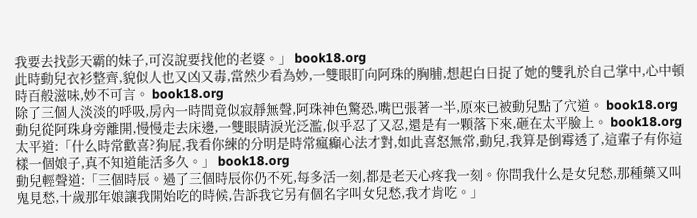我要去找彭天霸的妹子,可沒說要找他的老婆。」 book18.org
此時動兒衣衫整齊,貌似人也又凶又毒,當然少看為妙,一雙眼盯向阿珠的胸脯,想起白日捉了她的雙乳於自己掌中,心中頓時百般滋味,妙不可言。 book18.org
除了三個人淡淡的呼吸,房內一時間竟似寂靜無聲,阿珠神色驚恐,嘴巴張著一半,原來已被動兒點了穴道。 book18.org
動兒從阿珠身旁離開,慢慢走去床邊,一雙眼睛淚光泛濫,似乎忍了又忍,還是有一顆落下來,砸在太平臉上。 book18.org
太平道:「什么時常歡喜?狗屁,我看你練的分明是時常瘋癲心法才對,如此喜怒無常,動兒,我算是倒霉透了,這輩子有你這樣一個娘子,真不知道能活多久。」 book18.org
動兒輕聲道:「三個時辰。過了三個時辰你仍不死,每多活一刻,都是老天心疼我一刻。你問我什么是女兒愁,那種藥又叫鬼見愁,十歲那年娘讓我開始吃的時候,告訴我它另有個名字叫女兒愁,我才肯吃。」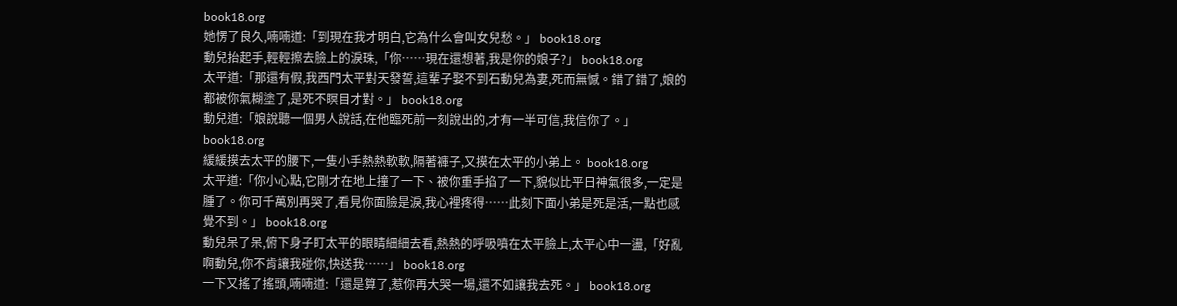book18.org
她愣了良久,喃喃道:「到現在我才明白,它為什么會叫女兒愁。」 book18.org
動兒抬起手,輕輕擦去臉上的淚珠,「你……現在還想著,我是你的娘子?」 book18.org
太平道:「那還有假,我西門太平對天發誓,這輩子娶不到石動兒為妻,死而無憾。錯了錯了,娘的都被你氣糊塗了,是死不瞑目才對。」 book18.org
動兒道:「娘說聽一個男人說話,在他臨死前一刻說出的,才有一半可信,我信你了。」 book18.org
緩緩摸去太平的腰下,一隻小手熱熱軟軟,隔著褲子,又摸在太平的小弟上。 book18.org
太平道:「你小心點,它剛才在地上撞了一下、被你重手掐了一下,貌似比平日神氣很多,一定是腫了。你可千萬別再哭了,看見你面臉是淚,我心裡疼得……此刻下面小弟是死是活,一點也感覺不到。」 book18.org
動兒呆了呆,俯下身子盯太平的眼睛細細去看,熱熱的呼吸噴在太平臉上,太平心中一盪,「好亂啊動兒,你不肯讓我碰你,快送我……」 book18.org
一下又搖了搖頭,喃喃道:「還是算了,惹你再大哭一場,還不如讓我去死。」 book18.org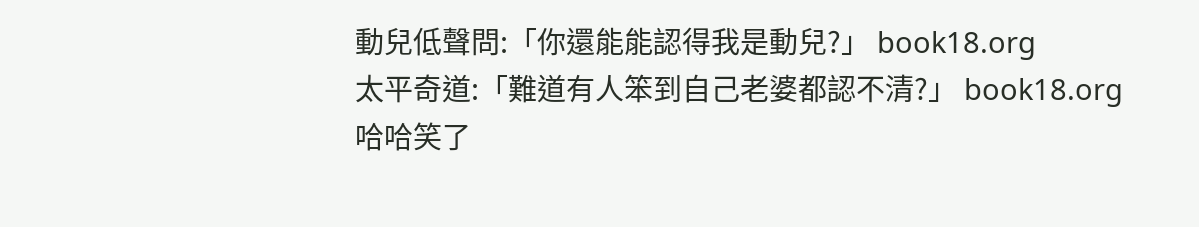動兒低聲問:「你還能能認得我是動兒?」 book18.org
太平奇道:「難道有人笨到自己老婆都認不清?」 book18.org
哈哈笑了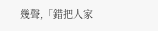幾聲,「錯把人家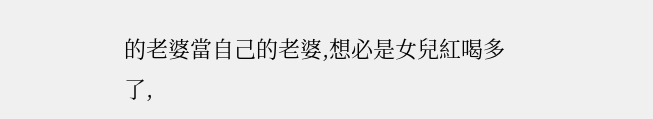的老婆當自己的老婆,想必是女兒紅喝多了,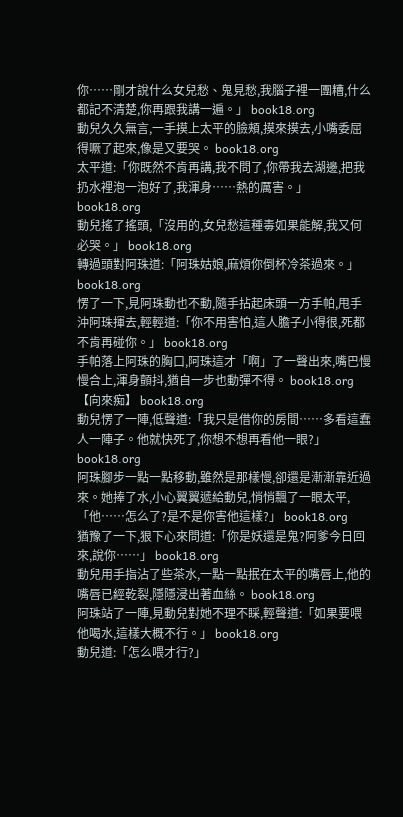你……剛才說什么女兒愁、鬼見愁,我腦子裡一團糟,什么都記不清楚,你再跟我講一遍。」 book18.org
動兒久久無言,一手摸上太平的臉頰,摸來摸去,小嘴委屈得噘了起來,像是又要哭。 book18.org
太平道:「你既然不肯再講,我不問了,你帶我去湖邊,把我扔水裡泡一泡好了,我渾身……熱的厲害。」 book18.org
動兒搖了搖頭,「沒用的,女兒愁這種毒如果能解,我又何必哭。」 book18.org
轉過頭對阿珠道:「阿珠姑娘,麻煩你倒杯冷茶過來。」 book18.org
愣了一下,見阿珠動也不動,隨手拈起床頭一方手帕,甩手沖阿珠揮去,輕輕道:「你不用害怕,這人膽子小得很,死都不肯再碰你。」 book18.org
手帕落上阿珠的胸口,阿珠這才「啊」了一聲出來,嘴巴慢慢合上,渾身顫抖,猶自一步也動彈不得。 book18.org
【向來痴】 book18.org
動兒愣了一陣,低聲道:「我只是借你的房間……多看這蠢人一陣子。他就快死了,你想不想再看他一眼?」 book18.org
阿珠腳步一點一點移動,雖然是那樣慢,卻還是漸漸靠近過來。她捧了水,小心翼翼遞給動兒,悄悄飄了一眼太平,「他……怎么了?是不是你害他這樣?」 book18.org
猶豫了一下,狠下心來問道:「你是妖還是鬼?阿爹今日回來,說你……」 book18.org
動兒用手指沾了些茶水,一點一點抿在太平的嘴唇上,他的嘴唇已經乾裂,隱隱浸出著血絲。 book18.org
阿珠站了一陣,見動兒對她不理不睬,輕聲道:「如果要喂他喝水,這樣大概不行。」 book18.org
動兒道:「怎么喂才行?」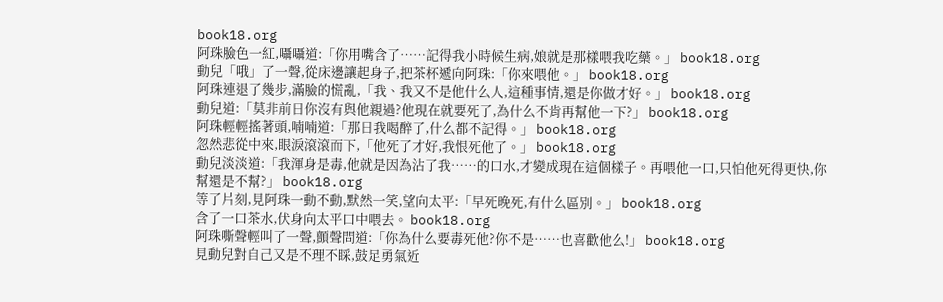book18.org
阿珠臉色一紅,囁囁道:「你用嘴含了……記得我小時候生病,娘就是那樣喂我吃藥。」 book18.org
動兒「哦」了一聲,從床邊讓起身子,把茶杯遞向阿珠:「你來喂他。」 book18.org
阿珠連退了幾步,滿臉的慌亂,「我、我又不是他什么人,這種事情,還是你做才好。」 book18.org
動兒道:「莫非前日你沒有與他親過?他現在就要死了,為什么不肯再幫他一下?」 book18.org
阿珠輕輕搖著頭,喃喃道:「那日我喝醉了,什么都不記得。」 book18.org
忽然悲從中來,眼淚滾滾而下,「他死了才好,我恨死他了。」 book18.org
動兒淡淡道:「我渾身是毒,他就是因為沾了我……的口水,才變成現在這個樣子。再喂他一口,只怕他死得更快,你幫還是不幫?」 book18.org
等了片刻,見阿珠一動不動,默然一笑,望向太平:「早死晚死,有什么區別。」 book18.org
含了一口茶水,伏身向太平口中喂去。 book18.org
阿珠嘶聲輕叫了一聲,顫聲問道:「你為什么要毒死他?你不是……也喜歡他么!」 book18.org
見動兒對自己又是不理不睬,鼓足勇氣近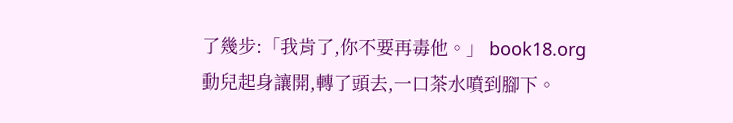了幾步:「我肯了,你不要再毒他。」 book18.org
動兒起身讓開,轉了頭去,一口茶水噴到腳下。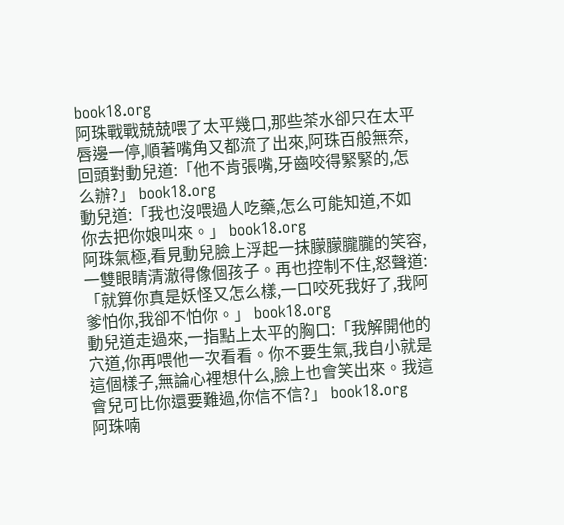book18.org
阿珠戰戰兢兢喂了太平幾口,那些茶水卻只在太平唇邊一停,順著嘴角又都流了出來,阿珠百般無奈,回頭對動兒道:「他不肯張嘴,牙齒咬得緊緊的,怎么辦?」 book18.org
動兒道:「我也沒喂過人吃藥,怎么可能知道,不如你去把你娘叫來。」 book18.org
阿珠氣極,看見動兒臉上浮起一抹朦朦朧朧的笑容,一雙眼睛清澈得像個孩子。再也控制不住,怒聲道:「就算你真是妖怪又怎么樣,一口咬死我好了,我阿爹怕你,我卻不怕你。」 book18.org
動兒道走過來,一指點上太平的胸口:「我解開他的穴道,你再喂他一次看看。你不要生氣,我自小就是這個樣子,無論心裡想什么,臉上也會笑出來。我這會兒可比你還要難過,你信不信?」 book18.org
阿珠喃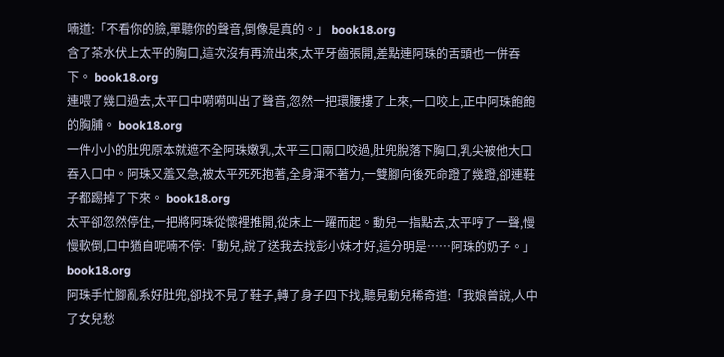喃道:「不看你的臉,單聽你的聲音,倒像是真的。」 book18.org
含了茶水伏上太平的胸口,這次沒有再流出來,太平牙齒張開,差點連阿珠的舌頭也一併吞下。 book18.org
連喂了幾口過去,太平口中嗬嗬叫出了聲音,忽然一把環腰摟了上來,一口咬上,正中阿珠飽飽的胸脯。 book18.org
一件小小的肚兜原本就遮不全阿珠嫩乳,太平三口兩口咬過,肚兜脫落下胸口,乳尖被他大口吞入口中。阿珠又羞又急,被太平死死抱著,全身渾不著力,一雙腳向後死命蹬了幾蹬,卻連鞋子都踢掉了下來。 book18.org
太平卻忽然停住,一把將阿珠從懷裡推開,從床上一躍而起。動兒一指點去,太平哼了一聲,慢慢軟倒,口中猶自呢喃不停:「動兒,說了送我去找彭小妹才好,這分明是……阿珠的奶子。」 book18.org
阿珠手忙腳亂系好肚兜,卻找不見了鞋子,轉了身子四下找,聽見動兒稀奇道:「我娘曾說,人中了女兒愁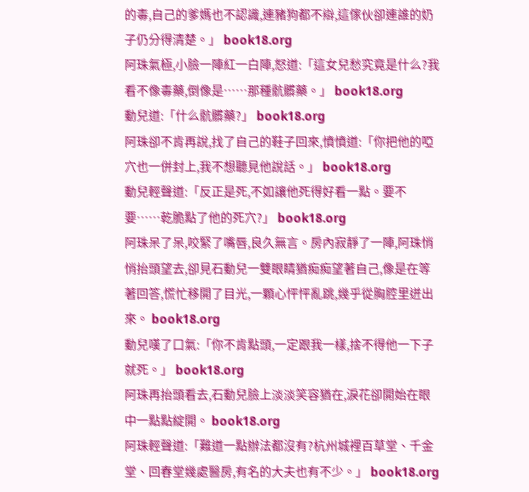的毒,自己的爹媽也不認識,連豬狗都不辯,這傢伙卻連誰的奶子仍分得清楚。」 book18.org
阿珠氣極,小臉一陣紅一白陣,怒道:「這女兒愁究竟是什么?我看不像毒藥,倒像是……那種骯髒藥。」 book18.org
動兒道:「什么骯髒藥?」 book18.org
阿珠卻不肯再說,找了自己的鞋子回來,憤憤道:「你把他的啞穴也一併封上,我不想聽見他說話。」 book18.org
動兒輕聲道:「反正是死,不如讓他死得好看一點。要不要……乾脆點了他的死穴?」 book18.org
阿珠呆了呆,咬緊了嘴唇,良久無言。房內寂靜了一陣,阿珠悄悄抬頭望去,卻見石動兒一雙眼睛猶痴痴望著自己,像是在等著回答,慌忙移開了目光,一顆心怦怦亂跳,幾乎從胸腔里迸出來。 book18.org
動兒嘆了口氣:「你不肯點頭,一定跟我一樣,捨不得他一下子就死。」 book18.org
阿珠再抬頭看去,石動兒臉上淡淡笑容猶在,淚花卻開始在眼中一點點綻開。 book18.org
阿珠輕聲道:「難道一點辦法都沒有?杭州城裡百草堂、千金堂、回春堂幾處醫房,有名的大夫也有不少。」 book18.org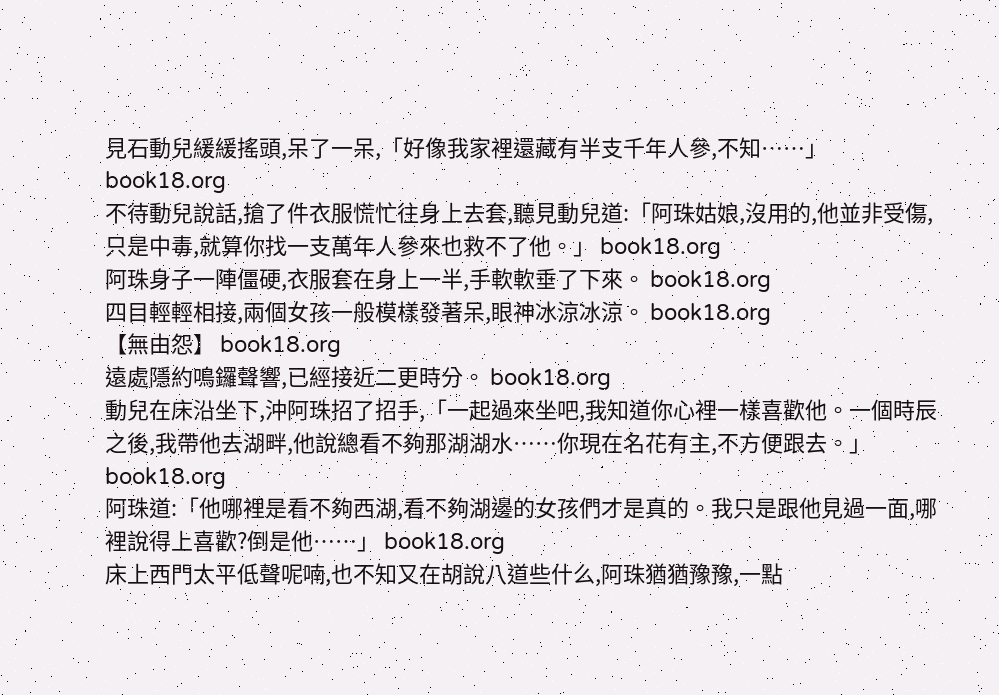見石動兒緩緩搖頭,呆了一呆,「好像我家裡還藏有半支千年人參,不知……」 book18.org
不待動兒說話,搶了件衣服慌忙往身上去套,聽見動兒道:「阿珠姑娘,沒用的,他並非受傷,只是中毒,就算你找一支萬年人參來也救不了他。」 book18.org
阿珠身子一陣僵硬,衣服套在身上一半,手軟軟垂了下來。 book18.org
四目輕輕相接,兩個女孩一般模樣發著呆,眼神冰涼冰涼。 book18.org
【無由怨】 book18.org
遠處隱約鳴鑼聲響,已經接近二更時分。 book18.org
動兒在床沿坐下,沖阿珠招了招手,「一起過來坐吧,我知道你心裡一樣喜歡他。一個時辰之後,我帶他去湖畔,他說總看不夠那湖湖水……你現在名花有主,不方便跟去。」 book18.org
阿珠道:「他哪裡是看不夠西湖,看不夠湖邊的女孩們才是真的。我只是跟他見過一面,哪裡說得上喜歡?倒是他……」 book18.org
床上西門太平低聲呢喃,也不知又在胡說八道些什么,阿珠猶猶豫豫,一點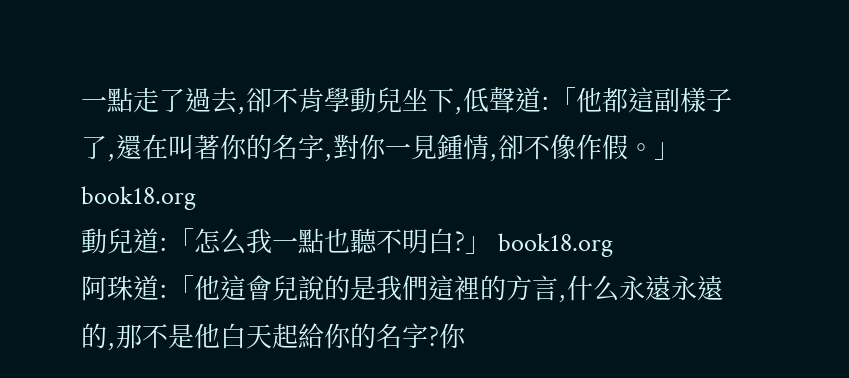一點走了過去,卻不肯學動兒坐下,低聲道:「他都這副樣子了,還在叫著你的名字,對你一見鍾情,卻不像作假。」 book18.org
動兒道:「怎么我一點也聽不明白?」 book18.org
阿珠道:「他這會兒說的是我們這裡的方言,什么永遠永遠的,那不是他白天起給你的名字?你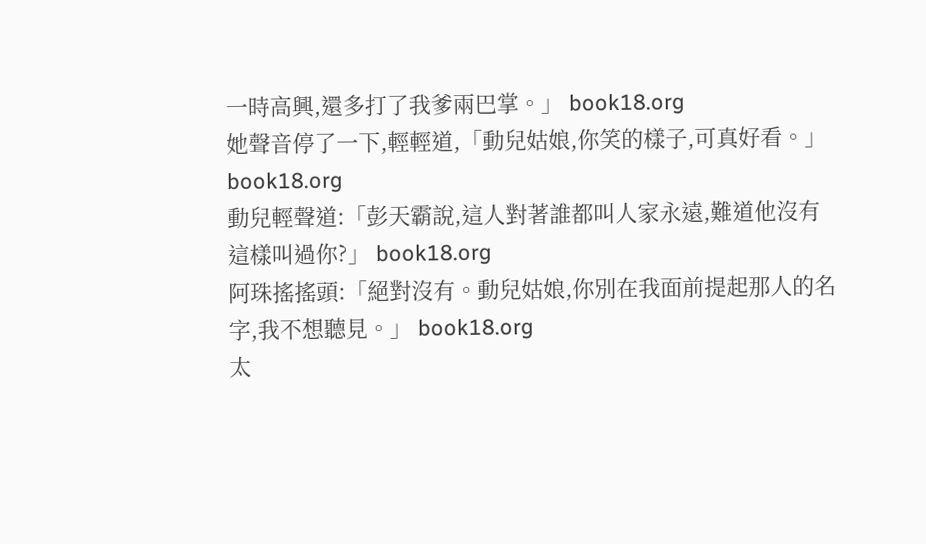一時高興,還多打了我爹兩巴掌。」 book18.org
她聲音停了一下,輕輕道,「動兒姑娘,你笑的樣子,可真好看。」 book18.org
動兒輕聲道:「彭天霸說,這人對著誰都叫人家永遠,難道他沒有這樣叫過你?」 book18.org
阿珠搖搖頭:「絕對沒有。動兒姑娘,你別在我面前提起那人的名字,我不想聽見。」 book18.org
太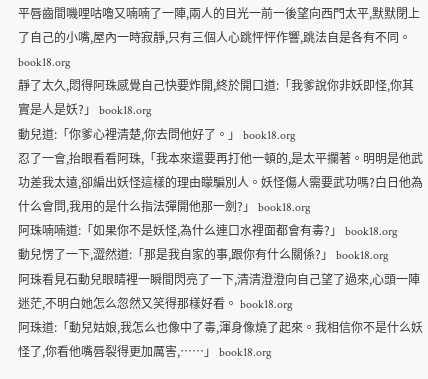平唇齒間嘰哩咕嚕又喃喃了一陣,兩人的目光一前一後望向西門太平,默默閉上了自己的小嘴,屋內一時寂靜,只有三個人心跳怦怦作響,跳法自是各有不同。 book18.org
靜了太久,悶得阿珠感覺自己快要炸開,終於開口道:「我爹說你非妖即怪,你其實是人是妖?」 book18.org
動兒道:「你爹心裡清楚,你去問他好了。」 book18.org
忍了一會,抬眼看看阿珠,「我本來還要再打他一頓的,是太平攔著。明明是他武功差我太遠,卻編出妖怪這樣的理由矇騙別人。妖怪傷人需要武功嗎?白日他為什么會問,我用的是什么指法彈開他那一劍?」 book18.org
阿珠喃喃道:「如果你不是妖怪,為什么連口水裡面都會有毒?」 book18.org
動兒愣了一下,澀然道:「那是我自家的事,跟你有什么關係?」 book18.org
阿珠看見石動兒眼睛裡一瞬間閃亮了一下,清清澄澄向自己望了過來,心頭一陣迷茫,不明白她怎么忽然又笑得那樣好看。 book18.org
阿珠道:「動兒姑娘,我怎么也像中了毒,渾身像燒了起來。我相信你不是什么妖怪了,你看他嘴唇裂得更加厲害,……」 book18.org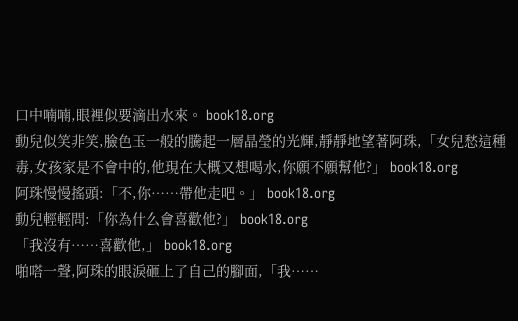口中喃喃,眼裡似要滴出水來。 book18.org
動兒似笑非笑,臉色玉一般的騰起一層晶瑩的光輝,靜靜地望著阿珠,「女兒愁這種毒,女孩家是不會中的,他現在大概又想喝水,你願不願幫他?」 book18.org
阿珠慢慢搖頭:「不,你……帶他走吧。」 book18.org
動兒輕輕問:「你為什么會喜歡他?」 book18.org
「我沒有……喜歡他,」 book18.org
啪嗒一聲,阿珠的眼淚砸上了自己的腳面,「我……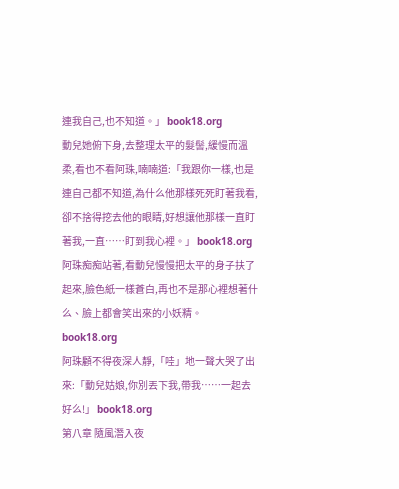連我自己,也不知道。」 book18.org
動兒她俯下身,去整理太平的髮髻,緩慢而溫柔,看也不看阿珠,喃喃道:「我跟你一樣,也是連自己都不知道,為什么他那樣死死盯著我看,卻不捨得挖去他的眼睛,好想讓他那樣一直盯著我,一直……盯到我心裡。」 book18.org
阿珠痴痴站著,看動兒慢慢把太平的身子扶了起來,臉色紙一樣蒼白,再也不是那心裡想著什么、臉上都會笑出來的小妖精。 book18.org
阿珠顧不得夜深人靜,「哇」地一聲大哭了出來:「動兒姑娘,你別丟下我,帶我……一起去好么!」 book18.org
第八章 隨風潛入夜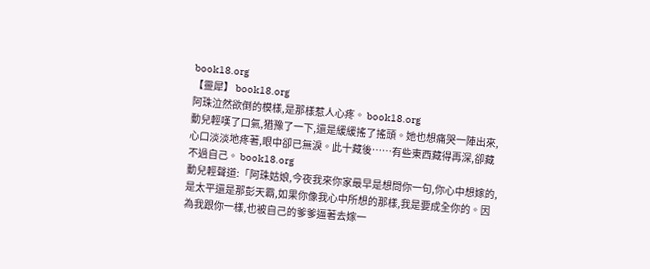book18.org
【靈犀】 book18.org
阿珠泣然欲倒的模樣,是那樣惹人心疼。 book18.org
動兒輕嘆了口氣,猶豫了一下,還是緩緩搖了搖頭。她也想痛哭一陣出來,心口淡淡地疼著,眼中卻已無淚。此十藏後……有些東西藏得再深,卻藏不過自己。 book18.org
動兒輕聲道:「阿珠姑娘,今夜我來你家最早是想問你一句,你心中想嫁的,是太平還是那彭天霸,如果你像我心中所想的那樣,我是要成全你的。因為我跟你一樣,也被自己的爹爹逼著去嫁一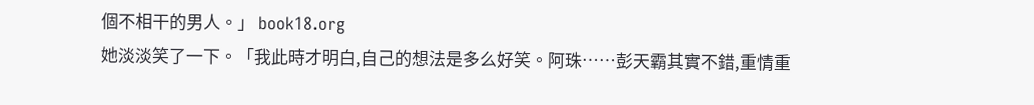個不相干的男人。」 book18.org
她淡淡笑了一下。「我此時才明白,自己的想法是多么好笑。阿珠……彭天霸其實不錯,重情重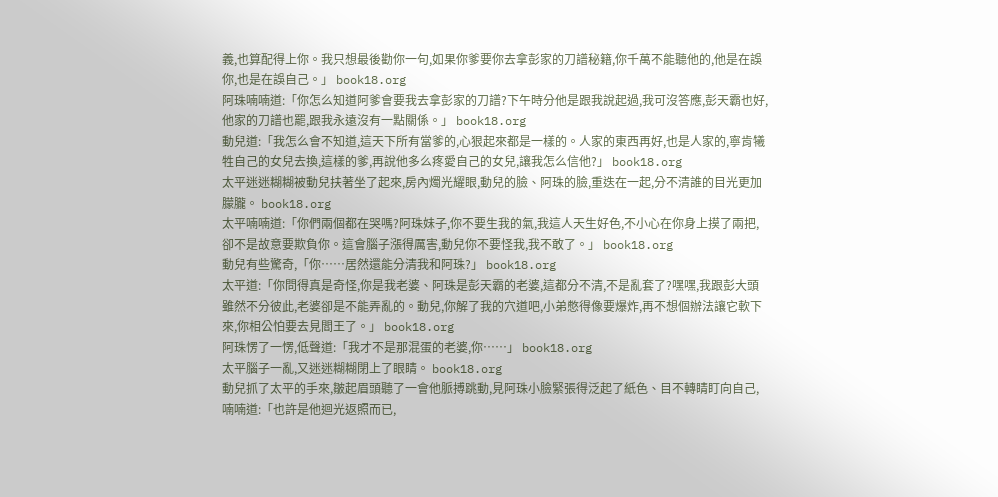義,也算配得上你。我只想最後勸你一句,如果你爹要你去拿彭家的刀譜秘籍,你千萬不能聽他的,他是在誤你,也是在誤自己。」 book18.org
阿珠喃喃道:「你怎么知道阿爹會要我去拿彭家的刀譜?下午時分他是跟我說起過,我可沒答應,彭天霸也好,他家的刀譜也罷,跟我永遠沒有一點關係。」 book18.org
動兒道:「我怎么會不知道,這天下所有當爹的,心狠起來都是一樣的。人家的東西再好,也是人家的,寧肯犧牲自己的女兒去換,這樣的爹,再說他多么疼愛自己的女兒,讓我怎么信他?」 book18.org
太平迷迷糊糊被動兒扶著坐了起來,房內燭光耀眼,動兒的臉、阿珠的臉,重迭在一起,分不清誰的目光更加朦朧。 book18.org
太平喃喃道:「你們兩個都在哭嗎?阿珠妹子,你不要生我的氣,我這人天生好色,不小心在你身上摸了兩把,卻不是故意要欺負你。這會腦子漲得厲害,動兒你不要怪我,我不敢了。」 book18.org
動兒有些驚奇,「你……居然還能分清我和阿珠?」 book18.org
太平道:「你問得真是奇怪,你是我老婆、阿珠是彭天霸的老婆,這都分不清,不是亂套了?嘿嘿,我跟彭大頭雖然不分彼此,老婆卻是不能弄亂的。動兒,你解了我的穴道吧,小弟憋得像要爆炸,再不想個辦法讓它軟下來,你相公怕要去見閻王了。」 book18.org
阿珠愣了一愣,低聲道:「我才不是那混蛋的老婆,你……」 book18.org
太平腦子一亂,又迷迷糊糊閉上了眼睛。 book18.org
動兒抓了太平的手來,皺起眉頭聽了一會他脈搏跳動,見阿珠小臉緊張得泛起了紙色、目不轉睛盯向自己,喃喃道:「也許是他迴光返照而已,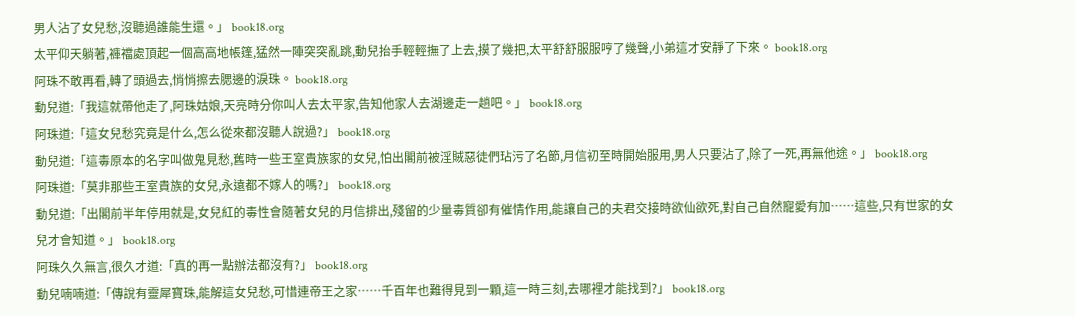男人沾了女兒愁,沒聽過誰能生還。」 book18.org
太平仰天躺著,褲襠處頂起一個高高地帳篷,猛然一陣突突亂跳,動兒抬手輕輕撫了上去,摸了幾把,太平舒舒服服哼了幾聲,小弟這才安靜了下來。 book18.org
阿珠不敢再看,轉了頭過去,悄悄擦去腮邊的淚珠。 book18.org
動兒道:「我這就帶他走了,阿珠姑娘,天亮時分你叫人去太平家,告知他家人去湖邊走一趟吧。」 book18.org
阿珠道:「這女兒愁究竟是什么,怎么從來都沒聽人說過?」 book18.org
動兒道:「這毒原本的名字叫做鬼見愁,舊時一些王室貴族家的女兒,怕出閣前被淫賊惡徒們玷污了名節,月信初至時開始服用,男人只要沾了,除了一死,再無他途。」 book18.org
阿珠道:「莫非那些王室貴族的女兒,永遠都不嫁人的嗎?」 book18.org
動兒道:「出閣前半年停用就是,女兒紅的毒性會隨著女兒的月信排出,殘留的少量毒質卻有催情作用,能讓自己的夫君交接時欲仙欲死,對自己自然寵愛有加……這些,只有世家的女兒才會知道。」 book18.org
阿珠久久無言,很久才道:「真的再一點辦法都沒有?」 book18.org
動兒喃喃道:「傳說有靈犀寶珠,能解這女兒愁,可惜連帝王之家……千百年也難得見到一顆,這一時三刻,去哪裡才能找到?」 book18.org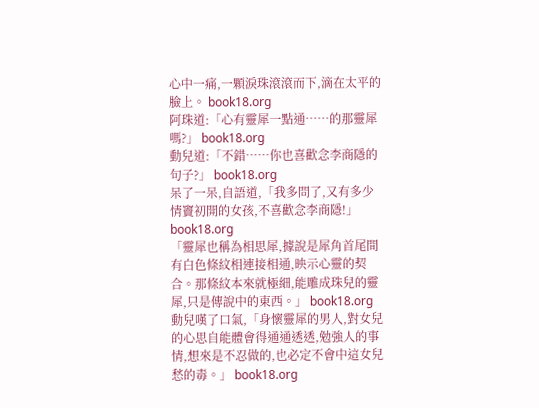心中一痛,一顆淚珠滾滾而下,滴在太平的臉上。 book18.org
阿珠道:「心有靈犀一點通……的那靈犀嗎?」 book18.org
動兒道:「不錯……你也喜歡念李商隱的句子?」 book18.org
呆了一呆,自語道,「我多問了,又有多少情竇初開的女孩,不喜歡念李商隱!」 book18.org
「靈犀也稱為相思犀,據說是犀角首尾間有白色條紋相連接相通,映示心靈的契合。那條紋本來就極細,能雕成珠兒的靈犀,只是傳說中的東西。」 book18.org
動兒嘆了口氣,「身懷靈犀的男人,對女兒的心思自能體會得通通透透,勉強人的事情,想來是不忍做的,也必定不會中這女兒愁的毒。」 book18.org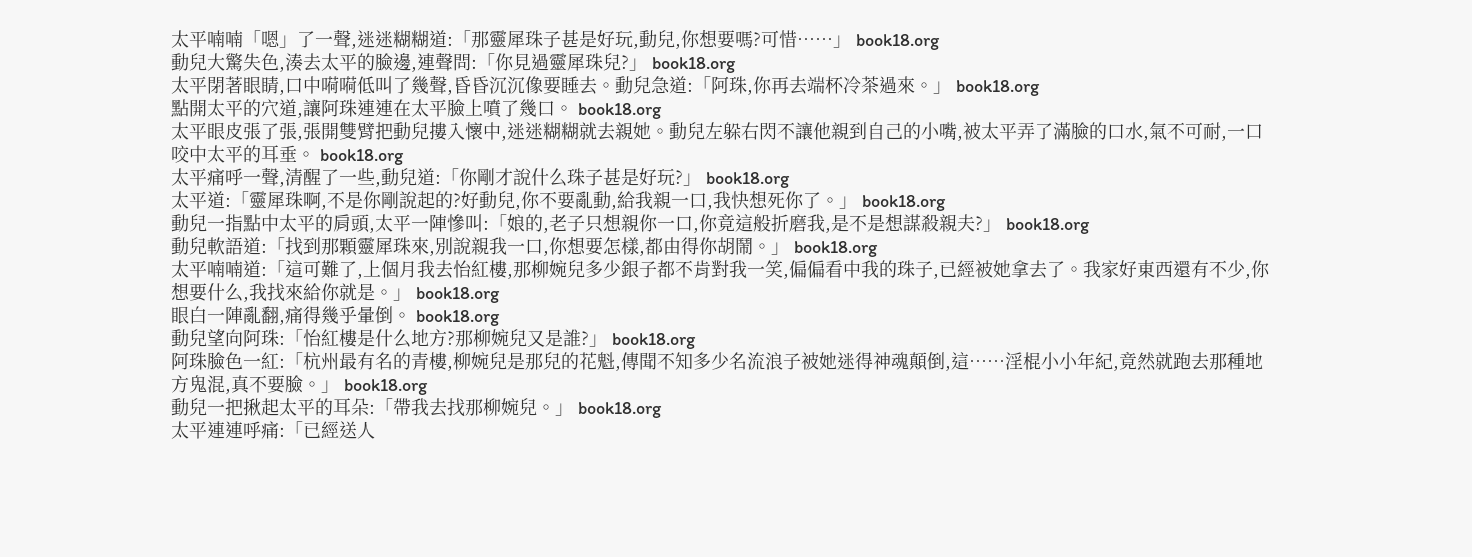太平喃喃「嗯」了一聲,迷迷糊糊道:「那靈犀珠子甚是好玩,動兒,你想要嗎?可惜……」 book18.org
動兒大驚失色,湊去太平的臉邊,連聲問:「你見過靈犀珠兒?」 book18.org
太平閉著眼睛,口中嗬嗬低叫了幾聲,昏昏沉沉像要睡去。動兒急道:「阿珠,你再去端杯冷茶過來。」 book18.org
點開太平的穴道,讓阿珠連連在太平臉上噴了幾口。 book18.org
太平眼皮張了張,張開雙臂把動兒摟入懷中,迷迷糊糊就去親她。動兒左躲右閃不讓他親到自己的小嘴,被太平弄了滿臉的口水,氣不可耐,一口咬中太平的耳垂。 book18.org
太平痛呼一聲,清醒了一些,動兒道:「你剛才說什么珠子甚是好玩?」 book18.org
太平道:「靈犀珠啊,不是你剛說起的?好動兒,你不要亂動,給我親一口,我快想死你了。」 book18.org
動兒一指點中太平的肩頭,太平一陣慘叫:「娘的,老子只想親你一口,你竟這般折磨我,是不是想謀殺親夫?」 book18.org
動兒軟語道:「找到那顆靈犀珠來,別說親我一口,你想要怎樣,都由得你胡鬧。」 book18.org
太平喃喃道:「這可難了,上個月我去怡紅樓,那柳婉兒多少銀子都不肯對我一笑,偏偏看中我的珠子,已經被她拿去了。我家好東西還有不少,你想要什么,我找來給你就是。」 book18.org
眼白一陣亂翻,痛得幾乎暈倒。 book18.org
動兒望向阿珠:「怡紅樓是什么地方?那柳婉兒又是誰?」 book18.org
阿珠臉色一紅:「杭州最有名的青樓,柳婉兒是那兒的花魁,傳聞不知多少名流浪子被她迷得神魂顛倒,這……淫棍小小年紀,竟然就跑去那種地方鬼混,真不要臉。」 book18.org
動兒一把揪起太平的耳朵:「帶我去找那柳婉兒。」 book18.org
太平連連呼痛:「已經送人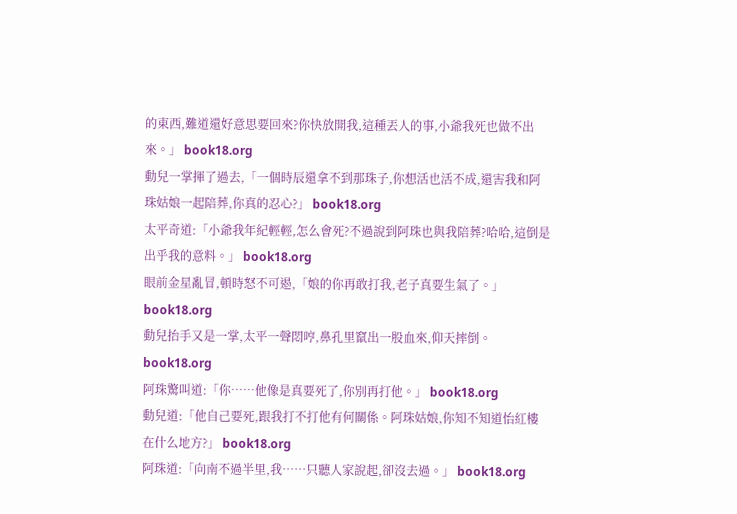的東西,難道還好意思要回來?你快放開我,這種丟人的事,小爺我死也做不出來。」 book18.org
動兒一掌揮了過去,「一個時辰還拿不到那珠子,你想活也活不成,還害我和阿珠姑娘一起陪葬,你真的忍心?」 book18.org
太平奇道:「小爺我年紀輕輕,怎么會死?不過說到阿珠也與我陪葬?哈哈,這倒是出乎我的意料。」 book18.org
眼前金星亂冒,頓時怒不可遏,「娘的你再敢打我,老子真要生氣了。」 book18.org
動兒抬手又是一掌,太平一聲悶哼,鼻孔里竄出一股血來,仰天摔倒。 book18.org
阿珠驚叫道:「你……他像是真要死了,你別再打他。」 book18.org
動兒道:「他自己要死,跟我打不打他有何關係。阿珠姑娘,你知不知道怡紅樓在什么地方?」 book18.org
阿珠道:「向南不過半里,我……只聽人家說起,卻沒去過。」 book18.org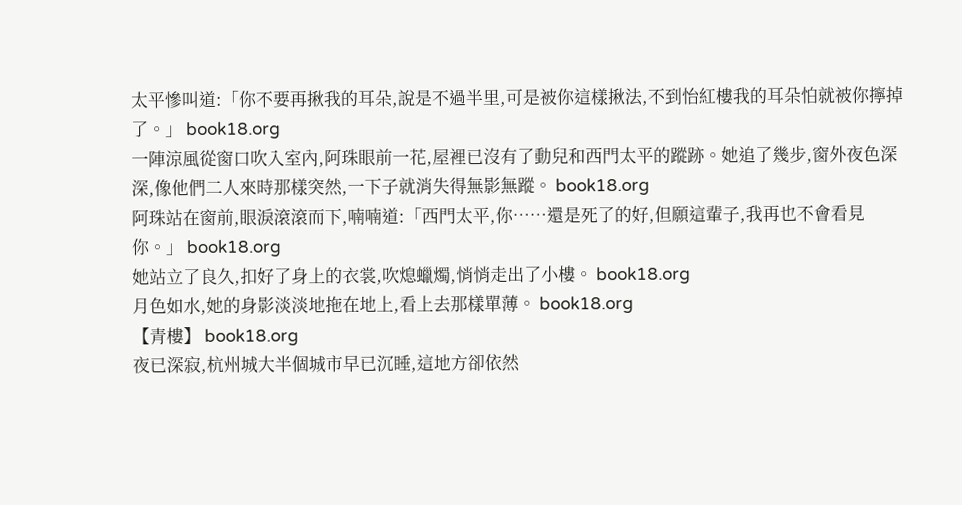太平慘叫道:「你不要再揪我的耳朵,說是不過半里,可是被你這樣揪法,不到怡紅樓我的耳朵怕就被你擰掉了。」 book18.org
一陣涼風從窗口吹入室內,阿珠眼前一花,屋裡已沒有了動兒和西門太平的蹤跡。她追了幾步,窗外夜色深深,像他們二人來時那樣突然,一下子就消失得無影無蹤。 book18.org
阿珠站在窗前,眼淚滾滾而下,喃喃道:「西門太平,你……還是死了的好,但願這輩子,我再也不會看見你。」 book18.org
她站立了良久,扣好了身上的衣裳,吹熄蠟燭,悄悄走出了小樓。 book18.org
月色如水,她的身影淡淡地拖在地上,看上去那樣單薄。 book18.org
【青樓】 book18.org
夜已深寂,杭州城大半個城市早已沉睡,這地方卻依然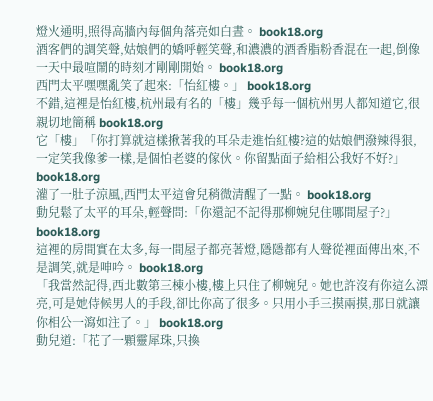燈火通明,照得高牆內每個角落亮如白晝。 book18.org
酒客們的調笑聲,姑娘們的嬌呼輕笑聲,和濃濃的酒香脂粉香混在一起,倒像一天中最喧鬧的時刻才剛剛開始。 book18.org
西門太平嘿嘿亂笑了起來:「怡紅樓。」 book18.org
不錯,這裡是怡紅樓,杭州最有名的「樓」幾乎每一個杭州男人都知道它,很親切地簡稱 book18.org
它「樓」「你打算就這樣揪著我的耳朵走進怡紅樓?這的姑娘們潑辣得狠,一定笑我像爹一樣,是個怕老婆的傢伙。你留點面子給相公我好不好?」 book18.org
灌了一肚子涼風,西門太平這會兒稍微清醒了一點。 book18.org
動兒鬆了太平的耳朵,輕聲問:「你還記不記得那柳婉兒住哪間屋子?」 book18.org
這裡的房間實在太多,每一間屋子都亮著燈,隱隱都有人聲從裡面傳出來,不是調笑,就是呻吟。 book18.org
「我當然記得,西北數第三棟小樓,樓上只住了柳婉兒。她也許沒有你這么漂亮,可是她侍候男人的手段,卻比你高了很多。只用小手三摸兩摸,那日就讓你相公一瀉如注了。」 book18.org
動兒道:「花了一顆靈犀珠,只換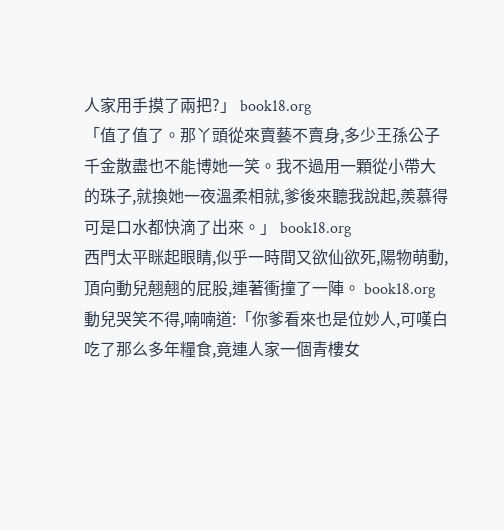人家用手摸了兩把?」 book18.org
「值了值了。那丫頭從來賣藝不賣身,多少王孫公子千金散盡也不能博她一笑。我不過用一顆從小帶大的珠子,就換她一夜溫柔相就,爹後來聽我說起,羨慕得可是口水都快滴了出來。」 book18.org
西門太平眯起眼睛,似乎一時間又欲仙欲死,陽物萌動,頂向動兒翹翹的屁股,連著衝撞了一陣。 book18.org
動兒哭笑不得,喃喃道:「你爹看來也是位妙人,可嘆白吃了那么多年糧食,竟連人家一個青樓女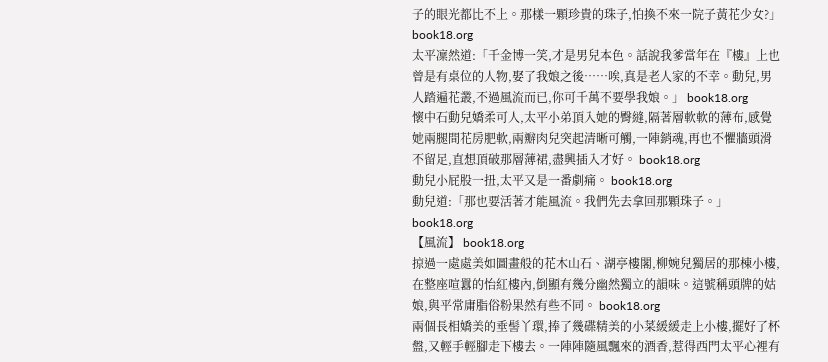子的眼光都比不上。那樣一顆珍貴的珠子,怕換不來一院子黃花少女?」 book18.org
太平凜然道:「千金博一笑,才是男兒本色。話說我爹當年在『樓』上也曾是有桌位的人物,娶了我娘之後……唉,真是老人家的不幸。動兒,男人踏遍花叢,不過風流而已,你可千萬不要學我娘。」 book18.org
懷中石動兒嬌柔可人,太平小弟頂入她的臀縫,隔著層軟軟的薄布,感覺她兩腿間花房肥軟,兩瓣肉兒突起清晰可觸,一陣銷魂,再也不懼牆頭滑不留足,直想頂破那層薄裙,盡興插入才好。 book18.org
動兒小屁股一扭,太平又是一番劇痛。 book18.org
動兒道:「那也要活著才能風流。我們先去拿回那顆珠子。」 book18.org
【風流】 book18.org
掠過一處處美如圖畫般的花木山石、湖亭樓閣,柳婉兒獨居的那棟小樓,在整座喧囂的怡紅樓內,倒顯有幾分幽然獨立的韻味。這號稱頭牌的姑娘,與平常庸脂俗粉果然有些不同。 book18.org
兩個長相嬌美的垂髻丫環,捧了幾碟精美的小菜緩緩走上小樓,擺好了杯盤,又輕手輕腳走下樓去。一陣陣隨風飄來的酒香,惹得西門太平心裡有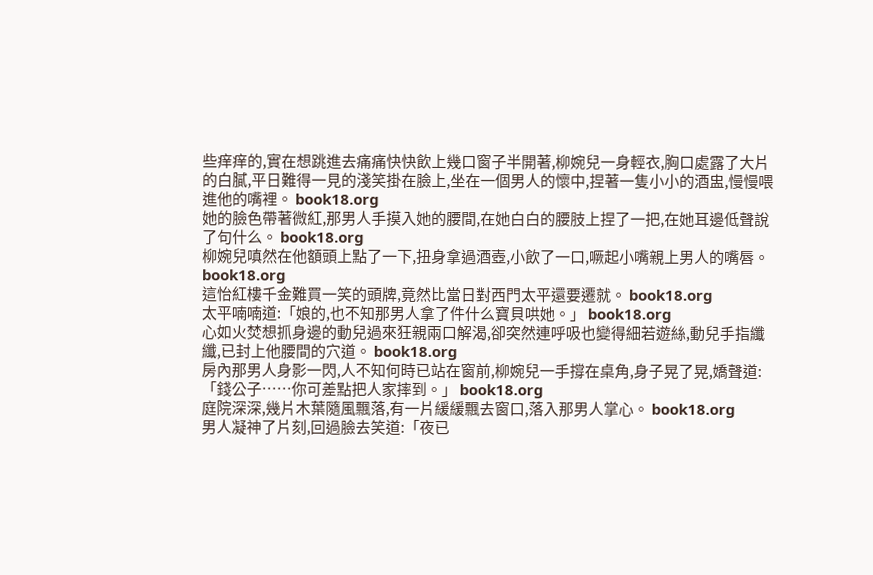些痒痒的,實在想跳進去痛痛快快飲上幾口窗子半開著,柳婉兒一身輕衣,胸口處露了大片的白膩,平日難得一見的淺笑掛在臉上,坐在一個男人的懷中,捏著一隻小小的酒盅,慢慢喂進他的嘴裡。 book18.org
她的臉色帶著微紅,那男人手摸入她的腰間,在她白白的腰肢上捏了一把,在她耳邊低聲說了句什么。 book18.org
柳婉兒嗔然在他額頭上點了一下,扭身拿過酒壺,小飲了一口,噘起小嘴親上男人的嘴唇。 book18.org
這怡紅樓千金難買一笑的頭牌,竟然比當日對西門太平還要遷就。 book18.org
太平喃喃道:「娘的,也不知那男人拿了件什么寶貝哄她。」 book18.org
心如火焚想抓身邊的動兒過來狂親兩口解渴,卻突然連呼吸也變得細若遊絲,動兒手指纖纖,已封上他腰間的穴道。 book18.org
房內那男人身影一閃,人不知何時已站在窗前,柳婉兒一手撐在桌角,身子晃了晃,嬌聲道:「錢公子……你可差點把人家摔到。」 book18.org
庭院深深,幾片木葉隨風飄落,有一片緩緩飄去窗口,落入那男人掌心。 book18.org
男人凝神了片刻,回過臉去笑道:「夜已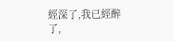經深了,我已經醉了,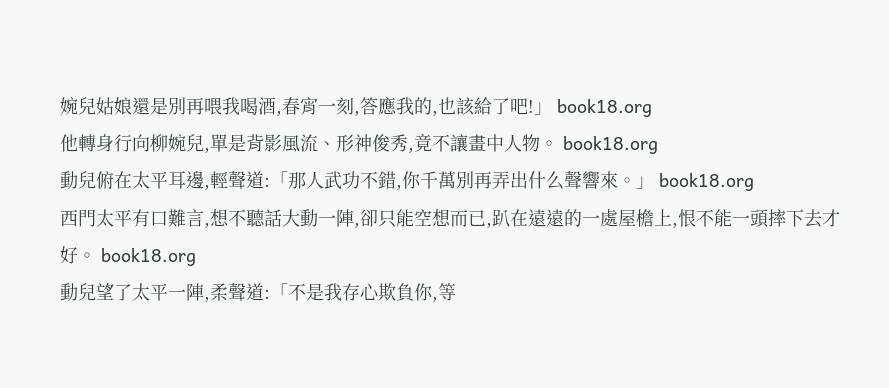婉兒姑娘還是別再喂我喝酒,春宵一刻,答應我的,也該給了吧!」 book18.org
他轉身行向柳婉兒,單是背影風流、形神俊秀,竟不讓畫中人物。 book18.org
動兒俯在太平耳邊,輕聲道:「那人武功不錯,你千萬別再弄出什么聲響來。」 book18.org
西門太平有口難言,想不聽話大動一陣,卻只能空想而已,趴在遠遠的一處屋檐上,恨不能一頭摔下去才好。 book18.org
動兒望了太平一陣,柔聲道:「不是我存心欺負你,等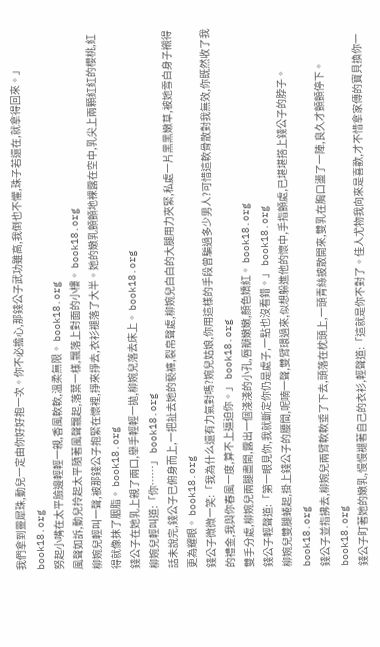我們拿到靈犀珠,動兒一定由你好好抱一次。你不必擔心,那錢公子武功雖高,我倒也不懼,珠子若還在,就拿得回來。」 book18.org
努起小嘴在太平臉邊輕輕一親,香風軟軟,溫柔無限。 book18.org
風聲如訴,動兒拎起太平隨著風聲飄起,落葉一樣,飄落上對面的小樓。 book18.org
柳婉兒輕叫一聲,被那錢公子抱緊在懷裡,掙來掙去,衣衫褪落了大半。她的嫩乳顫顫地裸露在空中,乳尖上兩顆紅紅的櫻桃,紅得就像抹了胭脂。 book18.org
錢公子在她乳上親了兩口,舉手輕輕一拋,柳婉兒落去床上。 book18.org
柳婉兒輕叫道:「你……」 book18.org
話未說完,錢公子已俯身而上,一把扯去她的褻褲,裂帛聲處,柳婉兒白白的大腿用力夾緊,私處一片黑黑嫩草,被她雪白身子襯得更為耀眼。 book18.org
錢公子微微一笑:「我為什么還有力氣對嗎?婉兒姑娘,你用這樣的手段曾騙過多少男人?可惜這軟骨散對我無效,你既然收了我的禮金,我與你春風一度,算不上逼迫你。」 book18.org
雙手分處,柳婉兒兩腿盡開,露出一個淺淺的小孔,唇瓣嫩嫩,顏色嬌紅。 book18.org
錢公子輕聲道:「第一眼見你,我就斷定你仍是處子,一點也沒看錯。」 book18.org
柳婉兒雙腿蜷起,掛上錢公子的腰間,呢喃一聲,雙臂環過來,似想躲進他的懷中,手指顫處,已堪堪搭上錢公子的脖子。 book18.org
錢公子並指拂去,柳婉兒兩臂軟軟垂了下去,頭落在枕頭上,一頭青絲披散開來,雙乳在胸口盪了一陣,良久才顫顫停下。 book18.org
錢公子盯著她的嫩乳,慢慢褪著自己的衣衫,輕聲道:「這就是你不對了。佳人尤物我向來是喜歡,才不惜拿家傳的寶貝換你一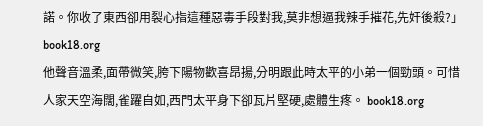諾。你收了東西卻用裂心指這種惡毒手段對我,莫非想逼我辣手摧花,先奸後殺?」 book18.org
他聲音溫柔,面帶微笑,胯下陽物歡喜昂揚,分明跟此時太平的小弟一個勁頭。可惜人家天空海闊,雀躍自如,西門太平身下卻瓦片堅硬,處體生疼。 book18.org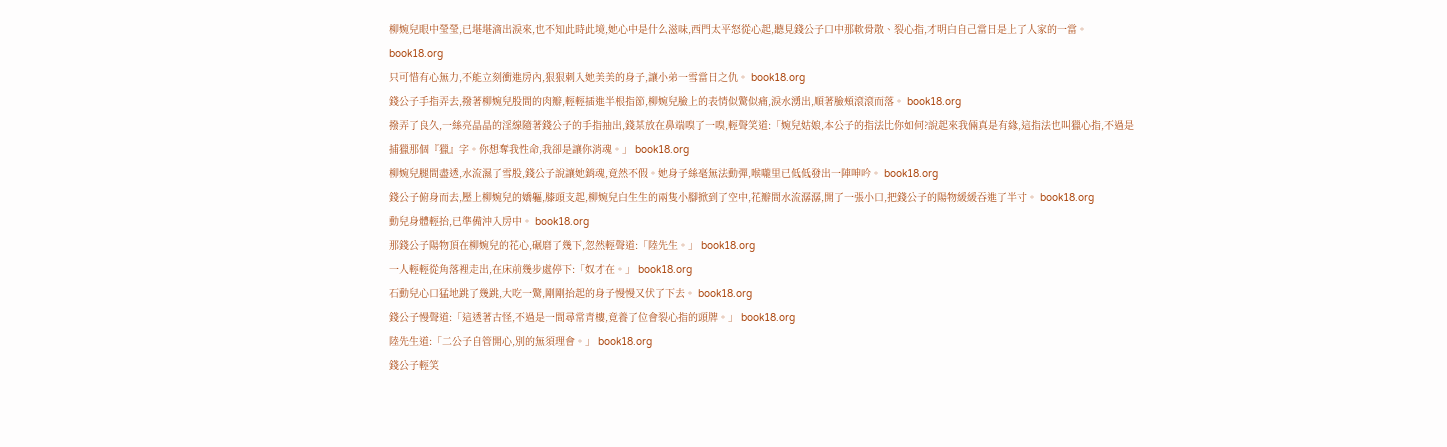柳婉兒眼中瑩瑩,已堪堪滴出淚來,也不知此時此境,她心中是什么滋味,西門太平怒從心起,聽見錢公子口中那軟骨散、裂心指,才明白自己當日是上了人家的一當。 book18.org
只可惜有心無力,不能立刻衝進房內,狠狠刺入她美美的身子,讓小弟一雪當日之仇。 book18.org
錢公子手指弄去,撥著柳婉兒股間的肉瓣,輕輕插進半根指節,柳婉兒臉上的表情似驚似痛,淚水湧出,順著臉頰滾滾而落。 book18.org
撥弄了良久,一絲亮晶晶的淫線隨著錢公子的手指抽出,錢某放在鼻端嗅了一嗅,輕聲笑道:「婉兒姑娘,本公子的指法比你如何?說起來我倆真是有緣,這指法也叫獵心指,不過是捕獵那個『獵』字。你想奪我性命,我卻是讓你消魂。」 book18.org
柳婉兒腿間盡透,水流濕了雪股,錢公子說讓她銷魂,竟然不假。她身子絲毫無法動彈,喉嚨里已低低發出一陣呻吟。 book18.org
錢公子俯身而去,壓上柳婉兒的嬌軀,膝頭支起,柳婉兒白生生的兩隻小腳掀到了空中,花瓣間水流潺潺,開了一張小口,把錢公子的陽物緩緩吞進了半寸。 book18.org
動兒身體輕抬,已準備沖入房中。 book18.org
那錢公子陽物頂在柳婉兒的花心,碾磨了幾下,忽然輕聲道:「陸先生。」 book18.org
一人輕輕從角落裡走出,在床前幾步處停下:「奴才在。」 book18.org
石動兒心口猛地跳了幾跳,大吃一驚,剛剛抬起的身子慢慢又伏了下去。 book18.org
錢公子慢聲道:「這透著古怪,不過是一間尋常青樓,竟養了位會裂心指的頭牌。」 book18.org
陸先生道:「二公子自管開心,別的無須理會。」 book18.org
錢公子輕笑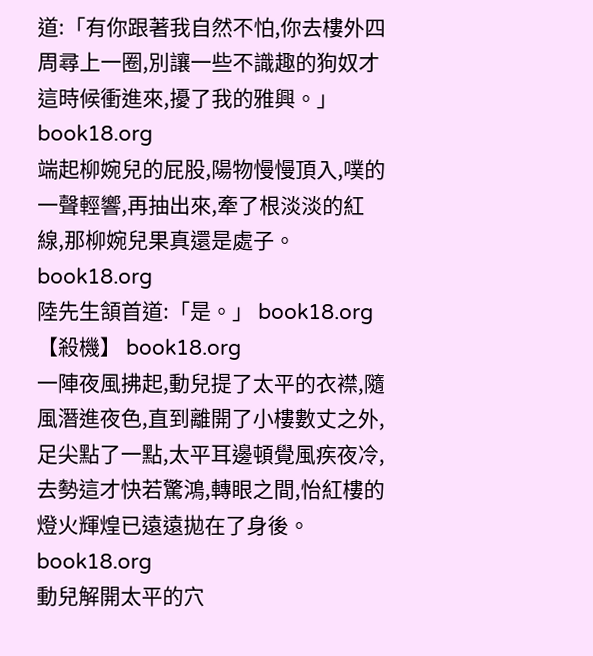道:「有你跟著我自然不怕,你去樓外四周尋上一圈,別讓一些不識趣的狗奴才這時候衝進來,擾了我的雅興。」 book18.org
端起柳婉兒的屁股,陽物慢慢頂入,噗的一聲輕響,再抽出來,牽了根淡淡的紅線,那柳婉兒果真還是處子。 book18.org
陸先生頷首道:「是。」 book18.org
【殺機】 book18.org
一陣夜風拂起,動兒提了太平的衣襟,隨風潛進夜色,直到離開了小樓數丈之外,足尖點了一點,太平耳邊頓覺風疾夜冷,去勢這才快若驚鴻,轉眼之間,怡紅樓的燈火輝煌已遠遠拋在了身後。 book18.org
動兒解開太平的穴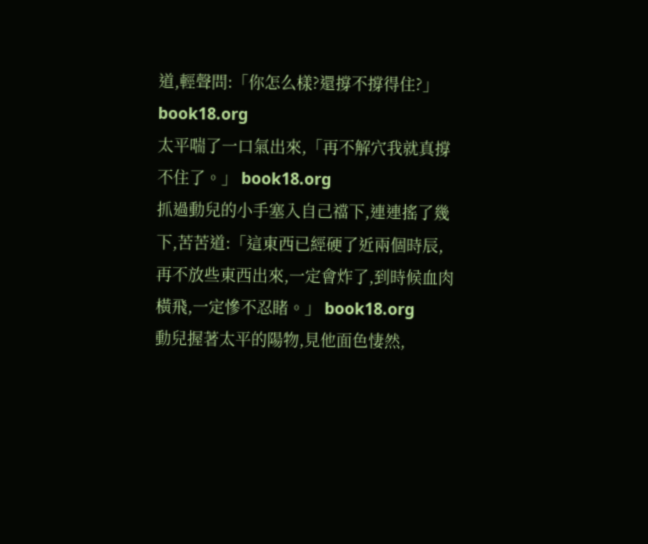道,輕聲問:「你怎么樣?還撐不撐得住?」 book18.org
太平喘了一口氣出來,「再不解穴我就真撐不住了。」 book18.org
抓過動兒的小手塞入自己襠下,連連搖了幾下,苦苦道:「這東西已經硬了近兩個時辰,再不放些東西出來,一定會炸了,到時候血肉橫飛,一定慘不忍睹。」 book18.org
動兒握著太平的陽物,見他面色悽然,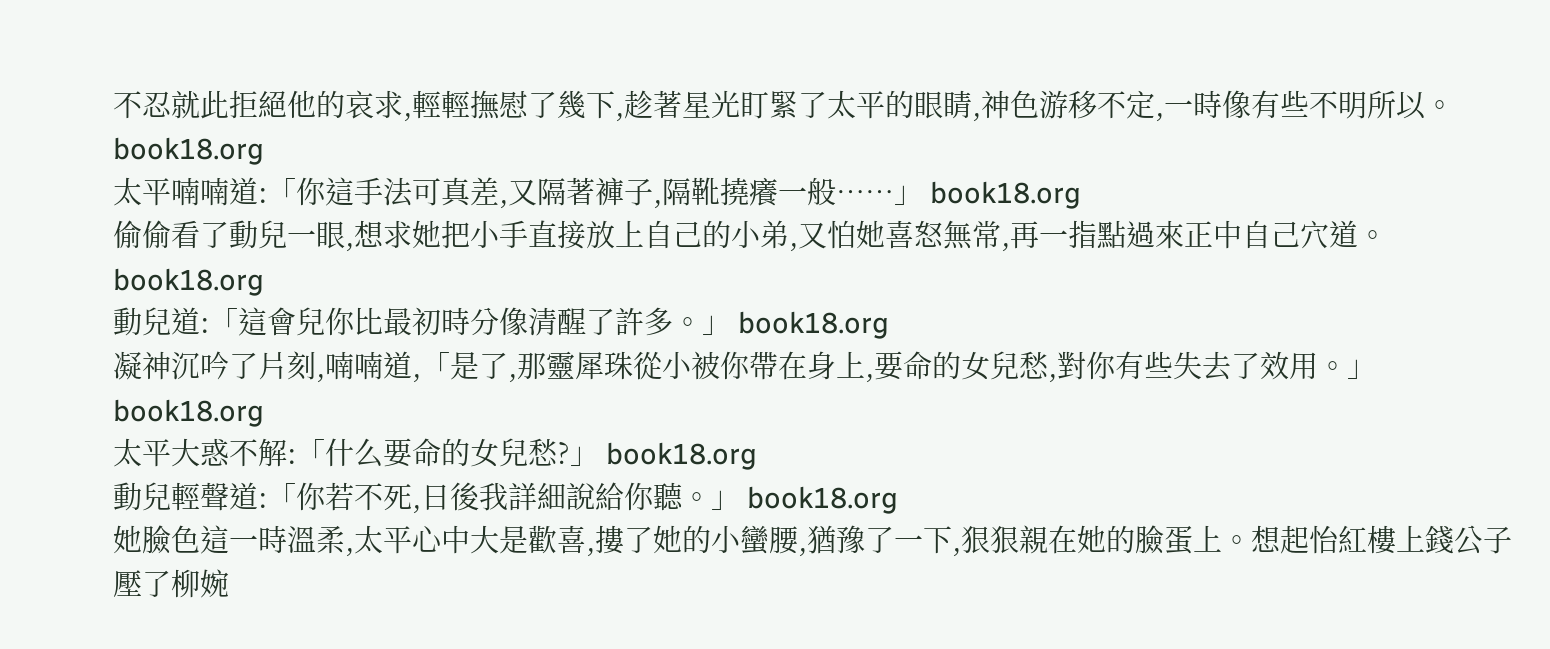不忍就此拒絕他的哀求,輕輕撫慰了幾下,趁著星光盯緊了太平的眼睛,神色游移不定,一時像有些不明所以。 book18.org
太平喃喃道:「你這手法可真差,又隔著褲子,隔靴撓癢一般……」 book18.org
偷偷看了動兒一眼,想求她把小手直接放上自己的小弟,又怕她喜怒無常,再一指點過來正中自己穴道。 book18.org
動兒道:「這會兒你比最初時分像清醒了許多。」 book18.org
凝神沉吟了片刻,喃喃道,「是了,那靈犀珠從小被你帶在身上,要命的女兒愁,對你有些失去了效用。」 book18.org
太平大惑不解:「什么要命的女兒愁?」 book18.org
動兒輕聲道:「你若不死,日後我詳細說給你聽。」 book18.org
她臉色這一時溫柔,太平心中大是歡喜,摟了她的小蠻腰,猶豫了一下,狠狠親在她的臉蛋上。想起怡紅樓上錢公子壓了柳婉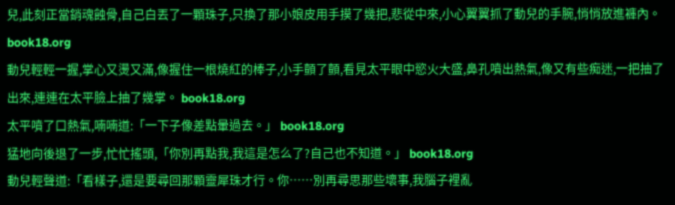兒,此刻正當銷魂蝕骨,自己白丟了一顆珠子,只換了那小娘皮用手摸了幾把,悲從中來,小心翼翼抓了動兒的手腕,悄悄放進褲內。 book18.org
動兒輕輕一握,掌心又燙又滿,像握住一根燒紅的棒子,小手顫了顫,看見太平眼中慾火大盛,鼻孔噴出熱氣,像又有些痴迷,一把抽了出來,連連在太平臉上抽了幾掌。 book18.org
太平噴了口熱氣,喃喃道:「一下子像差點暈過去。」 book18.org
猛地向後退了一步,忙忙搖頭,「你別再點我,我這是怎么了?自己也不知道。」 book18.org
動兒輕聲道:「看樣子,還是要尋回那顆靈犀珠才行。你……別再尋思那些壞事,我腦子裡亂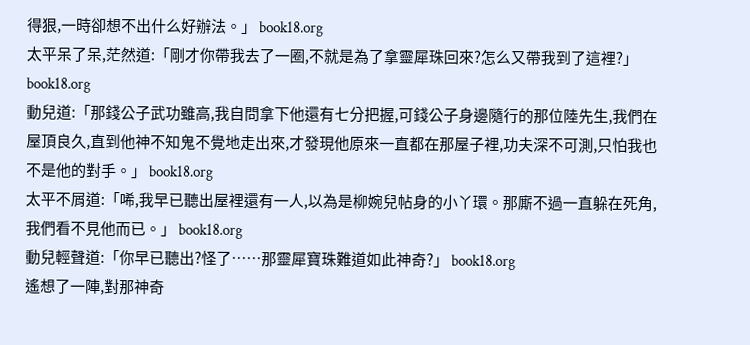得狠,一時卻想不出什么好辦法。」 book18.org
太平呆了呆,茫然道:「剛才你帶我去了一圈,不就是為了拿靈犀珠回來?怎么又帶我到了這裡?」 book18.org
動兒道:「那錢公子武功雖高,我自問拿下他還有七分把握,可錢公子身邊隨行的那位陸先生,我們在屋頂良久,直到他神不知鬼不覺地走出來,才發現他原來一直都在那屋子裡,功夫深不可測,只怕我也不是他的對手。」 book18.org
太平不屑道:「唏,我早已聽出屋裡還有一人,以為是柳婉兒帖身的小丫環。那廝不過一直躲在死角,我們看不見他而已。」 book18.org
動兒輕聲道:「你早已聽出?怪了……那靈犀寶珠難道如此神奇?」 book18.org
遙想了一陣,對那神奇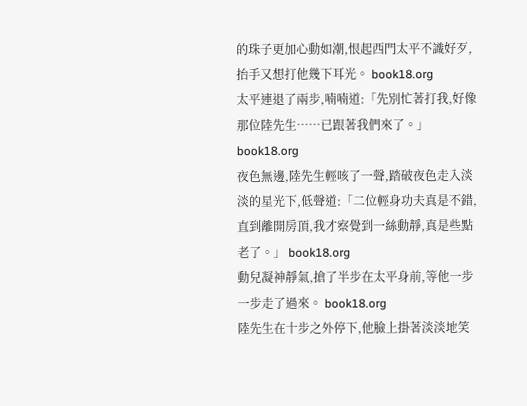的珠子更加心動如潮,恨起西門太平不識好歹,抬手又想打他幾下耳光。 book18.org
太平連退了兩步,喃喃道:「先別忙著打我,好像那位陸先生……已跟著我們來了。」 book18.org
夜色無邊,陸先生輕咳了一聲,踏破夜色走入淡淡的星光下,低聲道:「二位輕身功夫真是不錯,直到離開房頂,我才察覺到一絲動靜,真是些點老了。」 book18.org
動兒凝神靜氣,搶了半步在太平身前,等他一步一步走了過來。 book18.org
陸先生在十步之外停下,他臉上掛著淡淡地笑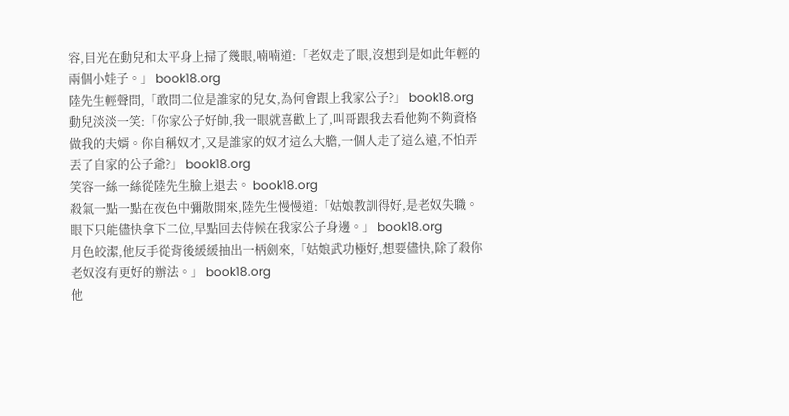容,目光在動兒和太平身上掃了幾眼,喃喃道:「老奴走了眼,沒想到是如此年輕的兩個小娃子。」 book18.org
陸先生輕聲問,「敢問二位是誰家的兒女,為何會跟上我家公子?」 book18.org
動兒淡淡一笑:「你家公子好帥,我一眼就喜歡上了,叫哥跟我去看他夠不夠資格做我的夫婿。你自稱奴才,又是誰家的奴才這么大膽,一個人走了這么遠,不怕弄丟了自家的公子爺?」 book18.org
笑容一絲一絲從陸先生臉上退去。 book18.org
殺氣一點一點在夜色中彌散開來,陸先生慢慢道:「姑娘教訓得好,是老奴失職。眼下只能儘快拿下二位,早點回去侍候在我家公子身邊。」 book18.org
月色皎潔,他反手從背後緩緩抽出一柄劍來,「姑娘武功極好,想要儘快,除了殺你老奴沒有更好的辦法。」 book18.org
他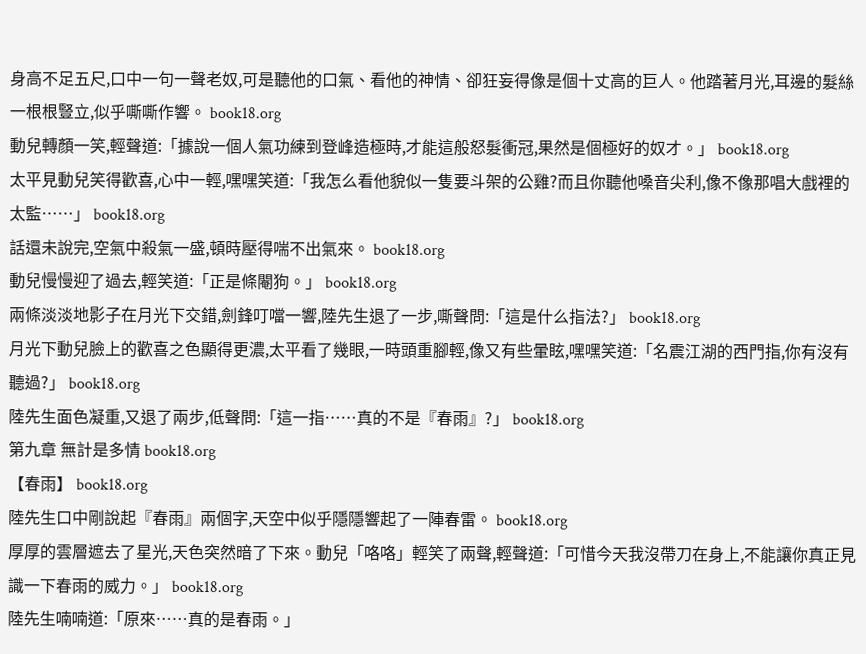身高不足五尺,口中一句一聲老奴,可是聽他的口氣、看他的神情、卻狂妄得像是個十丈高的巨人。他踏著月光,耳邊的髮絲一根根豎立,似乎嘶嘶作響。 book18.org
動兒轉顏一笑,輕聲道:「據說一個人氣功練到登峰造極時,才能這般怒髮衝冠,果然是個極好的奴才。」 book18.org
太平見動兒笑得歡喜,心中一輕,嘿嘿笑道:「我怎么看他貌似一隻要斗架的公雞?而且你聽他嗓音尖利,像不像那唱大戲裡的太監……」 book18.org
話還未說完,空氣中殺氣一盛,頓時壓得喘不出氣來。 book18.org
動兒慢慢迎了過去,輕笑道:「正是條閹狗。」 book18.org
兩條淡淡地影子在月光下交錯,劍鋒叮噹一響,陸先生退了一步,嘶聲問:「這是什么指法?」 book18.org
月光下動兒臉上的歡喜之色顯得更濃,太平看了幾眼,一時頭重腳輕,像又有些暈眩,嘿嘿笑道:「名震江湖的西門指,你有沒有聽過?」 book18.org
陸先生面色凝重,又退了兩步,低聲問:「這一指……真的不是『春雨』?」 book18.org
第九章 無計是多情 book18.org
【春雨】 book18.org
陸先生口中剛說起『春雨』兩個字,天空中似乎隱隱響起了一陣春雷。 book18.org
厚厚的雲層遮去了星光,天色突然暗了下來。動兒「咯咯」輕笑了兩聲,輕聲道:「可惜今天我沒帶刀在身上,不能讓你真正見識一下春雨的威力。」 book18.org
陸先生喃喃道:「原來……真的是春雨。」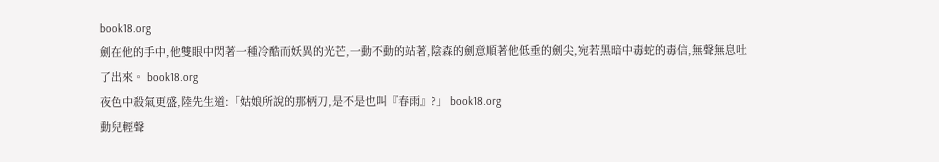book18.org
劍在他的手中,他雙眼中閃著一種冷酷而妖異的光芒,一動不動的站著,陰森的劍意順著他低垂的劍尖,宛若黑暗中毒蛇的毒信,無聲無息吐了出來。 book18.org
夜色中殺氣更盛,陸先生道:「姑娘所說的那柄刀,是不是也叫『春雨』?」 book18.org
動兒輕聲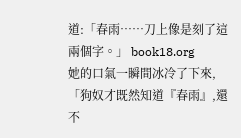道:「春雨……刀上像是刻了這兩個字。」 book18.org
她的口氣一瞬間冰冷了下來,「狗奴才既然知道『春雨』,還不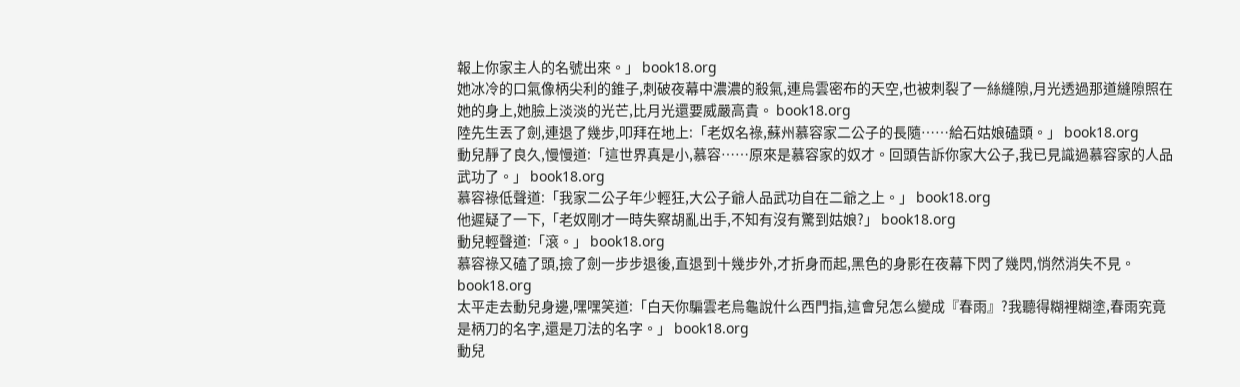報上你家主人的名號出來。」 book18.org
她冰冷的口氣像柄尖利的錐子,刺破夜幕中濃濃的殺氣,連烏雲密布的天空,也被刺裂了一絲縫隙,月光透過那道縫隙照在她的身上,她臉上淡淡的光芒,比月光還要威嚴高貴。 book18.org
陸先生丟了劍,連退了幾步,叩拜在地上:「老奴名祿,蘇州慕容家二公子的長隨……給石姑娘磕頭。」 book18.org
動兒靜了良久,慢慢道:「這世界真是小,慕容……原來是慕容家的奴才。回頭告訴你家大公子,我已見識過慕容家的人品武功了。」 book18.org
慕容祿低聲道:「我家二公子年少輕狂,大公子爺人品武功自在二爺之上。」 book18.org
他遲疑了一下,「老奴剛才一時失察胡亂出手,不知有沒有驚到姑娘?」 book18.org
動兒輕聲道:「滾。」 book18.org
慕容祿又磕了頭,撿了劍一步步退後,直退到十幾步外,才折身而起,黑色的身影在夜幕下閃了幾閃,悄然消失不見。 book18.org
太平走去動兒身邊,嘿嘿笑道:「白天你騙雲老烏龜說什么西門指,這會兒怎么變成『春雨』?我聽得糊裡糊塗,春雨究竟是柄刀的名字,還是刀法的名字。」 book18.org
動兒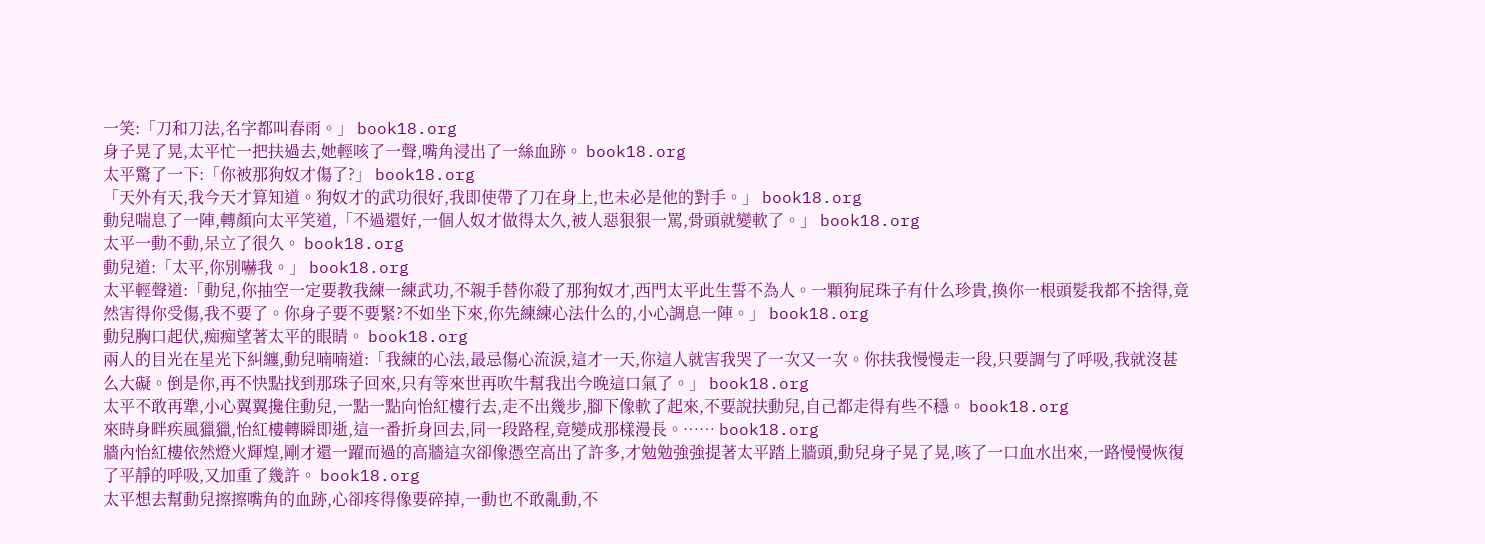一笑:「刀和刀法,名字都叫春雨。」 book18.org
身子晃了晃,太平忙一把扶過去,她輕咳了一聲,嘴角浸出了一絲血跡。 book18.org
太平驚了一下:「你被那狗奴才傷了?」 book18.org
「天外有天,我今天才算知道。狗奴才的武功很好,我即使帶了刀在身上,也未必是他的對手。」 book18.org
動兒喘息了一陣,轉顏向太平笑道,「不過還好,一個人奴才做得太久,被人惡狠狠一罵,骨頭就變軟了。」 book18.org
太平一動不動,呆立了很久。 book18.org
動兒道:「太平,你別嚇我。」 book18.org
太平輕聲道:「動兒,你抽空一定要教我練一練武功,不親手替你殺了那狗奴才,西門太平此生誓不為人。一顆狗屁珠子有什么珍貴,換你一根頭髮我都不捨得,竟然害得你受傷,我不要了。你身子要不要緊?不如坐下來,你先練練心法什么的,小心調息一陣。」 book18.org
動兒胸口起伏,痴痴望著太平的眼睛。 book18.org
兩人的目光在星光下糾纏,動兒喃喃道:「我練的心法,最忌傷心流淚,這才一天,你這人就害我哭了一次又一次。你扶我慢慢走一段,只要調勻了呼吸,我就沒甚么大礙。倒是你,再不快點找到那珠子回來,只有等來世再吹牛幫我出今晚這口氣了。」 book18.org
太平不敢再犟,小心翼翼攙住動兒,一點一點向怡紅樓行去,走不出幾步,腳下像軟了起來,不要說扶動兒,自己都走得有些不穩。 book18.org
來時身畔疾風獵獵,怡紅樓轉瞬即逝,這一番折身回去,同一段路程,竟變成那樣漫長。…… book18.org
牆內怡紅樓依然燈火輝煌,剛才還一躍而過的高牆這次卻像憑空高出了許多,才勉勉強強提著太平踏上牆頭,動兒身子晃了晃,咳了一口血水出來,一路慢慢恢復了平靜的呼吸,又加重了幾許。 book18.org
太平想去幫動兒擦擦嘴角的血跡,心卻疼得像要碎掉,一動也不敢亂動,不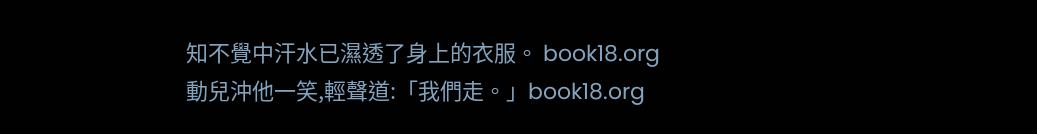知不覺中汗水已濕透了身上的衣服。 book18.org
動兒沖他一笑,輕聲道:「我們走。」book18.org